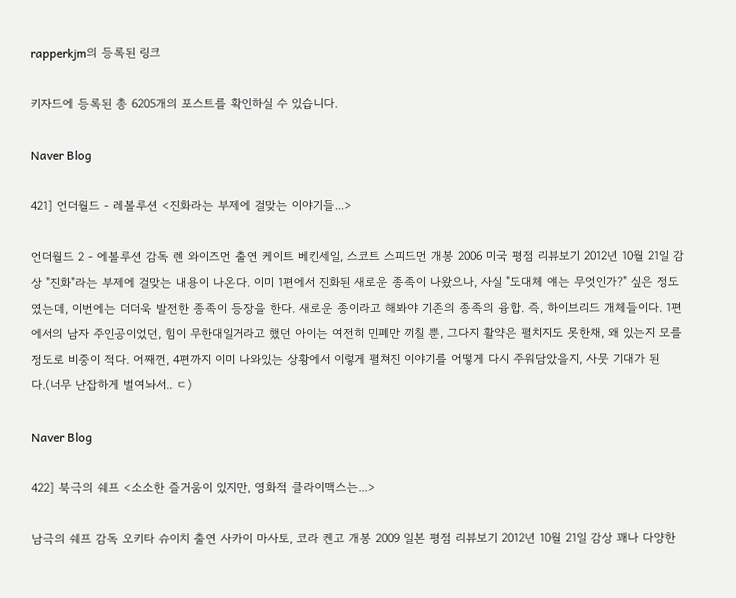rapperkjm의 등록된 링크

키자드에 등록된 총 6205개의 포스트를 확인하실 수 있습니다.

Naver Blog

421] 언더월드 - 레볼루션 <진화라는 부제에 걸맞는 이야기들...>

언더월드 2 - 에볼루션 감독 렌 와이즈먼 출연 케이트 베킨세일, 스코트 스피드먼 개봉 2006 미국 평점 리뷰보기 2012년 10월 21일 감상 "진화"라는 부제에 걸맞는 내용이 나온다. 이미 1편에서 진화된 새로운 종족이 나왔으나, 사실 "도대체 얘는 무엇인가?" 싶은 정도였는데, 이번에는 더더욱 발전한 종족이 등장을 한다. 새로운 종이라고 해봐야 기존의 종족의 융합. 즉, 하이브리드 개체들이다. 1편에서의 남자 주인공이었던, 힘이 무한대일거라고 했던 아이는 여전히 민폐만 끼칠 뿐, 그다지 활약은 펼치지도 못한채, 왜 있는지 모를 정도로 비중이 적다. 어째껀, 4편까지 이미 나와있는 상황에서 이렇게 펼쳐진 이야기를 어떻게 다시 주워담았을지, 사뭇 기대가 된다.(너무 난잡하게 벌여놔서.. ㄷ)

Naver Blog

422] 북극의 쉐프 <소소한 즐거움이 있지만, 영화적 클라이맥스는...>

남극의 쉐프 감독 오키타 슈이치 출연 사카이 마사토, 코라 켄고 개봉 2009 일본 평점 리뷰보기 2012년 10월 21일 감상 꽤나 다양한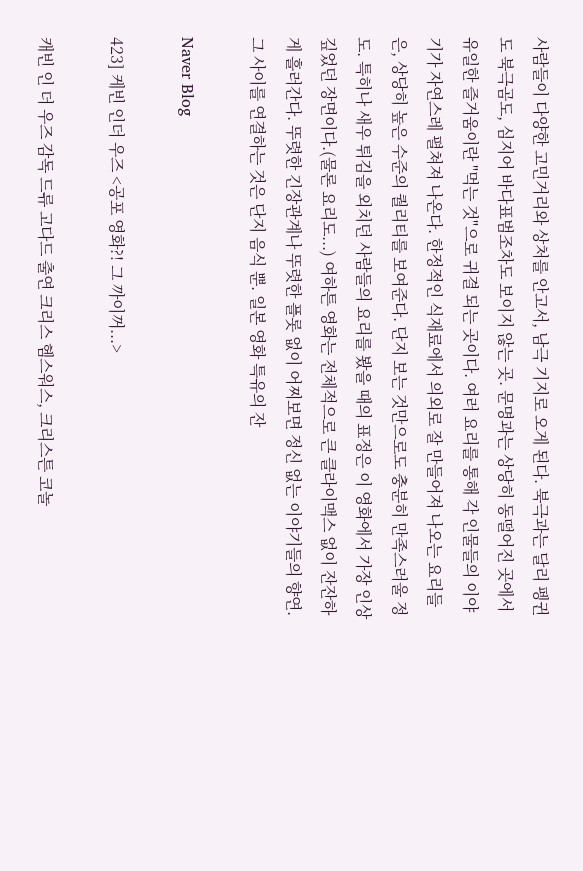사람들이 다양한 고민거리와 상처를 안고서, 남극 기지로 오게 된다. 북극과는 달리 펭귄도 북극곰도, 심지어 바다표범조차도 보이지 않는 곳. 문명과는 상당히 동떨어진 곳에서 유일한 즐거움이란 "먹는 것"으로 귀결 되는 곳이다. 여러 요리를 통해 각 인물들의 이야기가 자연스레 펼쳐져 나온다. 한정적인 식재료에서 의외로 잘 만들어져 나오는 요리들은, 상당히 높은 수준의 퀄리티를 보여준다. 단지 보는 것만으로도 충분히 만족스러울 정도. 특히나 새우 튀김을 외치던 사람들의 요리를 봤을 때의 표정은 이 영화에서 가장 인상 깊었던 장면이다.(물론 요리도...) 여하튼 영화는 전체적으로 큰 클라이맥스 없이 잔잔하게 흘러간다. 뚜렷한 긴장관계나 뚜렷한 플롯 없이 어찌보면 정신 없는 이야기들의 향연. 그 사이를 연결하는 것은 단지 음식 뿐. 일본 영화 특유의 잔

Naver Blog

423] 케빈 인더 우즈 <공포 영화?! 그 까이꺼...>

캐빈 인 더 우즈 감독 드류 고다드 출연 크리스 헴스워스, 크리스튼 코놀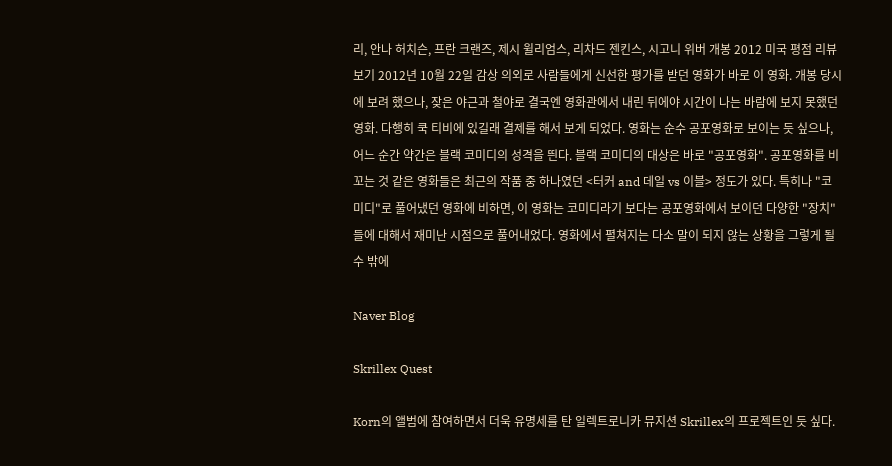리, 안나 허치슨, 프란 크랜즈, 제시 윌리엄스, 리차드 젠킨스, 시고니 위버 개봉 2012 미국 평점 리뷰보기 2012년 10월 22일 감상 의외로 사람들에게 신선한 평가를 받던 영화가 바로 이 영화. 개봉 당시에 보려 했으나, 잦은 야근과 철야로 결국엔 영화관에서 내린 뒤에야 시간이 나는 바람에 보지 못했던 영화. 다행히 쿡 티비에 있길래 결제를 해서 보게 되었다. 영화는 순수 공포영화로 보이는 듯 싶으나, 어느 순간 약간은 블랙 코미디의 성격을 띈다. 블랙 코미디의 대상은 바로 "공포영화". 공포영화를 비꼬는 것 같은 영화들은 최근의 작품 중 하나였던 <터커 and 데일 vs 이블> 정도가 있다. 특히나 "코미디"로 풀어냈던 영화에 비하면, 이 영화는 코미디라기 보다는 공포영화에서 보이던 다양한 "장치"들에 대해서 재미난 시점으로 풀어내었다. 영화에서 펼쳐지는 다소 말이 되지 않는 상황을 그렇게 될 수 밖에

Naver Blog

Skrillex Quest

Korn의 앨범에 참여하면서 더욱 유명세를 탄 일렉트로니카 뮤지션 Skrillex의 프로젝트인 듯 싶다.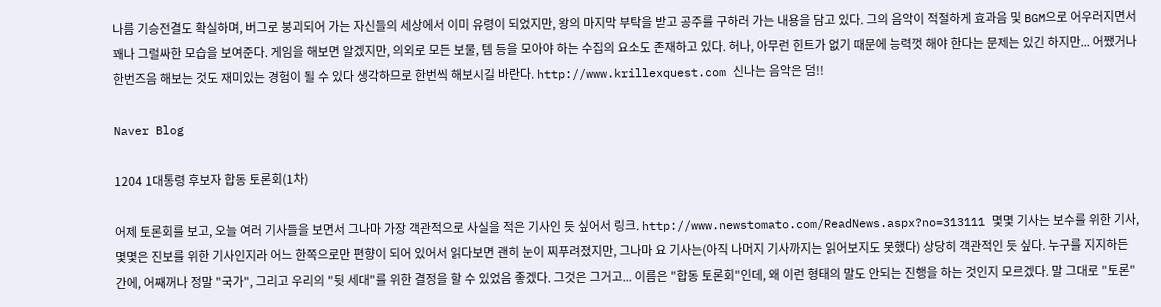나름 기승전결도 확실하며, 버그로 붕괴되어 가는 자신들의 세상에서 이미 유령이 되었지만, 왕의 마지막 부탁을 받고 공주를 구하러 가는 내용을 담고 있다. 그의 음악이 적절하게 효과음 및 BGM으로 어우러지면서 꽤나 그럴싸한 모습을 보여준다. 게임을 해보면 알겠지만, 의외로 모든 보물, 템 등을 모아야 하는 수집의 요소도 존재하고 있다. 허나, 아무런 힌트가 없기 때문에 능력껏 해야 한다는 문제는 있긴 하지만... 어쨌거나 한번즈음 해보는 것도 재미있는 경험이 될 수 있다 생각하므로 한번씩 해보시길 바란다. http://www.krillexquest.com 신나는 음악은 덤!!

Naver Blog

1204 1대통령 후보자 합동 토론회(1차)

어제 토론회를 보고, 오늘 여러 기사들을 보면서 그나마 가장 객관적으로 사실을 적은 기사인 듯 싶어서 링크. http://www.newstomato.com/ReadNews.aspx?no=313111 몇몇 기사는 보수를 위한 기사, 몇몇은 진보를 위한 기사인지라 어느 한쪽으로만 편향이 되어 있어서 읽다보면 괜히 눈이 찌푸려졌지만, 그나마 요 기사는(아직 나머지 기사까지는 읽어보지도 못했다) 상당히 객관적인 듯 싶다. 누구를 지지하든 간에, 어째꺼나 정말 "국가", 그리고 우리의 "뒷 세대"를 위한 결정을 할 수 있었음 좋겠다. 그것은 그거고... 이름은 "합동 토론회"인데, 왜 이런 형태의 말도 안되는 진행을 하는 것인지 모르겠다. 말 그대로 "토론"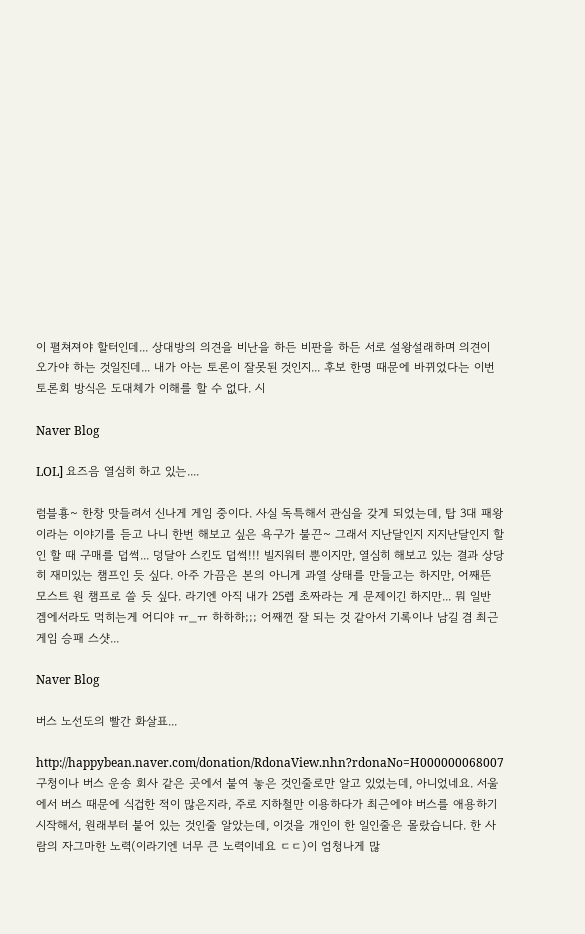이 펼쳐져야 할터인데... 상대방의 의견을 비난을 하든 비판을 하든 서로 설왕설래하며 의견이 오가야 하는 것일진데... 내가 아는 토론이 잘못된 것인지... 후보 한명 때문에 바뀌었다는 이번 토론회 방식은 도대체가 이해를 할 수 없다. 시

Naver Blog

LOL] 요즈음 열심히 하고 있는....

럼블횽~ 한창 맛들려서 신나게 게임 중이다. 사실 독특해서 관심을 갖게 되었는데, 탑 3대 패왕이라는 이야기를 듣고 나니 한번 해보고 싶은 욕구가 불끈~ 그래서 지난달인지 지지난달인지 할인 할 때 구매를 덥썩... 덩달아 스킨도 덥썩!!! 빌지워터 뿐이지만, 열심히 해보고 있는 결과 상당히 재미있는 챔프인 듯 싶다. 아주 가끔은 본의 아니게 과열 상태를 만들고는 하지만, 어째뜬 모스트 원 챔프로 쓸 듯 싶다. 라기엔 아직 내가 25렙 초짜라는 게 문제이긴 하지만... 뭐 일반 겜에서라도 먹히는게 어디야 ㅠ_ㅠ 하하하;;; 어째껀 잘 되는 것 같아서 기록이나 남길 겸 최근 게임 승패 스샷...

Naver Blog

버스 노선도의 빨간 화살표...

http://happybean.naver.com/donation/RdonaView.nhn?rdonaNo=H000000068007 구청이나 버스 운송 회사 같은 곳에서 붙여 놓은 것인줄로만 알고 있었는데, 아니었네요. 서울에서 버스 때문에 식겁한 적이 많은지라, 주로 지하철만 이용하다가 최근에야 버스를 애용하기 시작해서, 원래부터 붙어 있는 것인줄 알았는데, 이것을 개인이 한 일인줄은 몰랐습니다. 한 사람의 자그마한 노력(이라기엔 너무 큰 노력이네요 ㄷㄷ)이 엄청나게 많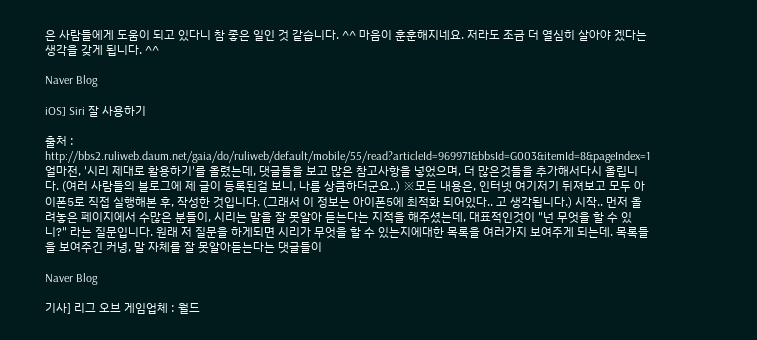은 사람들에게 도움이 되고 있다니 참 좋은 일인 것 같습니다. ^^ 마음이 훈훈해지네요. 저라도 조금 더 열심히 살아야 겠다는 생각을 갖게 됩니다. ^^

Naver Blog

iOS] Siri 잘 사용하기

출처 : http://bbs2.ruliweb.daum.net/gaia/do/ruliweb/default/mobile/55/read?articleId=969971&bbsId=G003&itemId=8&pageIndex=1 얼마전, '시리 제대로 활용하기'를 올렸는데, 댓글들을 보고 많은 참고사항을 넣었으며, 더 많은것들을 추가해서다시 올립니다. (여러 사람들의 블로그에 제 글이 등록된걸 보니, 나름 상큼하더군요..) ※모든 내용은, 인터넷 여기저기 뒤져보고 모두 아이폰5로 직접 실행해본 후, 작성한 것입니다. (그래서 이 정보는 아이폰5에 최적화 되어있다.. 고 생각됩니다.) 시작.. 먼저 올려놓은 페이지에서 수많은 분들이, 시리는 말을 잘 못알아 듣는다는 지적을 해주셨는데, 대표적인것이 "넌 무엇을 할 수 있니?" 라는 질문입니다. 원래 저 질문을 하게되면 시리가 무엇을 할 수 있는지에대한 목록을 여러가지 보여주게 되는데. 목록들을 보여주긴 커녕, 말 자체를 잘 못알아듣는다는 댓글들이

Naver Blog

기사] 리그 오브 게임업체 : 월드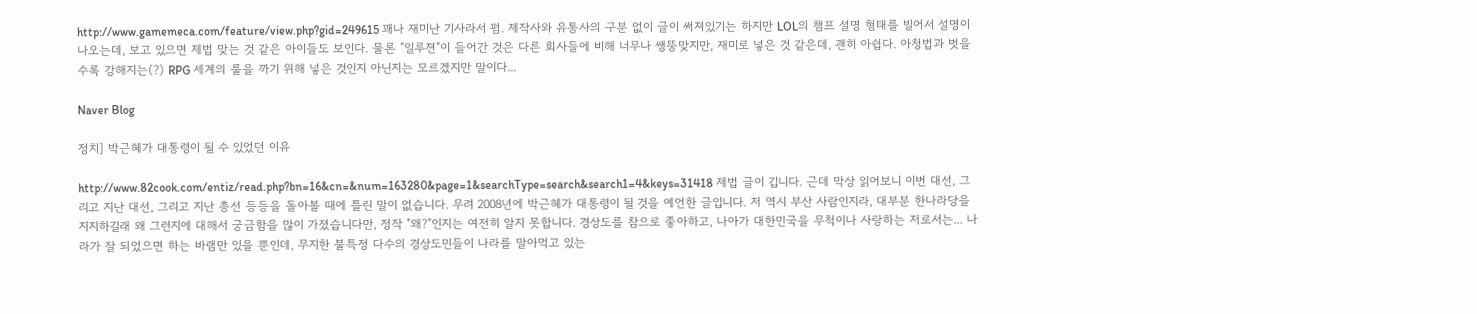http://www.gamemeca.com/feature/view.php?gid=249615 꽤나 재미난 기사라서 펌. 제작사와 유통사의 구분 없이 글이 써져있기는 하지만 LOL의 챔프 설명 형태를 빌어서 설명이 나오는데, 보고 있으면 제법 맞는 것 같은 아이들도 보인다. 물론 "일루젼"이 들어간 것은 다른 회사들에 비해 너무나 쌩뚱맞지만, 재미로 넣은 것 같은데, 괜히 아쉽다. 아청법과 벗을수록 강해지는(?) RPG 세계의 룰을 까기 위해 넣은 것인지 아닌지는 모르겠지만 말이다...

Naver Blog

정치] 박근혜가 대통령이 될 수 있었던 이유

http://www.82cook.com/entiz/read.php?bn=16&cn=&num=163280&page=1&searchType=search&search1=4&keys=31418 제법 글이 깁니다. 근데 막상 읽어보니 이번 대선, 그리고 지난 대선, 그리고 지난 총선 등등을 돌아볼 때에 틀린 말이 없습니다. 무려 2008년에 박근혜가 대통령이 될 것을 예언한 글입니다. 저 역시 부산 사람인지라, 대부분 한나라당을 지지하길래 왜 그런지에 대해서 궁금함을 많이 가졌습니다만, 정작 "왜?"인지는 여전히 알지 못합니다. 경상도를 참으로 좋아하고, 나아가 대한민국을 무척이나 사랑하는 저로서는... 나라가 잘 되었으면 하는 바램만 있을 뿐인데, 무지한 불특정 다수의 경상도민들이 나라를 말아먹고 있는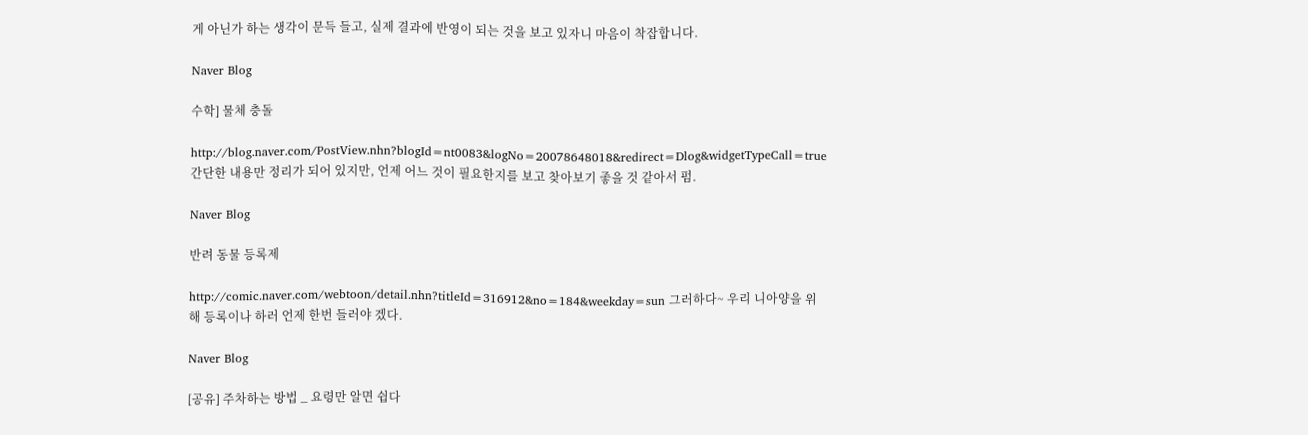게 아닌가 하는 생각이 문득 들고, 실제 결과에 반영이 되는 것을 보고 있자니 마음이 착잡합니다.

Naver Blog

수학] 물체 충돌

http://blog.naver.com/PostView.nhn?blogId=nt0083&logNo=20078648018&redirect=Dlog&widgetTypeCall=true 간단한 내용만 정리가 되어 있지만, 언제 어느 것이 필요한지를 보고 찾아보기 좋을 것 같아서 펌.

Naver Blog

반려 동물 등록제

http://comic.naver.com/webtoon/detail.nhn?titleId=316912&no=184&weekday=sun 그러하다~ 우리 니아양을 위해 등록이나 하러 언제 한번 들러야 겠다.

Naver Blog

[공유] 주차하는 방법 _ 요령만 알면 쉽다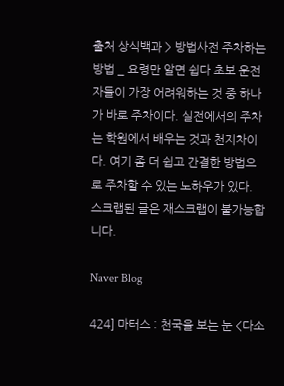출처 상식백과 > 방법사전 주차하는 방법 _ 요령만 알면 쉽다 초보 운전자들이 가장 어려워하는 것 중 하나가 바로 주차이다. 실전에서의 주차는 학원에서 배우는 것과 천지차이다. 여기 좀 더 쉽고 간결한 방법으로 주차할 수 있는 노하우가 있다. 스크랩된 글은 재스크랩이 불가능합니다.

Naver Blog

424] 마터스 : 천국을 보는 눈 <다소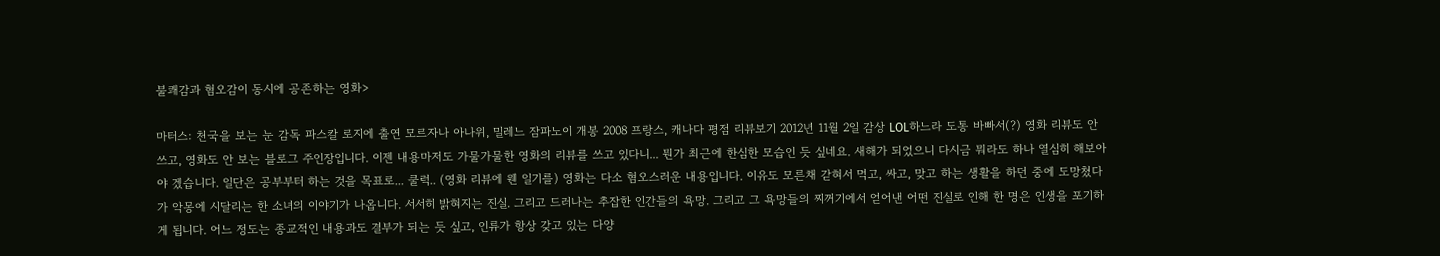불쾌감과 혐오감이 동시에 공존하는 영화>

마터스: 천국을 보는 눈 감독 파스칼 로지에 출연 모르자나 아나위, 밀레느 잠파노이 개봉 2008 프랑스, 캐나다 평점 리뷰보기 2012년 11월 2일 감상 LOL하느라 도통 바빠서(?) 영화 리뷰도 안 쓰고, 영화도 안 보는 블로그 주인장입니다. 이젠 내용마저도 가물가물한 영화의 리뷰를 쓰고 있다니... 뭔가 최근에 한심한 모습인 듯 싶네요. 새해가 되었으니 다시금 뭐라도 하나 열심히 해보아야 겠습니다. 일단은 공부부터 하는 것을 목표로... 쿨럭.. (영화 리뷰에 웬 일기를) 영화는 다소 혐오스러운 내용입니다. 이유도 모른채 갇혀서 먹고, 싸고, 맞고 하는 생활을 하던 중에 도망쳤다가 악몽에 시달리는 한 소녀의 이야기가 나옵니다. 서서히 밝혀지는 진실. 그리고 드러나는 추잡한 인간들의 욕망. 그리고 그 욕망들의 찌꺼기에서 얻어낸 어떤 진실로 인해 한 명은 인생을 포기하게 됩니다. 어느 정도는 종교적인 내용과도 결부가 되는 듯 싶고, 인류가 항상 갖고 있는 다양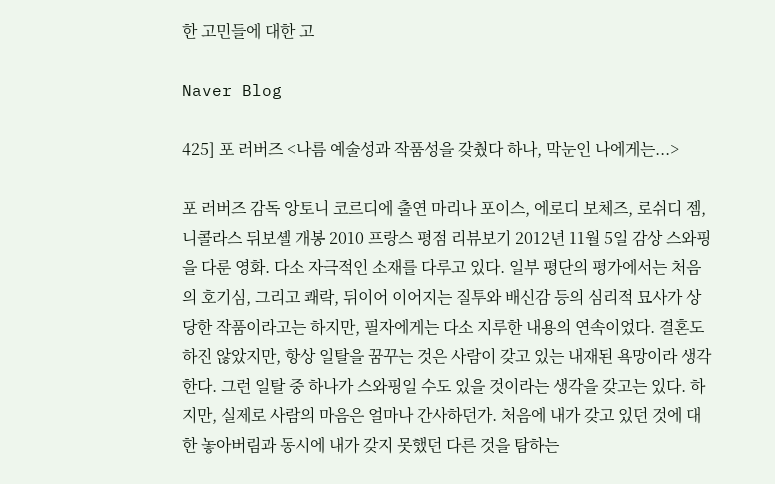한 고민들에 대한 고

Naver Blog

425] 포 러버즈 <나름 예술성과 작품성을 갖췄다 하나, 막눈인 나에게는...>

포 러버즈 감독 앙토니 코르디에 출연 마리나 포이스, 에로디 보체즈, 로쉬디 젬, 니콜라스 뒤보셸 개봉 2010 프랑스 평점 리뷰보기 2012년 11월 5일 감상 스와핑을 다룬 영화. 다소 자극적인 소재를 다루고 있다. 일부 평단의 평가에서는 처음의 호기심, 그리고 쾌락, 뒤이어 이어지는 질투와 배신감 등의 심리적 묘사가 상당한 작품이라고는 하지만, 필자에게는 다소 지루한 내용의 연속이었다. 결혼도 하진 않았지만, 항상 일탈을 꿈꾸는 것은 사람이 갖고 있는 내재된 욕망이라 생각한다. 그런 일탈 중 하나가 스와핑일 수도 있을 것이라는 생각을 갖고는 있다. 하지만, 실제로 사람의 마음은 얼마나 간사하던가. 처음에 내가 갖고 있던 것에 대한 놓아버림과 동시에 내가 갖지 못했던 다른 것을 탐하는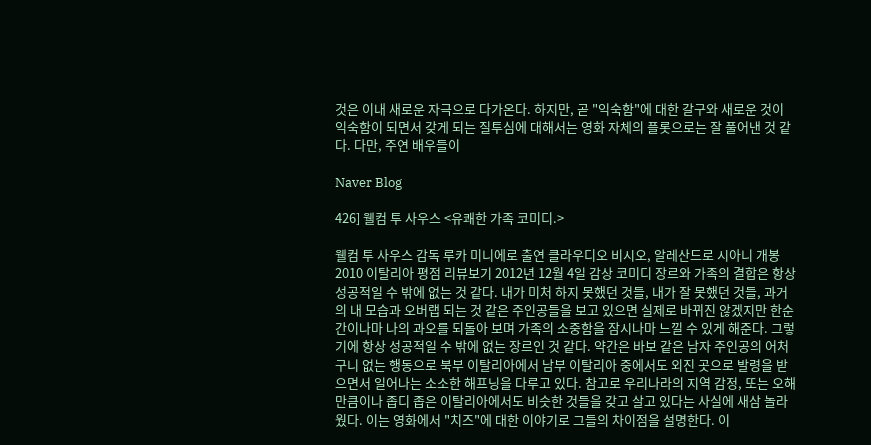것은 이내 새로운 자극으로 다가온다. 하지만, 곧 "익숙함"에 대한 갈구와 새로운 것이 익숙함이 되면서 갖게 되는 질투심에 대해서는 영화 자체의 플롯으로는 잘 풀어낸 것 같다. 다만, 주연 배우들이

Naver Blog

426] 웰컴 투 사우스 <유쾌한 가족 코미디.>

웰컴 투 사우스 감독 루카 미니에로 출연 클라우디오 비시오, 알레산드로 시아니 개봉 2010 이탈리아 평점 리뷰보기 2012년 12월 4일 감상 코미디 장르와 가족의 결합은 항상 성공적일 수 밖에 없는 것 같다. 내가 미처 하지 못했던 것들, 내가 잘 못했던 것들, 과거의 내 모습과 오버랩 되는 것 같은 주인공들을 보고 있으면 실제로 바뀌진 않겠지만 한순간이나마 나의 과오를 되돌아 보며 가족의 소중함을 잠시나마 느낄 수 있게 해준다. 그렇기에 항상 성공적일 수 밖에 없는 장르인 것 같다. 약간은 바보 같은 남자 주인공의 어처구니 없는 행동으로 북부 이탈리아에서 남부 이탈리아 중에서도 외진 곳으로 발령을 받으면서 일어나는 소소한 해프닝을 다루고 있다. 참고로 우리나라의 지역 감정, 또는 오해만큼이나 좁디 좁은 이탈리아에서도 비슷한 것들을 갖고 살고 있다는 사실에 새삼 놀라웠다. 이는 영화에서 "치즈"에 대한 이야기로 그들의 차이점을 설명한다. 이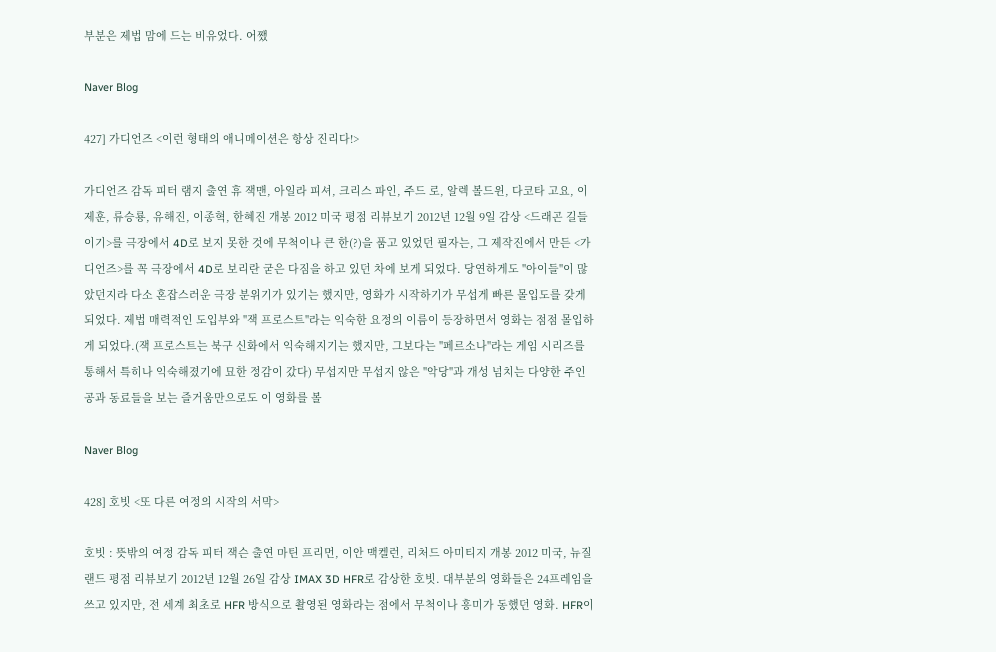부분은 제법 맘에 드는 비유었다. 어쨌

Naver Blog

427] 가디언즈 <이런 형태의 애니메이션은 항상 진리다!>

가디언즈 감독 피터 램지 출연 휴 잭맨, 아일라 피셔, 크리스 파인, 주드 로, 알렉 볼드윈, 다코타 고요, 이제훈, 류승룡, 유해진, 이종혁, 한혜진 개봉 2012 미국 평점 리뷰보기 2012년 12월 9일 감상 <드래곤 길들이기>를 극장에서 4D로 보지 못한 것에 무척이나 큰 한(?)을 품고 있었던 필자는, 그 제작진에서 만든 <가디언즈>를 꼭 극장에서 4D로 보리란 굳은 다짐을 하고 있던 차에 보게 되었다. 당연하게도 "아이들"이 많았던지라 다소 혼잡스러운 극장 분위기가 있기는 했지만, 영화가 시작하기가 무섭게 빠른 몰입도를 갖게 되었다. 제법 매력적인 도입부와 "잭 프로스트"라는 익숙한 요정의 이름이 등장하면서 영화는 점점 몰입하게 되었다.(잭 프로스트는 북구 신화에서 익숙해지기는 했지만, 그보다는 "페르소나"라는 게임 시리즈를 통해서 특히나 익숙해졌기에 묘한 정감이 갔다) 무섭지만 무섭지 않은 "악당"과 개성 넘치는 다양한 주인공과 동료들을 보는 즐거움만으로도 이 영화를 볼

Naver Blog

428] 호빗 <또 다른 여정의 시작의 서막>

호빗 : 뜻밖의 여정 감독 피터 잭슨 출연 마틴 프리먼, 이안 맥켈런, 리처드 아미티지 개봉 2012 미국, 뉴질랜드 평점 리뷰보기 2012년 12월 26일 감상 IMAX 3D HFR로 감상한 호빗. 대부분의 영화들은 24프레임을 쓰고 있지만, 전 세계 최초로 HFR 방식으로 촬영된 영화라는 점에서 무척이나 흥미가 동했던 영화. HFR이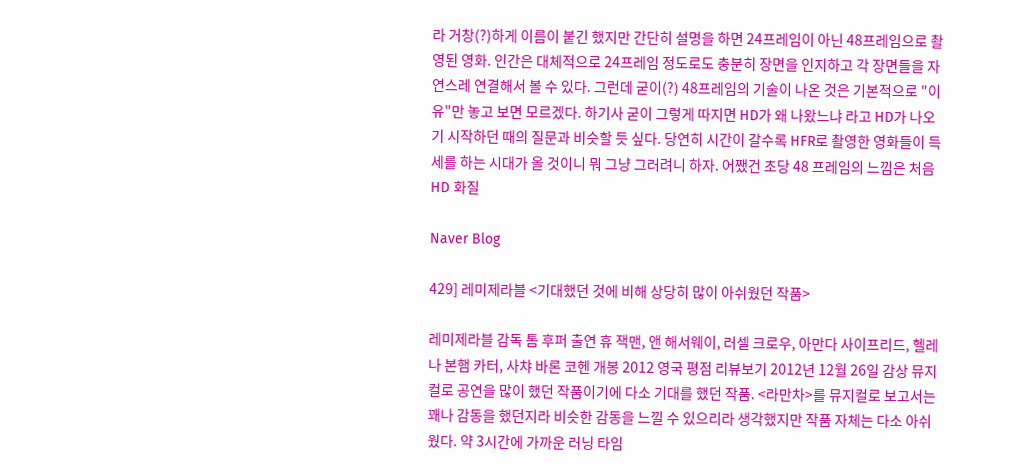라 거창(?)하게 이름이 붙긴 했지만 간단히 설명을 하면 24프레임이 아닌 48프레임으로 촬영된 영화. 인간은 대체적으로 24프레임 정도로도 충분히 장면을 인지하고 각 장면들을 자연스레 연결해서 볼 수 있다. 그런데 굳이(?) 48프레임의 기술이 나온 것은 기본적으로 "이유"만 놓고 보면 모르겠다. 하기사 굳이 그렇게 따지면 HD가 왜 나왔느냐 라고 HD가 나오기 시작하던 때의 질문과 비슷할 듯 싶다. 당연히 시간이 갈수록 HFR로 촬영한 영화들이 득세를 하는 시대가 올 것이니 뭐 그냥 그러려니 하자. 어쨌건 초당 48 프레임의 느낌은 처음 HD 화질

Naver Blog

429] 레미제라블 <기대했던 것에 비해 상당히 많이 아쉬웠던 작품>

레미제라블 감독 톰 후퍼 출연 휴 잭맨, 앤 해서웨이, 러셀 크로우, 아만다 사이프리드, 헬레나 본햄 카터, 사챠 바론 코헨 개봉 2012 영국 평점 리뷰보기 2012년 12월 26일 감상 뮤지컬로 공연을 많이 했던 작품이기에 다소 기대를 했던 작품. <라만차>를 뮤지컬로 보고서는 꽤나 감동을 했던지라 비슷한 감동을 느낄 수 있으리라 생각했지만 작품 자체는 다소 아쉬웠다. 약 3시간에 가까운 러닝 타임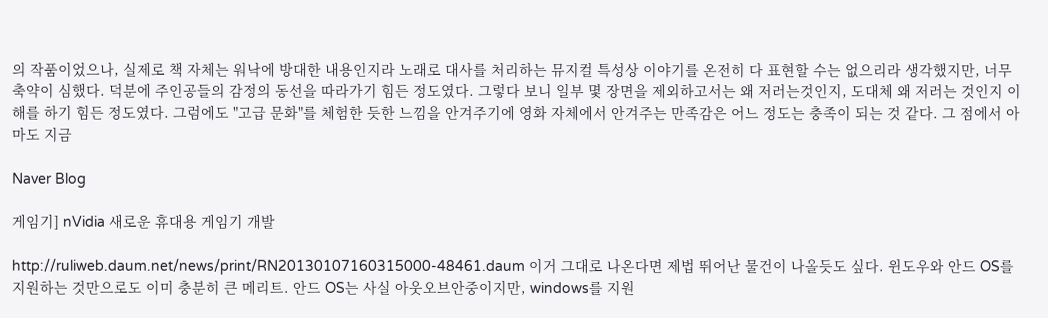의 작품이었으나, 실제로 책 자체는 워낙에 방대한 내용인지라 노래로 대사를 처리하는 뮤지컬 특성상 이야기를 온전히 다 표현할 수는 없으리라 생각했지만, 너무 축약이 심했다. 덕분에 주인공들의 감정의 동선을 따라가기 힘든 정도였다. 그렇다 보니 일부 몇 장면을 제외하고서는 왜 저러는것인지, 도대체 왜 저러는 것인지 이해를 하기 힘든 정도였다. 그럼에도 "고급 문화"를 체험한 듯한 느낌을 안겨주기에 영화 자체에서 안겨주는 만족감은 어느 정도는 충족이 되는 것 같다. 그 점에서 아마도 지금

Naver Blog

게임기] nVidia 새로운 휴대용 게임기 개발

http://ruliweb.daum.net/news/print/RN20130107160315000-48461.daum 이거 그대로 나온다면 제법 뛰어난 물건이 나올듯도 싶다. 윈도우와 안드 OS를 지원하는 것만으로도 이미 충분히 큰 메리트. 안드 OS는 사실 아웃오브안중이지만, windows를 지원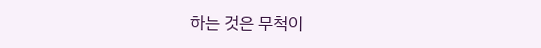하는 것은 무척이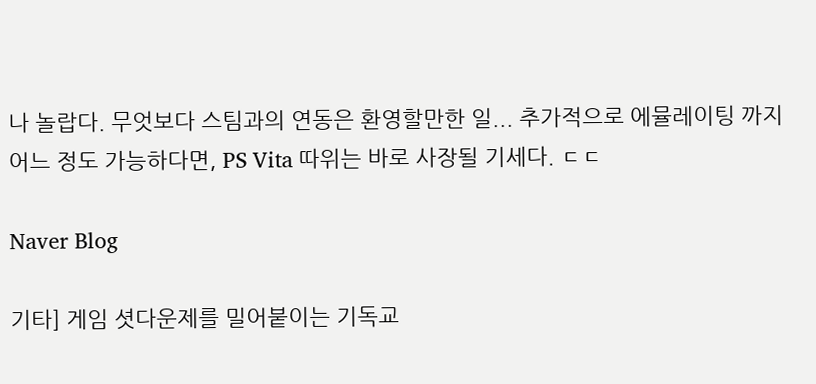나 놀랍다. 무엇보다 스팀과의 연동은 환영할만한 일... 추가적으로 에뮬레이팅 까지 어느 정도 가능하다면, PS Vita 따위는 바로 사장될 기세다. ㄷㄷ

Naver Blog

기타] 게임 셧다운제를 밀어붙이는 기독교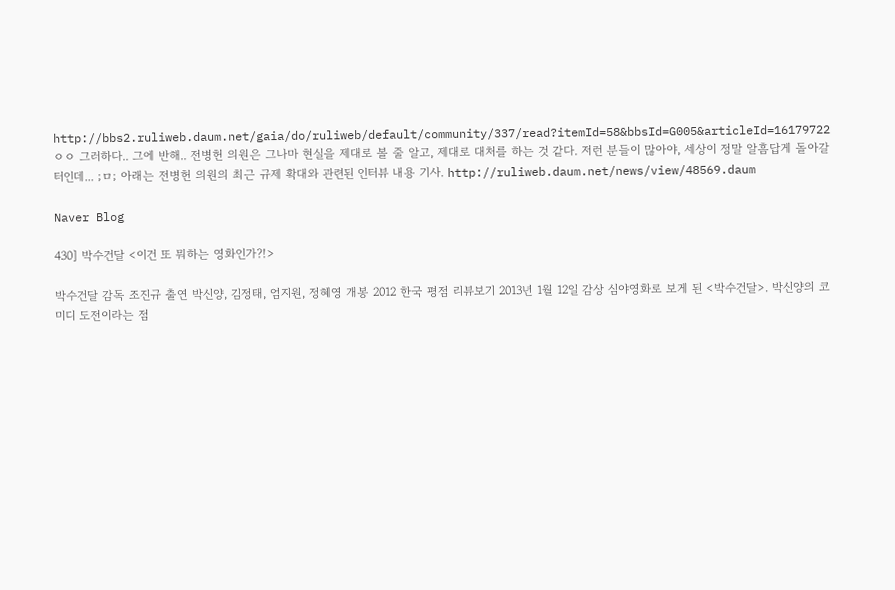http://bbs2.ruliweb.daum.net/gaia/do/ruliweb/default/community/337/read?itemId=58&bbsId=G005&articleId=16179722 ㅇㅇ 그러하다.. 그에 반해.. 전병헌 의원은 그나마 현실을 제대로 볼 줄 알고, 제대로 대처를 하는 것 같다. 저런 분들이 많아야, 세상이 정말 알흠답게 돌아갈터인데... ;ㅁ; 아래는 전병헌 의원의 최근 규제 확대와 관련된 인터뷰 내용 기사. http://ruliweb.daum.net/news/view/48569.daum

Naver Blog

430] 박수건달 <이건 또 뭐하는 영화인가?!>

박수건달 감독 조진규 출연 박신양, 김정태, 엄지원, 정혜영 개봉 2012 한국 평점 리뷰보기 2013년 1월 12일 감상 심야영화로 보게 된 <박수건달>. 박신양의 코미디 도전이라는 점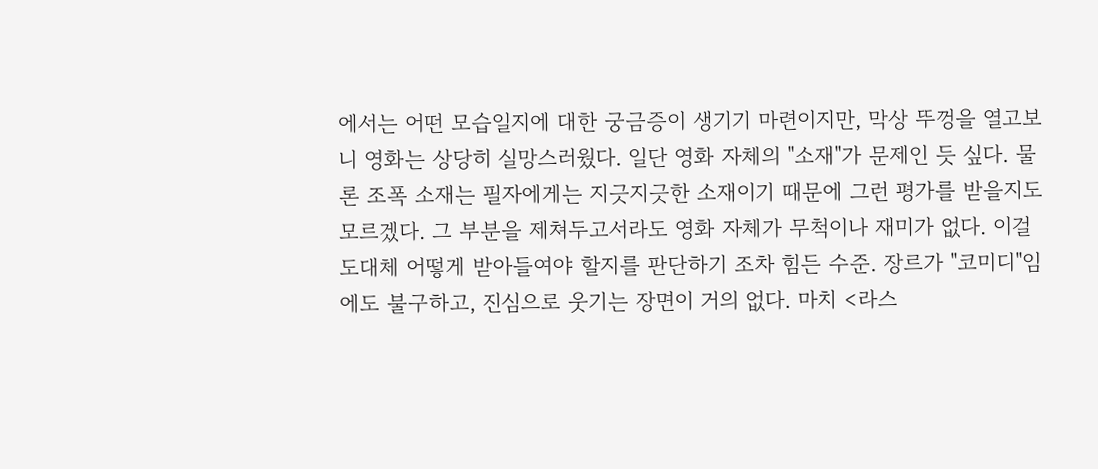에서는 어떤 모습일지에 대한 궁금증이 생기기 마련이지만, 막상 뚜껑을 열고보니 영화는 상당히 실망스러웠다. 일단 영화 자체의 "소재"가 문제인 듯 싶다. 물론 조폭 소재는 필자에게는 지긋지긋한 소재이기 때문에 그런 평가를 받을지도 모르겠다. 그 부분을 제쳐두고서라도 영화 자체가 무척이나 재미가 없다. 이걸 도대체 어떻게 받아들여야 할지를 판단하기 조차 힘든 수준. 장르가 "코미디"임에도 불구하고, 진심으로 웃기는 장면이 거의 없다. 마치 <라스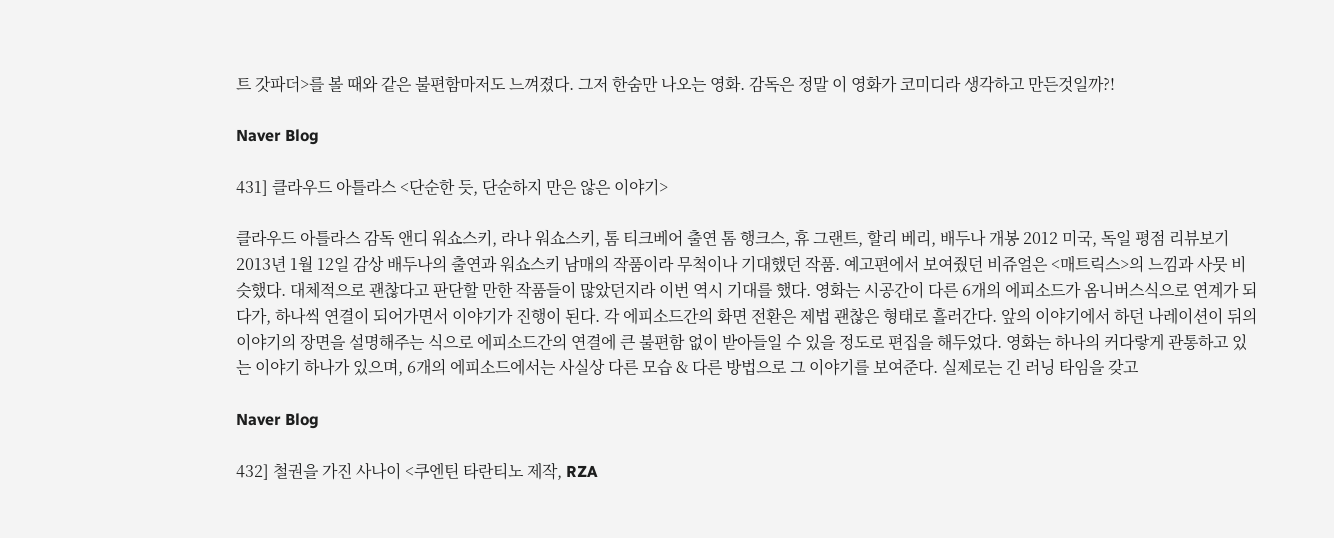트 갓파더>를 볼 때와 같은 불편함마저도 느껴졌다. 그저 한숨만 나오는 영화. 감독은 정말 이 영화가 코미디라 생각하고 만든것일까?!

Naver Blog

431] 클라우드 아틀라스 <단순한 듯, 단순하지 만은 않은 이야기>

클라우드 아틀라스 감독 앤디 워쇼스키, 라나 워쇼스키, 톰 티크베어 출연 톰 행크스, 휴 그랜트, 할리 베리, 배두나 개봉 2012 미국, 독일 평점 리뷰보기 2013년 1월 12일 감상 배두나의 출연과 워쇼스키 남매의 작품이라 무척이나 기대했던 작품. 예고편에서 보여줬던 비쥬얼은 <매트릭스>의 느낌과 사뭇 비슷했다. 대체적으로 괜찮다고 판단할 만한 작품들이 많았던지라 이번 역시 기대를 했다. 영화는 시공간이 다른 6개의 에피소드가 옴니버스식으로 연계가 되다가, 하나씩 연결이 되어가면서 이야기가 진행이 된다. 각 에피소드간의 화면 전환은 제법 괜찮은 형태로 흘러간다. 앞의 이야기에서 하던 나레이션이 뒤의 이야기의 장면을 설명해주는 식으로 에피소드간의 연결에 큰 불편함 없이 받아들일 수 있을 정도로 편집을 해두었다. 영화는 하나의 커다랗게 관통하고 있는 이야기 하나가 있으며, 6개의 에피소드에서는 사실상 다른 모습 & 다른 방법으로 그 이야기를 보여준다. 실제로는 긴 러닝 타임을 갖고

Naver Blog

432] 철권을 가진 사나이 <쿠엔틴 타란티노 제작, RZA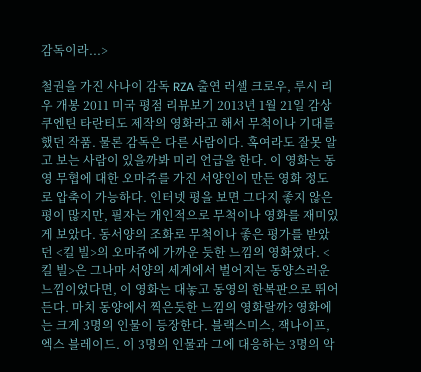감독이라...>

철권을 가진 사나이 감독 RZA 출연 러셀 크로우, 루시 리우 개봉 2011 미국 평점 리뷰보기 2013년 1월 21일 감상 쿠엔틴 타란티도 제작의 영화라고 해서 무척이나 기대를 했던 작품. 물론 감독은 다른 사람이다. 혹여라도 잘못 알고 보는 사람이 있을까봐 미리 언급을 한다. 이 영화는 동영 무협에 대한 오마쥬를 가진 서양인이 만든 영화 정도로 압축이 가능하다. 인터넷 평을 보면 그다지 좋지 않은 평이 많지만, 필자는 개인적으로 무척이나 영화를 재미있게 보았다. 동서양의 조화로 무척이나 좋은 평가를 받았던 <킬 빌>의 오마쥬에 가까운 듯한 느낌의 영화였다. <킬 빌>은 그나마 서양의 세계에서 벌어지는 동양스러운 느낌이었다면, 이 영화는 대놓고 동영의 한복판으로 뛰어든다. 마치 동양에서 찍은듯한 느낌의 영화랄까? 영화에는 크게 3명의 인물이 등장한다. 블랙스미스, 잭나이프, 엑스 블레이드. 이 3명의 인물과 그에 대응하는 3명의 악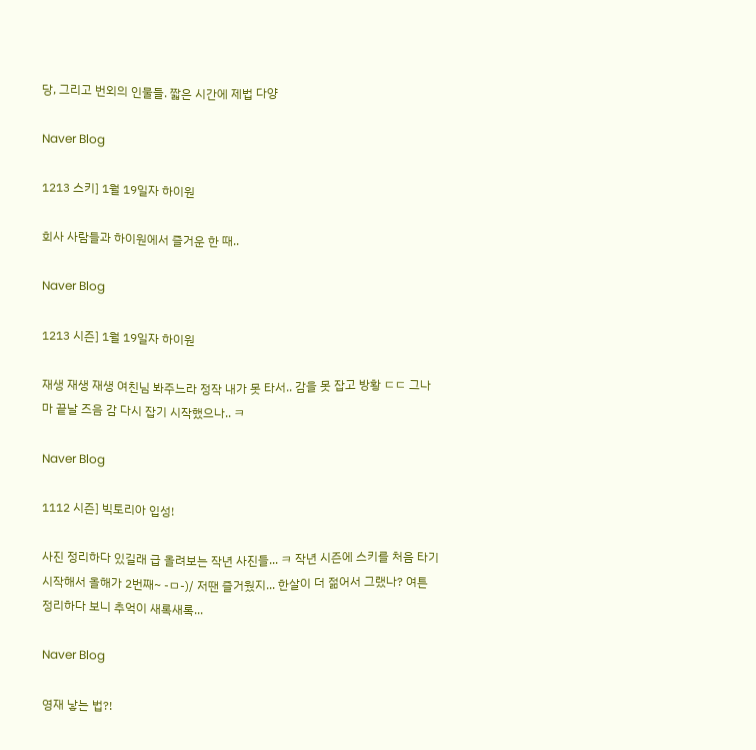당, 그리고 번외의 인물들. 짧은 시간에 제법 다양

Naver Blog

1213 스키] 1월 19일자 하이원

회사 사람들과 하이원에서 즐거운 한 때..

Naver Blog

1213 시즌] 1월 19일자 하이원

재생 재생 재생 여친님 봐주느라 정작 내가 못 타서.. 감을 못 잡고 방황 ㄷㄷ 그나마 끝날 즈음 감 다시 잡기 시작했으나.. ㅋ

Naver Blog

1112 시즌] 빅토리아 입성!

사진 정리하다 있길래 급 올려보는 작년 사진들... ㅋ 작년 시즌에 스키를 처음 타기 시작해서 올해가 2번째~ -ㅁ-)/ 저땐 즐거웠지... 한살이 더 젊어서 그랬나? 여튼 정리하다 보니 추억이 새록새록...

Naver Blog

영재 낳는 법?!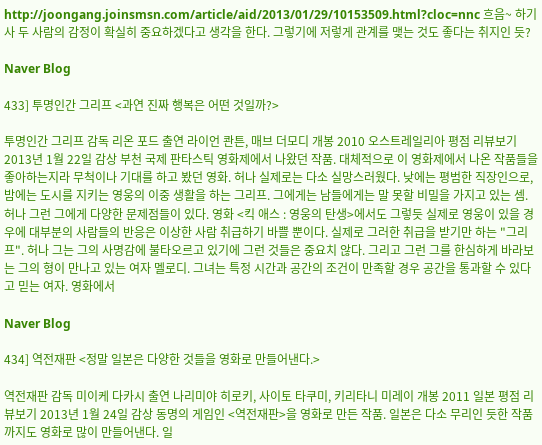http://joongang.joinsmsn.com/article/aid/2013/01/29/10153509.html?cloc=nnc 흐음~ 하기사 두 사람의 감정이 확실히 중요하겠다고 생각을 한다. 그렇기에 저렇게 관계를 맺는 것도 좋다는 취지인 듯?

Naver Blog

433] 투명인간 그리프 <과연 진짜 행복은 어떤 것일까?>

투명인간 그리프 감독 리온 포드 출연 라이언 콴튼, 매브 더모디 개봉 2010 오스트레일리아 평점 리뷰보기 2013년 1월 22일 감상 부천 국제 판타스틱 영화제에서 나왔던 작품. 대체적으로 이 영화제에서 나온 작품들을 좋아하는지라 무척이나 기대를 하고 봤던 영화. 허나 실제로는 다소 실망스러웠다. 낮에는 평범한 직장인으로, 밤에는 도시를 지키는 영웅의 이중 생활을 하는 그리프. 그에게는 남들에게는 말 못할 비밀을 가지고 있는 셈. 허나 그런 그에게 다양한 문제점들이 있다. 영화 <킥 애스 : 영웅의 탄생>에서도 그렇듯 실제로 영웅이 있을 경우에 대부분의 사람들의 반응은 이상한 사람 취급하기 바쁠 뿐이다. 실제로 그러한 취급을 받기만 하는 "그리프". 허나 그는 그의 사명감에 불타오르고 있기에 그런 것들은 중요치 않다. 그리고 그런 그를 한심하게 바라보는 그의 형이 만나고 있는 여자 멜로디. 그녀는 특정 시간과 공간의 조건이 만족할 경우 공간을 통과할 수 있다고 믿는 여자. 영화에서

Naver Blog

434] 역전재판 <정말 일본은 다양한 것들을 영화로 만들어낸다.>

역전재판 감독 미이케 다카시 출연 나리미야 히로키, 사이토 타쿠미, 키리타니 미레이 개봉 2011 일본 평점 리뷰보기 2013년 1월 24일 감상 동명의 게임인 <역전재판>을 영화로 만든 작품. 일본은 다소 무리인 듯한 작품까지도 영화로 많이 만들어낸다. 일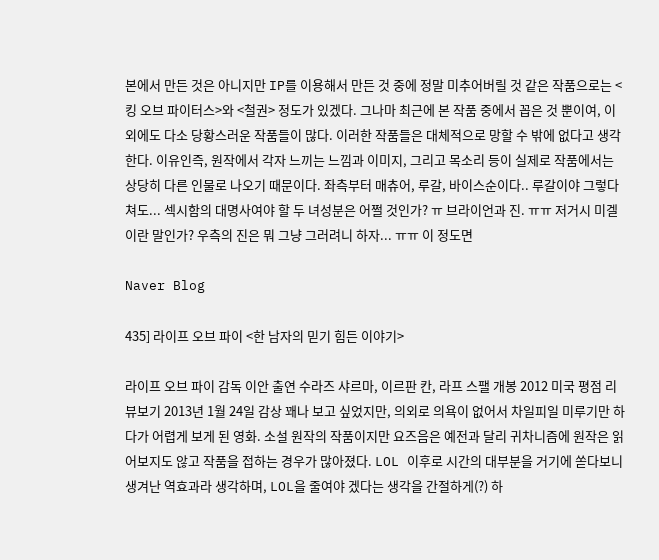본에서 만든 것은 아니지만 IP를 이용해서 만든 것 중에 정말 미추어버릴 것 같은 작품으로는 <킹 오브 파이터스>와 <철권> 정도가 있겠다. 그나마 최근에 본 작품 중에서 꼽은 것 뿐이여, 이 외에도 다소 당황스러운 작품들이 많다. 이러한 작품들은 대체적으로 망할 수 밖에 없다고 생각한다. 이유인즉, 원작에서 각자 느끼는 느낌과 이미지, 그리고 목소리 등이 실제로 작품에서는 상당히 다른 인물로 나오기 때문이다. 좌측부터 매츄어, 루갈, 바이스순이다.. 루갈이야 그렇다쳐도... 섹시함의 대명사여야 할 두 녀성분은 어쩔 것인가? ㅠ 브라이언과 진. ㅠㅠ 저거시 미겔이란 말인가? 우측의 진은 뭐 그냥 그러려니 하자... ㅠㅠ 이 정도면

Naver Blog

435] 라이프 오브 파이 <한 남자의 믿기 힘든 이야기>

라이프 오브 파이 감독 이안 출연 수라즈 샤르마, 이르판 칸, 라프 스팰 개봉 2012 미국 평점 리뷰보기 2013년 1월 24일 감상 꽤나 보고 싶었지만, 의외로 의욕이 없어서 차일피일 미루기만 하다가 어렵게 보게 된 영화. 소설 원작의 작품이지만 요즈음은 예전과 달리 귀차니즘에 원작은 읽어보지도 않고 작품을 접하는 경우가 많아졌다. LOL 이후로 시간의 대부분을 거기에 쏟다보니 생겨난 역효과라 생각하며, LOL을 줄여야 겠다는 생각을 간절하게(?) 하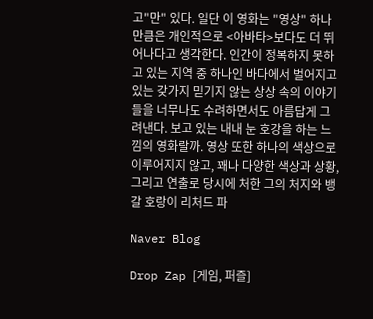고"만" 있다. 일단 이 영화는 "영상" 하나만큼은 개인적으로 <아바타>보다도 더 뛰어나다고 생각한다. 인간이 정복하지 못하고 있는 지역 중 하나인 바다에서 벌어지고 있는 갖가지 믿기지 않는 상상 속의 이야기들을 너무나도 수려하면서도 아름답게 그려낸다. 보고 있는 내내 눈 호강을 하는 느낌의 영화랄까. 영상 또한 하나의 색상으로 이루어지지 않고, 꽤나 다양한 색상과 상황, 그리고 연출로 당시에 처한 그의 처지와 뱅갈 호랑이 리처드 파

Naver Blog

Drop Zap [게임, 퍼즐]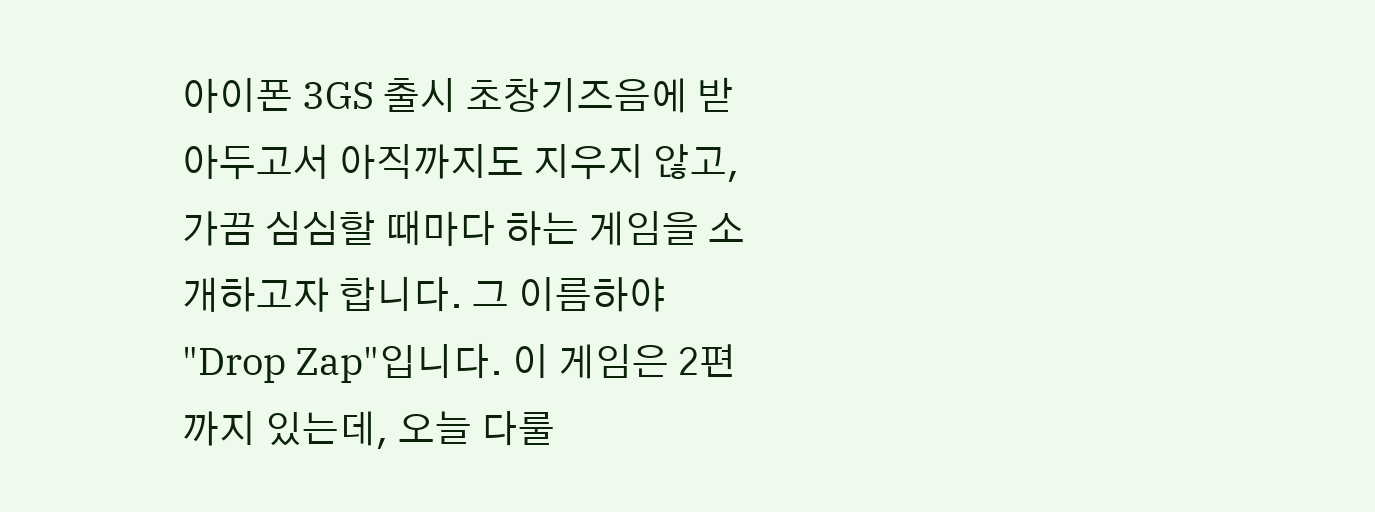아이폰 3GS 출시 초창기즈음에 받아두고서 아직까지도 지우지 않고, 가끔 심심할 때마다 하는 게임을 소개하고자 합니다. 그 이름하야 "Drop Zap"입니다. 이 게임은 2편까지 있는데, 오늘 다룰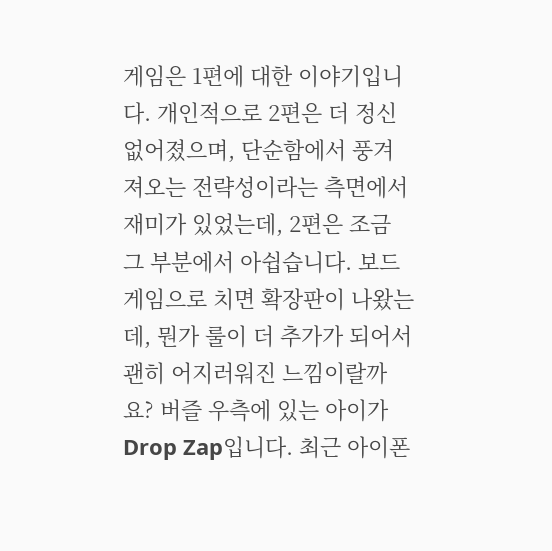게임은 1편에 대한 이야기입니다. 개인적으로 2편은 더 정신 없어졌으며, 단순함에서 풍겨져오는 전략성이라는 측면에서 재미가 있었는데, 2편은 조금 그 부분에서 아쉽습니다. 보드게임으로 치면 확장판이 나왔는데, 뭔가 룰이 더 추가가 되어서 괜히 어지러워진 느낌이랄까요? 버즐 우측에 있는 아이가 Drop Zap입니다. 최근 아이폰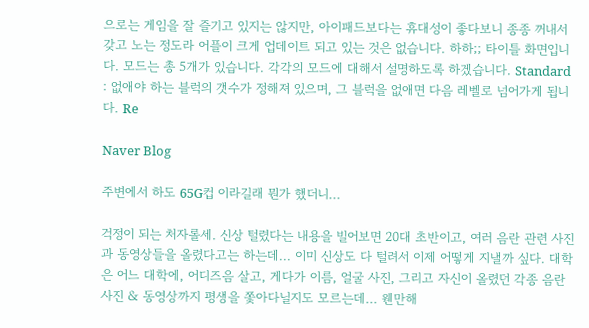으로는 게임을 잘 즐기고 있지는 않지만, 아이패드보다는 휴대성이 좋다보니 종종 꺼내서 갖고 노는 정도라 어플이 크게 업데이트 되고 있는 것은 없습니다. 하하;; 타이틀 화면입니다. 모드는 총 5개가 있습니다. 각각의 모드에 대해서 설명하도록 하겠습니다. Standard : 없애야 하는 블럭의 갯수가 정해져 있으며, 그 블럭을 없애면 다음 레벨로 넘어가게 됩니다. Re

Naver Blog

주변에서 하도 65G컵 이라길래 뭔가 했더니...

걱정이 되는 처자롤세. 신상 털렸다는 내용을 빌어보면 20대 초반이고, 여러 음란 관련 사진과 동영상들을 올렸다고는 하는데... 이미 신상도 다 털려서 이제 어떻게 지낼까 싶다. 대학은 어느 대학에, 어디즈음 살고, 게다가 이름, 얼굴 사진, 그리고 자신이 올렸던 각종 음란 사진 & 동영상까지 평생을 쫓아다닐지도 모르는데... 웬만해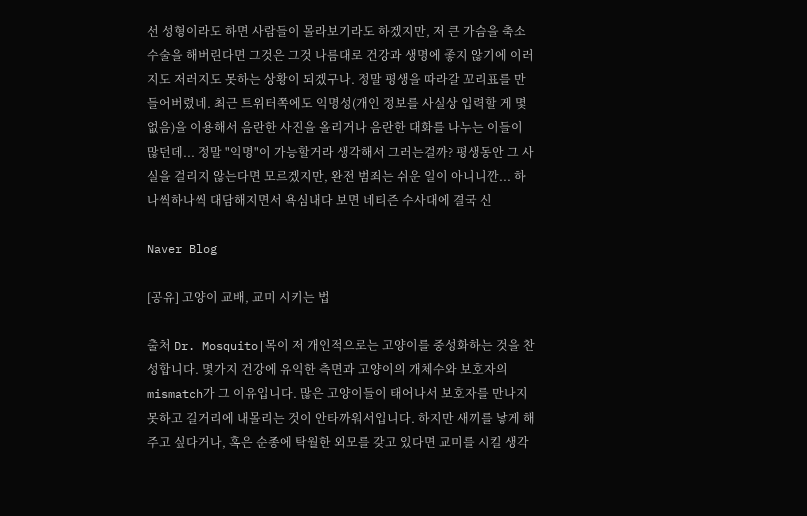선 성형이라도 하면 사람들이 몰라보기라도 하겠지만, 저 큰 가슴을 축소수술을 해버린다면 그것은 그것 나름대로 건강과 생명에 좋지 않기에 이러지도 저러지도 못하는 상황이 되겠구나. 정말 평생을 따라갈 꼬리표를 만들어버렸네. 최근 트위터쪽에도 익명성(개인 정보를 사실상 입력할 게 몇 없음)을 이용해서 음란한 사진을 올리거나 음란한 대화를 나누는 이들이 많던데... 정말 "익명"이 가능할거라 생각해서 그러는걸까? 평생동안 그 사실을 걸리지 않는다면 모르겠지만, 완전 범죄는 쉬운 일이 아니니깐... 하나씩하나씩 대담해지면서 욕심내다 보면 네티즌 수사대에 결국 신

Naver Blog

[공유] 고양이 교배, 교미 시키는 법

출처 Dr. Mosquito|목이 저 개인적으로는 고양이를 중성화하는 것을 찬성합니다. 몇가지 건강에 유익한 측면과 고양이의 개체수와 보호자의 mismatch가 그 이유입니다. 많은 고양이들이 태어나서 보호자를 만나지 못하고 길거리에 내몰리는 것이 안타까워서입니다. 하지만 새끼를 낳게 해 주고 싶다거나, 혹은 순종에 탁월한 외모를 갖고 있다면 교미를 시킬 생각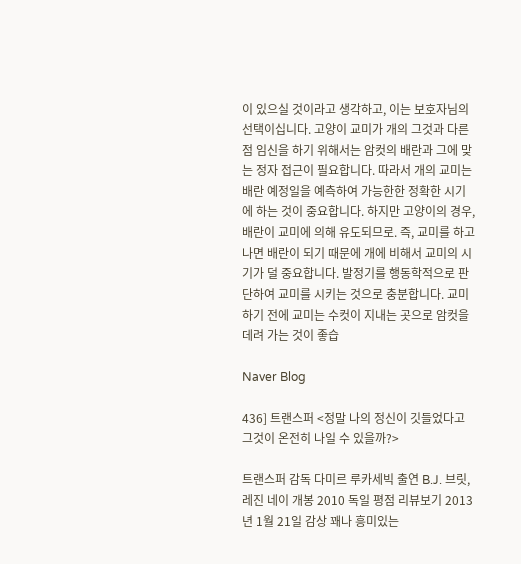이 있으실 것이라고 생각하고, 이는 보호자님의 선택이십니다. 고양이 교미가 개의 그것과 다른 점 임신을 하기 위해서는 암컷의 배란과 그에 맞는 정자 접근이 필요합니다. 따라서 개의 교미는 배란 예정일을 예측하여 가능한한 정확한 시기에 하는 것이 중요합니다. 하지만 고양이의 경우, 배란이 교미에 의해 유도되므로. 즉, 교미를 하고 나면 배란이 되기 때문에 개에 비해서 교미의 시기가 덜 중요합니다. 발정기를 행동학적으로 판단하여 교미를 시키는 것으로 충분합니다. 교미하기 전에 교미는 수컷이 지내는 곳으로 암컷을 데려 가는 것이 좋습

Naver Blog

436] 트랜스퍼 <정말 나의 정신이 깃들었다고 그것이 온전히 나일 수 있을까?>

트랜스퍼 감독 다미르 루카세빅 출연 B.J. 브릿, 레진 네이 개봉 2010 독일 평점 리뷰보기 2013년 1월 21일 감상 꽤나 흥미있는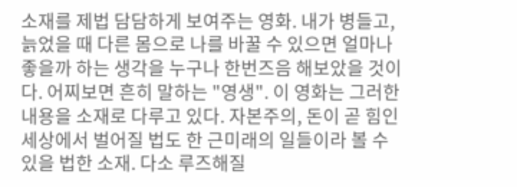소재를 제법 담담하게 보여주는 영화. 내가 병들고, 늙었을 때 다른 몸으로 나를 바꿀 수 있으면 얼마나 좋을까 하는 생각을 누구나 한번즈음 해보았을 것이다. 어찌보면 흔히 말하는 "영생". 이 영화는 그러한 내용을 소재로 다루고 있다. 자본주의, 돈이 곧 힘인 세상에서 벌어질 법도 한 근미래의 일들이라 볼 수 있을 법한 소재. 다소 루즈해질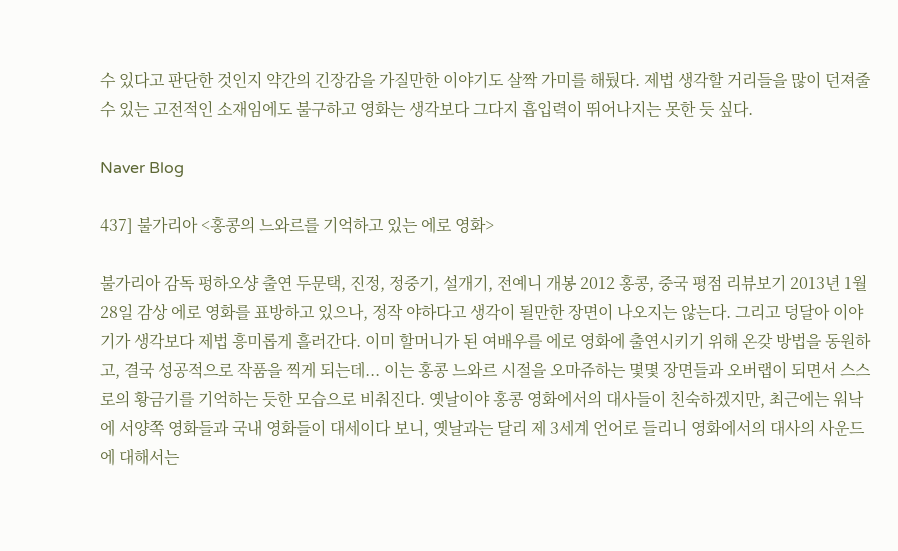수 있다고 판단한 것인지 약간의 긴장감을 가질만한 이야기도 살짝 가미를 해뒀다. 제법 생각할 거리들을 많이 던져줄 수 있는 고전적인 소재임에도 불구하고 영화는 생각보다 그다지 흡입력이 뛰어나지는 못한 듯 싶다.

Naver Blog

437] 불가리아 <홍콩의 느와르를 기억하고 있는 에로 영화>

불가리아 감독 펑하오샹 출연 두문택, 진정, 정중기, 설개기, 전예니 개봉 2012 홍콩, 중국 평점 리뷰보기 2013년 1월 28일 감상 에로 영화를 표방하고 있으나, 정작 야하다고 생각이 될만한 장면이 나오지는 않는다. 그리고 덩달아 이야기가 생각보다 제법 흥미롭게 흘러간다. 이미 할머니가 된 여배우를 에로 영화에 출연시키기 위해 온갖 방법을 동원하고, 결국 성공적으로 작품을 찍게 되는데... 이는 홍콩 느와르 시절을 오마쥬하는 몇몇 장면들과 오버랩이 되면서 스스로의 황금기를 기억하는 듯한 모습으로 비춰진다. 옛날이야 홍콩 영화에서의 대사들이 친숙하겠지만, 최근에는 워낙에 서양쪽 영화들과 국내 영화들이 대세이다 보니, 옛날과는 달리 제 3세계 언어로 들리니 영화에서의 대사의 사운드에 대해서는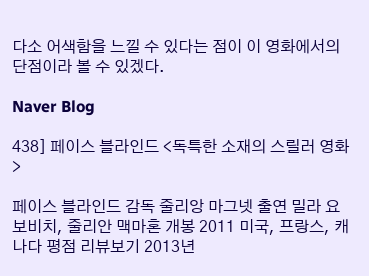다소 어색함을 느낄 수 있다는 점이 이 영화에서의 단점이라 볼 수 있겠다.

Naver Blog

438] 페이스 블라인드 <독특한 소재의 스릴러 영화>

페이스 블라인드 감독 줄리앙 마그넷 출연 밀라 요보비치, 줄리안 맥마혼 개봉 2011 미국, 프랑스, 캐나다 평점 리뷰보기 2013년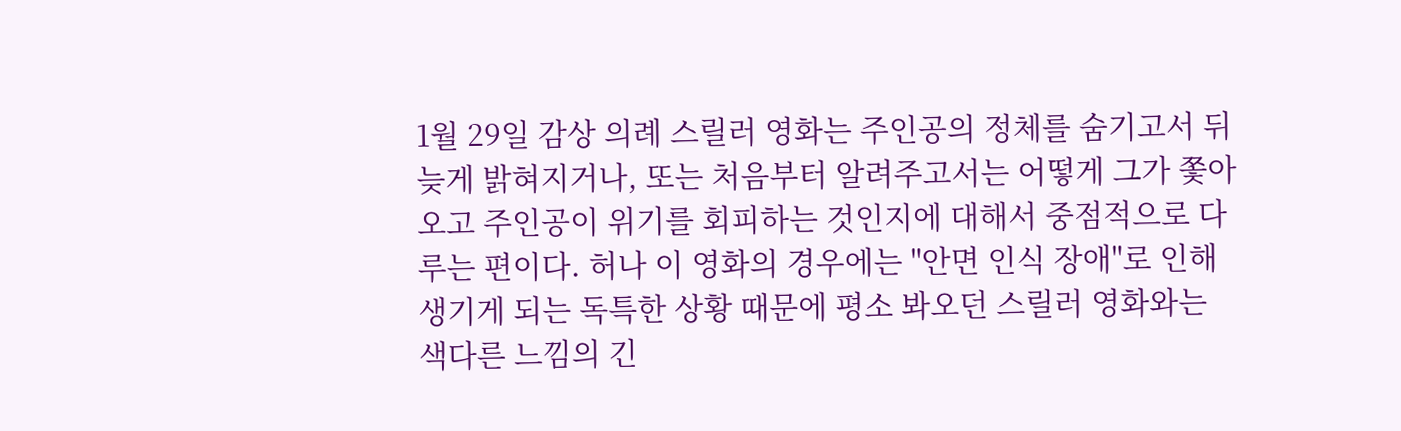1월 29일 감상 의례 스릴러 영화는 주인공의 정체를 숨기고서 뒤늦게 밝혀지거나, 또는 처음부터 알려주고서는 어떻게 그가 쫓아오고 주인공이 위기를 회피하는 것인지에 대해서 중점적으로 다루는 편이다. 허나 이 영화의 경우에는 "안면 인식 장애"로 인해 생기게 되는 독특한 상황 때문에 평소 봐오던 스릴러 영화와는 색다른 느낌의 긴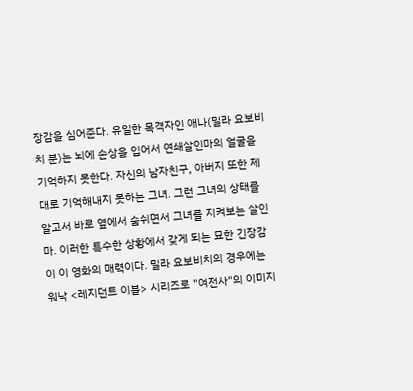장감을 심어준다. 유일한 목격자인 애나(밀라 요보비치 분)는 뇌에 손상을 입어서 연쇄살인마의 얼굴을 기억하지 못한다. 자신의 남자친구, 아버지 또한 제대로 기억해내지 못하는 그녀. 그런 그녀의 상태를 알고서 바로 옆에서 숨쉬면서 그녀를 지켜보는 살인마. 이러한 특수한 상황에서 갖게 되는 묘한 긴장감이 이 영화의 매력이다. 밀라 요보비치의 경우에는 워낙 <레지던트 이블> 시리즈로 "여전사"의 이미지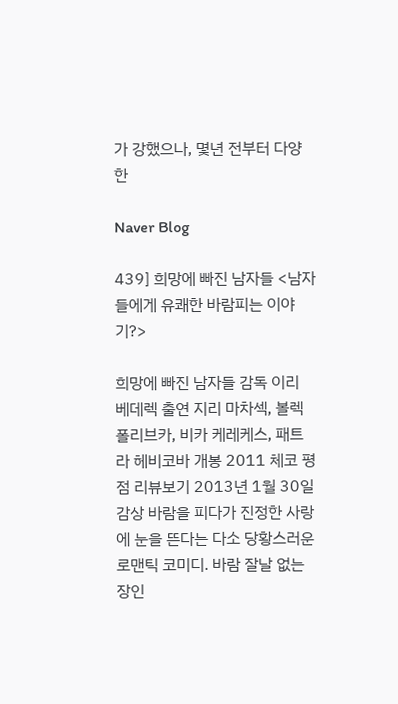가 강했으나, 몇년 전부터 다양한

Naver Blog

439] 희망에 빠진 남자들 <남자들에게 유쾌한 바람피는 이야기?>

희망에 빠진 남자들 감독 이리 베데렉 출연 지리 마차섹, 볼렉 폴리브카, 비카 케레케스, 패트라 헤비코바 개봉 2011 체코 평점 리뷰보기 2013년 1월 30일 감상 바람을 피다가 진정한 사랑에 눈을 뜬다는 다소 당황스러운 로맨틱 코미디. 바람 잘날 없는 장인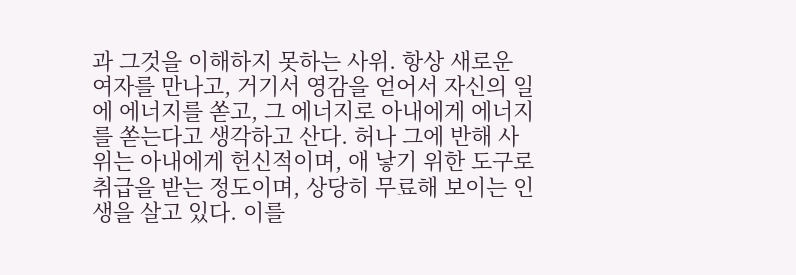과 그것을 이해하지 못하는 사위. 항상 새로운 여자를 만나고, 거기서 영감을 얻어서 자신의 일에 에너지를 쏟고, 그 에너지로 아내에게 에너지를 쏟는다고 생각하고 산다. 허나 그에 반해 사위는 아내에게 헌신적이며, 애 낳기 위한 도구로 취급을 받는 정도이며, 상당히 무료해 보이는 인생을 살고 있다. 이를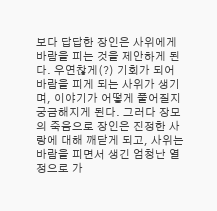보다 답답한 장인은 사위에게 바람을 피는 것을 제안하게 된다. 우연찮게(?) 기회가 되어 바람을 피게 되는 사위가 생기며, 이야기가 어떻게 풀어질지 궁금해지게 된다. 그러다 장모의 죽음으로 장인은 진정한 사랑에 대해 깨닫게 되고, 사위는 바람을 피면서 생긴 엄청난 열정으로 가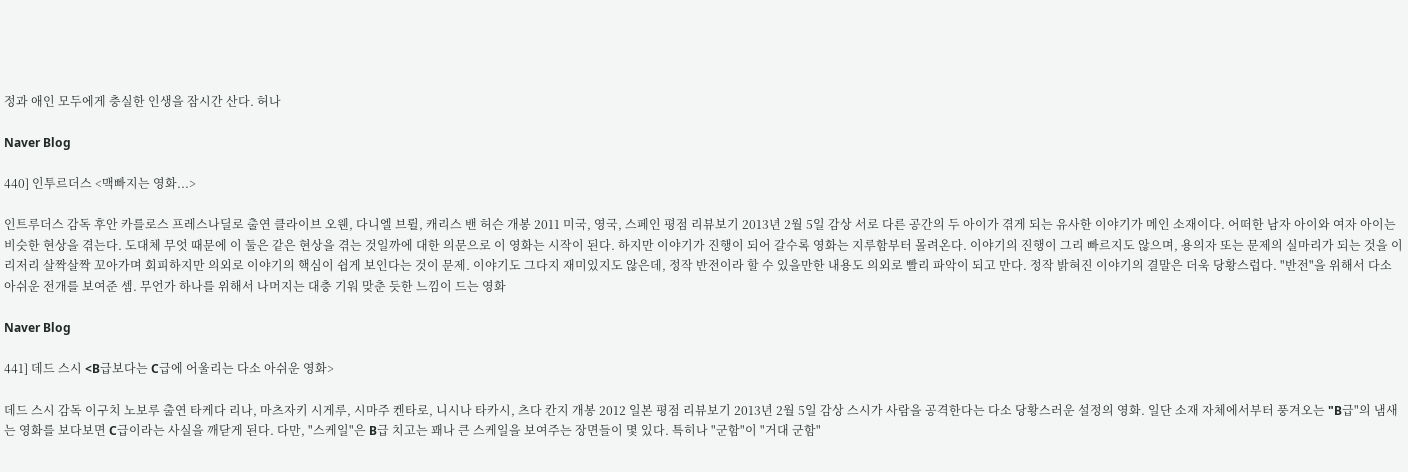정과 애인 모두에게 충실한 인생을 잠시간 산다. 허나

Naver Blog

440] 인투르더스 <맥빠지는 영화...>

인트루더스 감독 후안 카를로스 프레스나딜로 출연 클라이브 오웬, 다니엘 브륄, 캐리스 밴 허슨 개봉 2011 미국, 영국, 스페인 평점 리뷰보기 2013년 2월 5일 감상 서로 다른 공간의 두 아이가 겪게 되는 유사한 이야기가 메인 소재이다. 어떠한 남자 아이와 여자 아이는 비슷한 현상을 겪는다. 도대체 무엇 때문에 이 둘은 같은 현상을 겪는 것일까에 대한 의문으로 이 영화는 시작이 된다. 하지만 이야기가 진행이 되어 갈수록 영화는 지루함부터 몰려온다. 이야기의 진행이 그리 빠르지도 않으며, 용의자 또는 문제의 실마리가 되는 것을 이리저리 살짝살짝 꼬아가며 회피하지만 의외로 이야기의 핵심이 쉽게 보인다는 것이 문제. 이야기도 그다지 재미있지도 않은데, 정작 반전이라 할 수 있을만한 내용도 의외로 빨리 파악이 되고 만다. 정작 밝혀진 이야기의 결말은 더욱 당황스럽다. "반전"을 위해서 다소 아쉬운 전개를 보여준 셈. 무언가 하나를 위해서 나머지는 대충 기워 맞춘 듯한 느낌이 드는 영화

Naver Blog

441] 데드 스시 <B급보다는 C급에 어울리는 다소 아쉬운 영화>

데드 스시 감독 이구치 노보루 출연 타케다 리나, 마츠자키 시게루, 시마주 켄타로, 니시나 타카시, 츠다 칸지 개봉 2012 일본 평점 리뷰보기 2013년 2월 5일 감상 스시가 사람을 공격한다는 다소 당황스러운 설정의 영화. 일단 소재 자체에서부터 풍겨오는 "B급"의 냄새는 영화를 보다보면 C급이라는 사실을 깨닫게 된다. 다만, "스케일"은 B급 치고는 꽤나 큰 스케일을 보여주는 장면들이 몇 있다. 특히나 "군함"이 "거대 군함"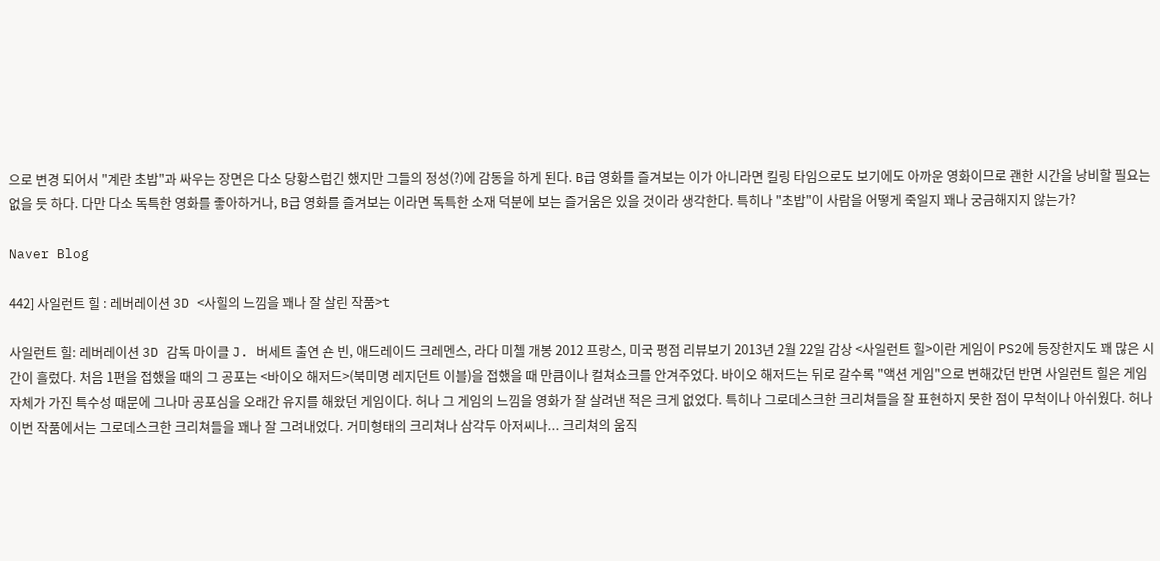으로 변경 되어서 "계란 초밥"과 싸우는 장면은 다소 당황스럽긴 했지만 그들의 정성(?)에 감동을 하게 된다. B급 영화를 즐겨보는 이가 아니라면 킬링 타임으로도 보기에도 아까운 영화이므로 괜한 시간을 낭비할 필요는 없을 듯 하다. 다만 다소 독특한 영화를 좋아하거나, B급 영화를 즐겨보는 이라면 독특한 소재 덕분에 보는 즐거움은 있을 것이라 생각한다. 특히나 "초밥"이 사람을 어떻게 죽일지 꽤나 궁금해지지 않는가?

Naver Blog

442] 사일런트 힐 : 레버레이션 3D <사힐의 느낌을 꽤나 잘 살린 작품>t

사일런트 힐: 레버레이션 3D 감독 마이클 J. 버세트 출연 숀 빈, 애드레이드 크레멘스, 라다 미첼 개봉 2012 프랑스, 미국 평점 리뷰보기 2013년 2월 22일 감상 <사일런트 힐>이란 게임이 PS2에 등장한지도 꽤 많은 시간이 흘렀다. 처음 1편을 접했을 때의 그 공포는 <바이오 해저드>(북미명 레지던트 이블)을 접했을 때 만큼이나 컬쳐쇼크를 안겨주었다. 바이오 해저드는 뒤로 갈수록 "액션 게임"으로 변해갔던 반면 사일런트 힐은 게임 자체가 가진 특수성 때문에 그나마 공포심을 오래간 유지를 해왔던 게임이다. 허나 그 게임의 느낌을 영화가 잘 살려낸 적은 크게 없었다. 특히나 그로데스크한 크리쳐들을 잘 표현하지 못한 점이 무척이나 아쉬웠다. 허나 이번 작품에서는 그로데스크한 크리쳐들을 꽤나 잘 그려내었다. 거미형태의 크리쳐나 삼각두 아저씨나... 크리쳐의 움직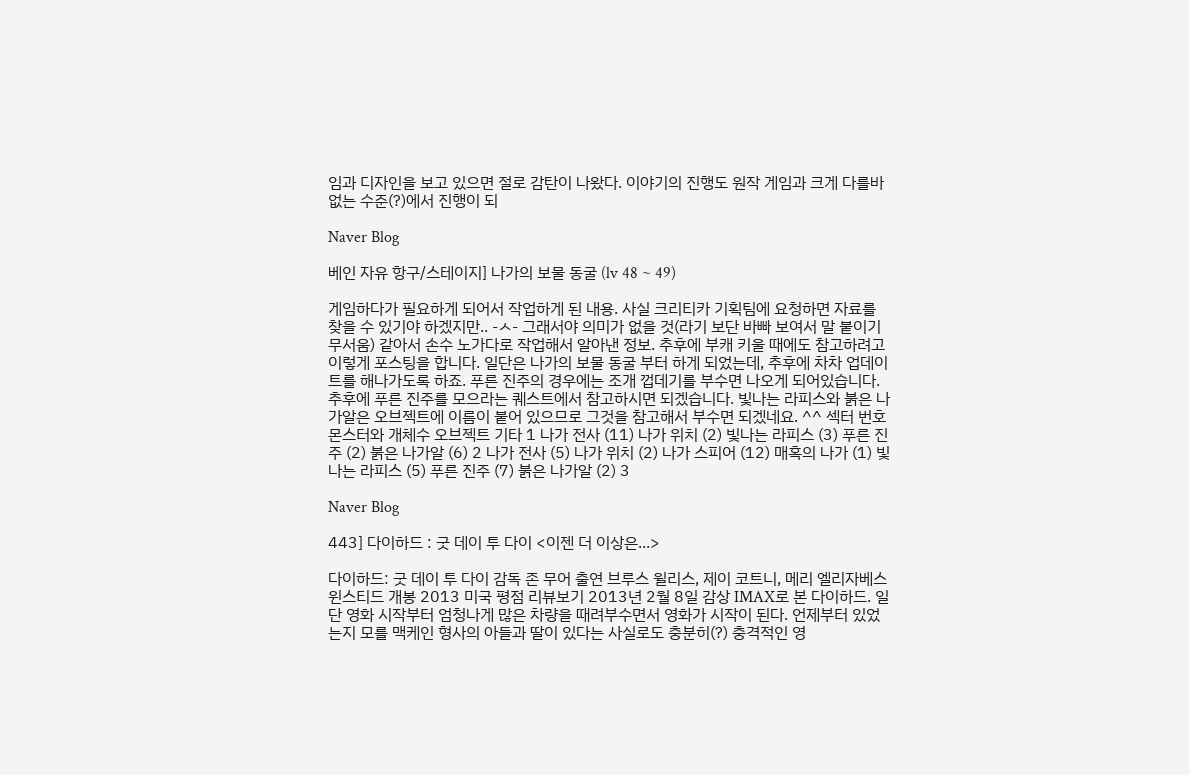임과 디자인을 보고 있으면 절로 감탄이 나왔다. 이야기의 진행도 원작 게임과 크게 다를바 없는 수준(?)에서 진행이 되

Naver Blog

베인 자유 항구/스테이지] 나가의 보물 동굴 (lv 48 ~ 49)

게임하다가 필요하게 되어서 작업하게 된 내용. 사실 크리티카 기획팀에 요청하면 자료를 찾을 수 있기야 하겠지만.. -ㅅ- 그래서야 의미가 없을 것(라기 보단 바빠 보여서 말 붙이기 무서움) 같아서 손수 노가다로 작업해서 알아낸 정보. 추후에 부캐 키울 때에도 참고하려고 이렇게 포스팅을 합니다. 일단은 나가의 보물 동굴 부터 하게 되었는데, 추후에 차차 업데이트를 해나가도록 하죠. 푸른 진주의 경우에는 조개 껍데기를 부수면 나오게 되어있습니다. 추후에 푸른 진주를 모으라는 퀘스트에서 참고하시면 되겠습니다. 빛나는 라피스와 붉은 나가알은 오브젝트에 이름이 붙어 있으므로 그것을 참고해서 부수면 되겠네요. ^^ 섹터 번호 몬스터와 개체수 오브젝트 기타 1 나가 전사 (11) 나가 위치 (2) 빛나는 라피스 (3) 푸른 진주 (2) 붉은 나가알 (6) 2 나가 전사 (5) 나가 위치 (2) 나가 스피어 (12) 매혹의 나가 (1) 빛나는 라피스 (5) 푸른 진주 (7) 붉은 나가알 (2) 3

Naver Blog

443] 다이하드 : 굿 데이 투 다이 <이젠 더 이상은...>

다이하드: 굿 데이 투 다이 감독 존 무어 출연 브루스 윌리스, 제이 코트니, 메리 엘리자베스 윈스티드 개봉 2013 미국 평점 리뷰보기 2013년 2월 8일 감상 IMAX로 본 다이하드. 일단 영화 시작부터 엄청나게 많은 차량을 때려부수면서 영화가 시작이 된다. 언제부터 있었는지 모를 맥케인 형사의 아들과 딸이 있다는 사실로도 충분히(?) 충격적인 영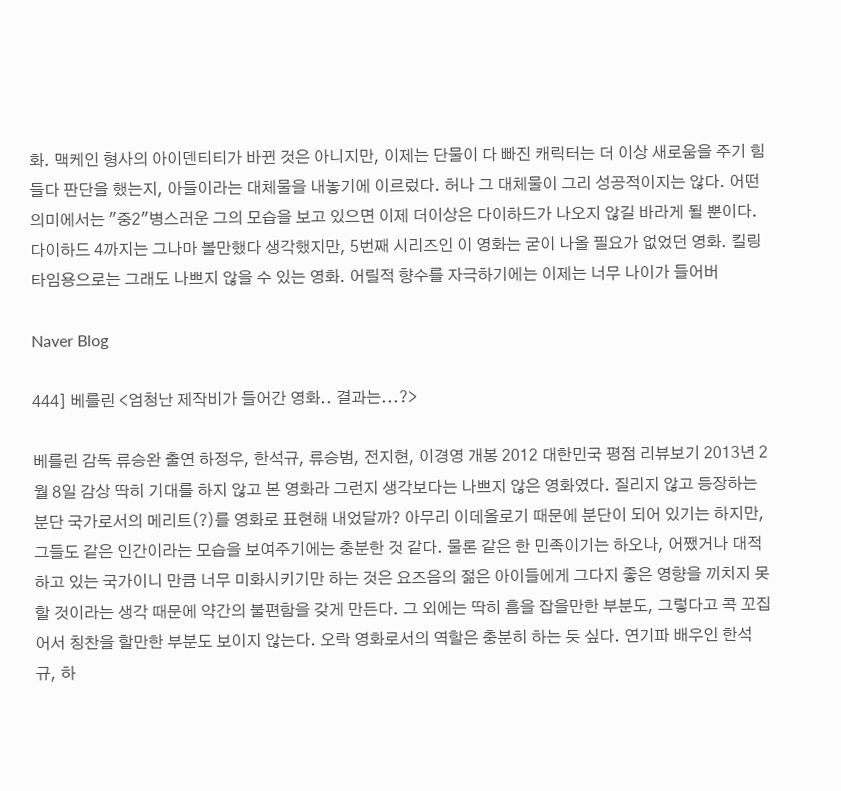화. 맥케인 형사의 아이덴티티가 바뀐 것은 아니지만, 이제는 단물이 다 빠진 캐릭터는 더 이상 새로움을 주기 힘들다 판단을 했는지, 아들이라는 대체물을 내놓기에 이르렀다. 허나 그 대체물이 그리 성공적이지는 않다. 어떤 의미에서는 "중2"병스러운 그의 모습을 보고 있으면 이제 더이상은 다이하드가 나오지 않길 바라게 될 뿐이다. 다이하드 4까지는 그나마 볼만했다 생각했지만, 5번째 시리즈인 이 영화는 굳이 나올 필요가 없었던 영화. 킬링 타임용으로는 그래도 나쁘지 않을 수 있는 영화. 어릴적 향수를 자극하기에는 이제는 너무 나이가 들어버

Naver Blog

444] 베를린 <엄청난 제작비가 들어간 영화.. 결과는...?>

베를린 감독 류승완 출연 하정우, 한석규, 류승범, 전지현, 이경영 개봉 2012 대한민국 평점 리뷰보기 2013년 2월 8일 감상 딱히 기대를 하지 않고 본 영화라 그런지 생각보다는 나쁘지 않은 영화였다. 질리지 않고 등장하는 분단 국가로서의 메리트(?)를 영화로 표현해 내었달까? 아무리 이데올로기 때문에 분단이 되어 있기는 하지만, 그들도 같은 인간이라는 모습을 보여주기에는 충분한 것 같다. 물론 같은 한 민족이기는 하오나, 어쨌거나 대적하고 있는 국가이니 만큼 너무 미화시키기만 하는 것은 요즈음의 젊은 아이들에게 그다지 좋은 영향을 끼치지 못할 것이라는 생각 때문에 약간의 불편함을 갖게 만든다. 그 외에는 딱히 흠을 잡을만한 부분도, 그렇다고 콕 꼬집어서 칭찬을 할만한 부분도 보이지 않는다. 오락 영화로서의 역할은 충분히 하는 듯 싶다. 연기파 배우인 한석규, 하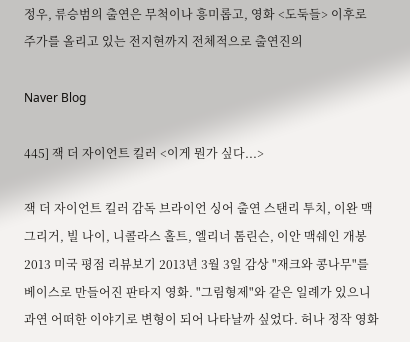정우, 류승범의 출연은 무척이나 흥미롭고, 영화 <도둑들> 이후로 주가를 올리고 있는 전지현까지 전체적으로 출연진의

Naver Blog

445] 잭 더 자이언트 킬러 <이게 뭔가 싶다...>

잭 더 자이언트 킬러 감독 브라이언 싱어 출연 스탠리 투치, 이완 맥그리거, 빌 나이, 니콜라스 홀트, 엘리너 톰린슨, 이안 맥쉐인 개봉 2013 미국 평점 리뷰보기 2013년 3월 3일 감상 "재크와 콩나무"를 베이스로 만들어진 판타지 영화. "그림형제"와 같은 일례가 있으니 과연 어떠한 이야기로 변형이 되어 나타날까 싶었다. 허나 정작 영화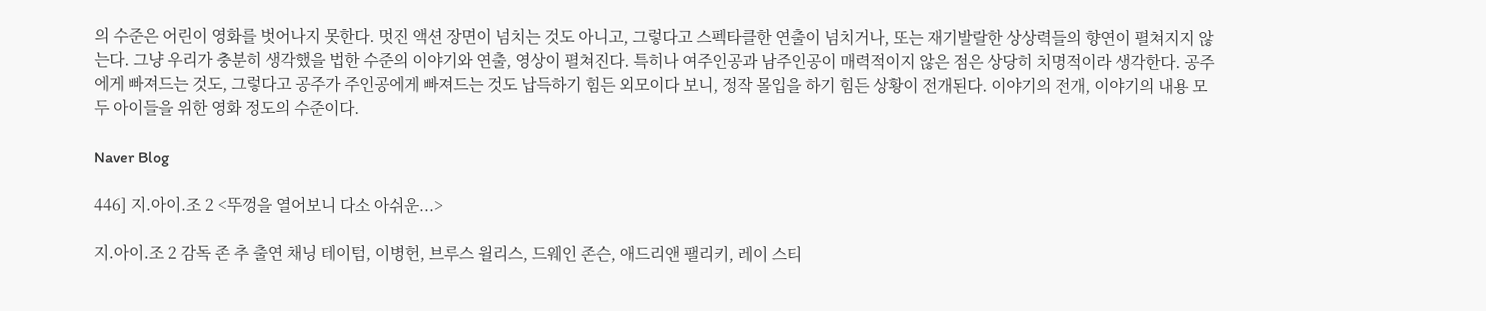의 수준은 어린이 영화를 벗어나지 못한다. 멋진 액션 장면이 넘치는 것도 아니고, 그렇다고 스펙타클한 연출이 넘치거나, 또는 재기발랄한 상상력들의 향연이 펼쳐지지 않는다. 그냥 우리가 충분히 생각했을 법한 수준의 이야기와 연출, 영상이 펼쳐진다. 특히나 여주인공과 남주인공이 매력적이지 않은 점은 상당히 치명적이라 생각한다. 공주에게 빠져드는 것도, 그렇다고 공주가 주인공에게 빠져드는 것도 납득하기 힘든 외모이다 보니, 정작 몰입을 하기 힘든 상황이 전개된다. 이야기의 전개, 이야기의 내용 모두 아이들을 위한 영화 정도의 수준이다.

Naver Blog

446] 지.아이.조 2 <뚜껑을 열어보니 다소 아쉬운...>

지.아이.조 2 감독 존 추 출연 채닝 테이텀, 이병헌, 브루스 윌리스, 드웨인 존슨, 애드리앤 팰리키, 레이 스티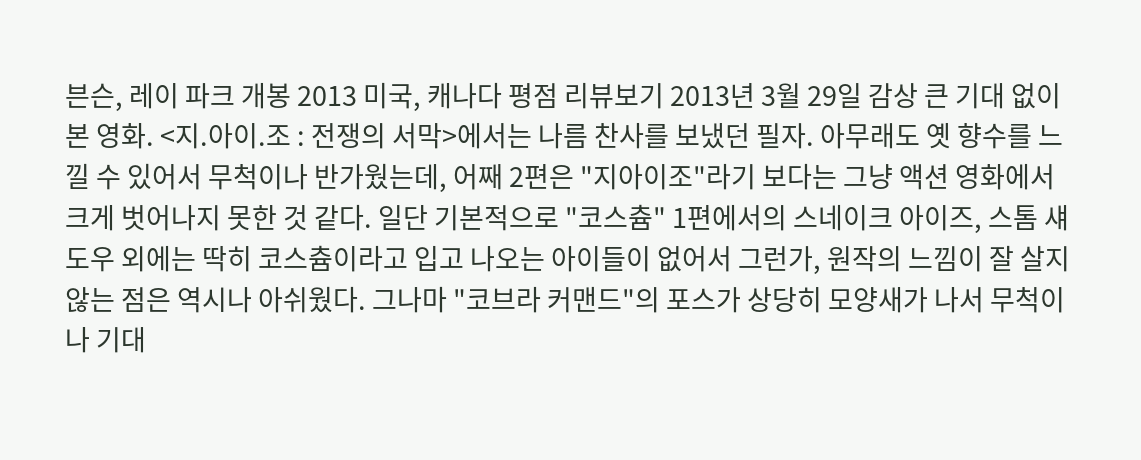븐슨, 레이 파크 개봉 2013 미국, 캐나다 평점 리뷰보기 2013년 3월 29일 감상 큰 기대 없이 본 영화. <지.아이.조 : 전쟁의 서막>에서는 나름 찬사를 보냈던 필자. 아무래도 옛 향수를 느낄 수 있어서 무척이나 반가웠는데, 어째 2편은 "지아이조"라기 보다는 그냥 액션 영화에서 크게 벗어나지 못한 것 같다. 일단 기본적으로 "코스츔" 1편에서의 스네이크 아이즈, 스톰 섀도우 외에는 딱히 코스츔이라고 입고 나오는 아이들이 없어서 그런가, 원작의 느낌이 잘 살지 않는 점은 역시나 아쉬웠다. 그나마 "코브라 커맨드"의 포스가 상당히 모양새가 나서 무척이나 기대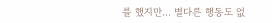를 했지만... 별다른 행동도 없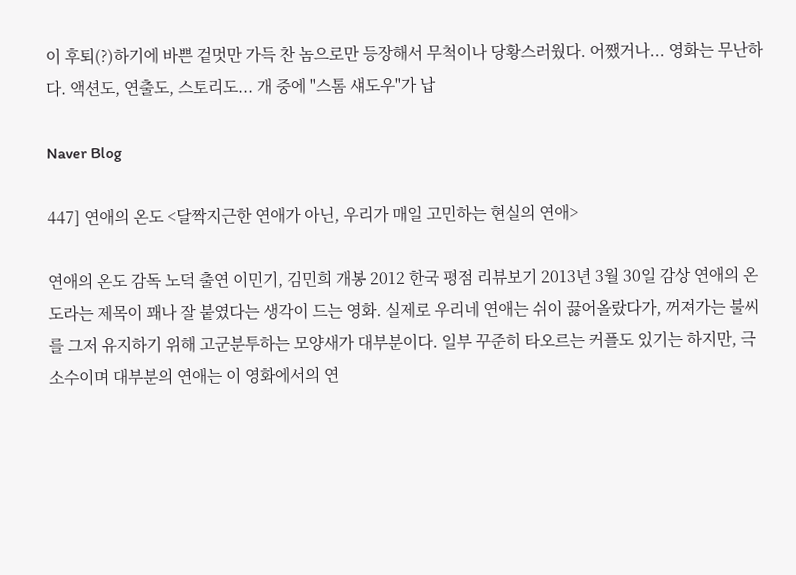이 후퇴(?)하기에 바쁜 겉멋만 가득 찬 놈으로만 등장해서 무척이나 당황스러웠다. 어쨌거나... 영화는 무난하다. 액션도, 연출도, 스토리도... 개 중에 "스톰 섀도우"가 납

Naver Blog

447] 연애의 온도 <달짝지근한 연애가 아닌, 우리가 매일 고민하는 현실의 연애>

연애의 온도 감독 노덕 출연 이민기, 김민희 개봉 2012 한국 평점 리뷰보기 2013년 3월 30일 감상 연애의 온도라는 제목이 꽤나 잘 붙였다는 생각이 드는 영화. 실제로 우리네 연애는 쉬이 끓어올랐다가, 꺼져가는 불씨를 그저 유지하기 위해 고군분투하는 모양새가 대부분이다. 일부 꾸준히 타오르는 커플도 있기는 하지만, 극소수이며 대부분의 연애는 이 영화에서의 연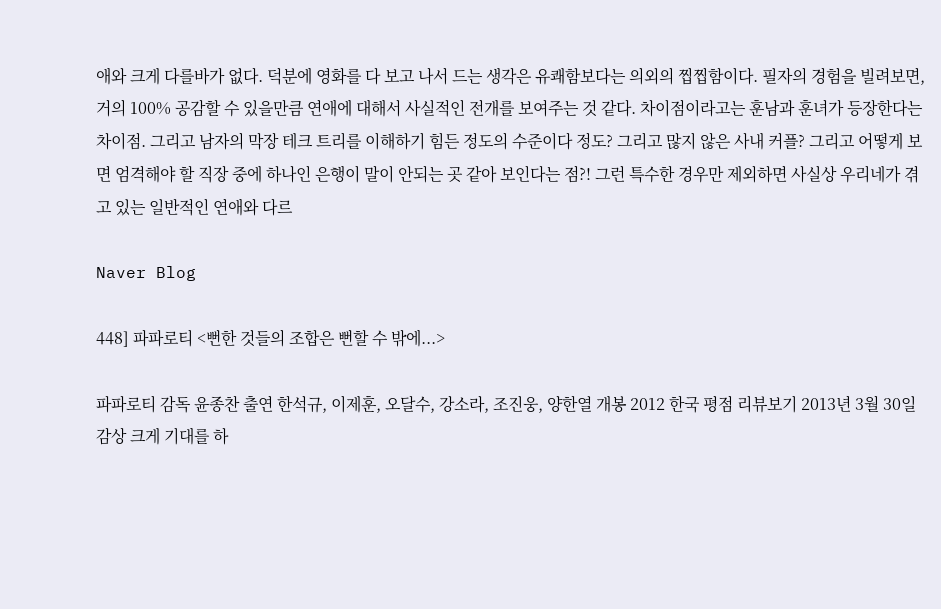애와 크게 다를바가 없다. 덕분에 영화를 다 보고 나서 드는 생각은 유쾌함보다는 의외의 찝찝함이다. 필자의 경험을 빌려보면, 거의 100% 공감할 수 있을만큼 연애에 대해서 사실적인 전개를 보여주는 것 같다. 차이점이라고는 훈남과 훈녀가 등장한다는 차이점. 그리고 남자의 막장 테크 트리를 이해하기 힘든 정도의 수준이다 정도? 그리고 많지 않은 사내 커플? 그리고 어떻게 보면 엄격해야 할 직장 중에 하나인 은행이 말이 안되는 곳 같아 보인다는 점?! 그런 특수한 경우만 제외하면 사실상 우리네가 겪고 있는 일반적인 연애와 다르

Naver Blog

448] 파파로티 <뻔한 것들의 조합은 뻔할 수 밖에...>

파파로티 감독 윤종찬 출연 한석규, 이제훈, 오달수, 강소라, 조진웅, 양한열 개봉 2012 한국 평점 리뷰보기 2013년 3월 30일 감상 크게 기대를 하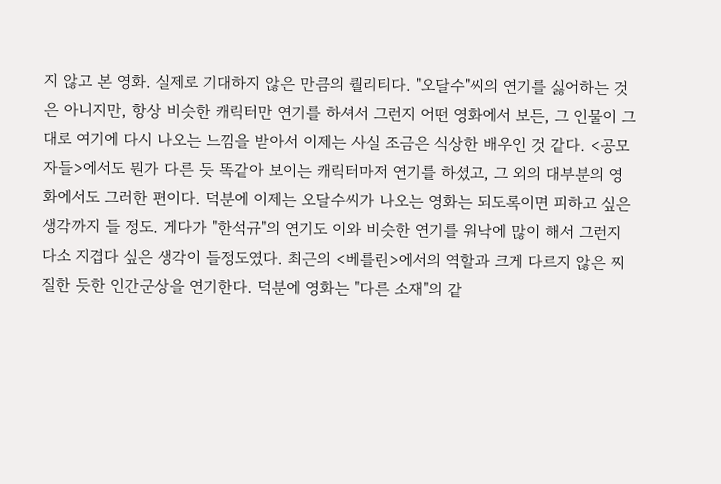지 않고 본 영화. 실제로 기대하지 않은 만큼의 퀄리티다. "오달수"씨의 연기를 싫어하는 것은 아니지만, 항상 비슷한 캐릭터만 연기를 하셔서 그런지 어떤 영화에서 보든, 그 인물이 그대로 여기에 다시 나오는 느낌을 받아서 이제는 사실 조금은 식상한 배우인 것 같다. <공모자들>에서도 뭔가 다른 듯 똑같아 보이는 캐릭터마저 연기를 하셨고, 그 외의 대부분의 영화에서도 그러한 편이다. 덕분에 이제는 오달수씨가 나오는 영화는 되도록이면 피하고 싶은 생각까지 들 정도. 게다가 "한석규"의 연기도 이와 비슷한 연기를 워낙에 많이 해서 그런지 다소 지겹다 싶은 생각이 들정도였다. 최근의 <베를린>에서의 역할과 크게 다르지 않은 찌질한 듯한 인간군상을 연기한다. 덕분에 영화는 "다른 소재"의 같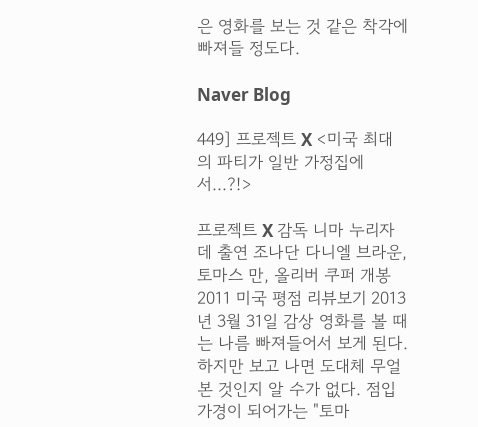은 영화를 보는 것 같은 착각에 빠져들 정도다.

Naver Blog

449] 프로젝트 X <미국 최대의 파티가 일반 가정집에서...?!>

프로젝트 X 감독 니마 누리자데 출연 조나단 다니엘 브라운, 토마스 만, 올리버 쿠퍼 개봉 2011 미국 평점 리뷰보기 2013년 3월 31일 감상 영화를 볼 때는 나름 빠져들어서 보게 된다. 하지만 보고 나면 도대체 무얼 본 것인지 알 수가 없다. 점입가경이 되어가는 "토마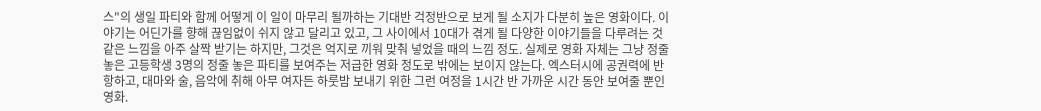스"의 생일 파티와 함께 어떻게 이 일이 마무리 될까하는 기대반 걱정반으로 보게 될 소지가 다분히 높은 영화이다. 이야기는 어딘가를 향해 끊임없이 쉬지 않고 달리고 있고, 그 사이에서 10대가 겪게 될 다양한 이야기들을 다루려는 것 같은 느낌을 아주 살짝 받기는 하지만, 그것은 억지로 끼워 맞춰 넣었을 때의 느낌 정도. 실제로 영화 자체는 그냥 정줄 놓은 고등학생 3명의 정줄 놓은 파티를 보여주는 저급한 영화 정도로 밖에는 보이지 않는다. 엑스터시에 공권력에 반항하고, 대마와 술, 음악에 취해 아무 여자든 하룻밤 보내기 위한 그런 여정을 1시간 반 가까운 시간 동안 보여줄 뿐인 영화.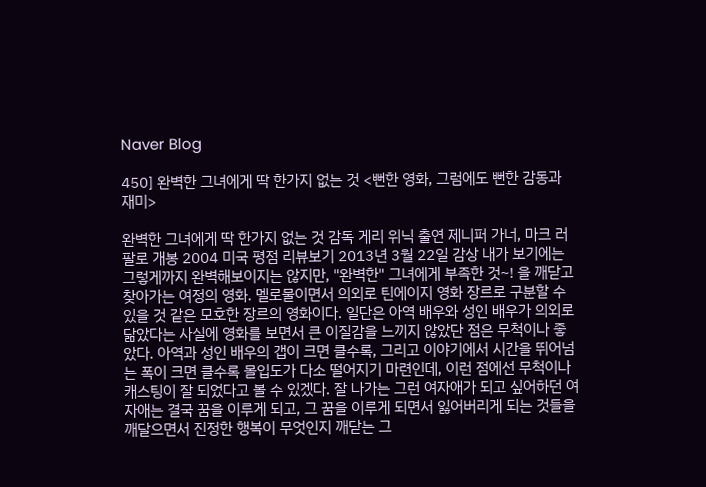Naver Blog

450] 완벽한 그녀에게 딱 한가지 없는 것 <뻔한 영화, 그럼에도 뻔한 감동과 재미>

완벽한 그녀에게 딱 한가지 없는 것 감독 게리 위닉 출연 제니퍼 가너, 마크 러팔로 개봉 2004 미국 평점 리뷰보기 2013년 3월 22일 감상 내가 보기에는 그렇게까지 완벽해보이지는 않지만, "완벽한" 그녀에게 부족한 것~! 을 깨닫고 찾아가는 여정의 영화. 멜로물이면서 의외로 틴에이지 영화 장르로 구분할 수 있을 것 같은 모호한 장르의 영화이다. 일단은 아역 배우와 성인 배우가 의외로 닮았다는 사실에 영화를 보면서 큰 이질감을 느끼지 않았단 점은 무척이나 좋았다. 아역과 성인 배우의 갭이 크면 클수록, 그리고 이야기에서 시간을 뛰어넘는 폭이 크면 클수록 몰입도가 다소 떨어지기 마련인데, 이런 점에선 무척이나 캐스팅이 잘 되었다고 볼 수 있겠다. 잘 나가는 그런 여자애가 되고 싶어하던 여자애는 결국 꿈을 이루게 되고, 그 꿈을 이루게 되면서 잃어버리게 되는 것들을 깨달으면서 진정한 행복이 무엇인지 깨닫는 그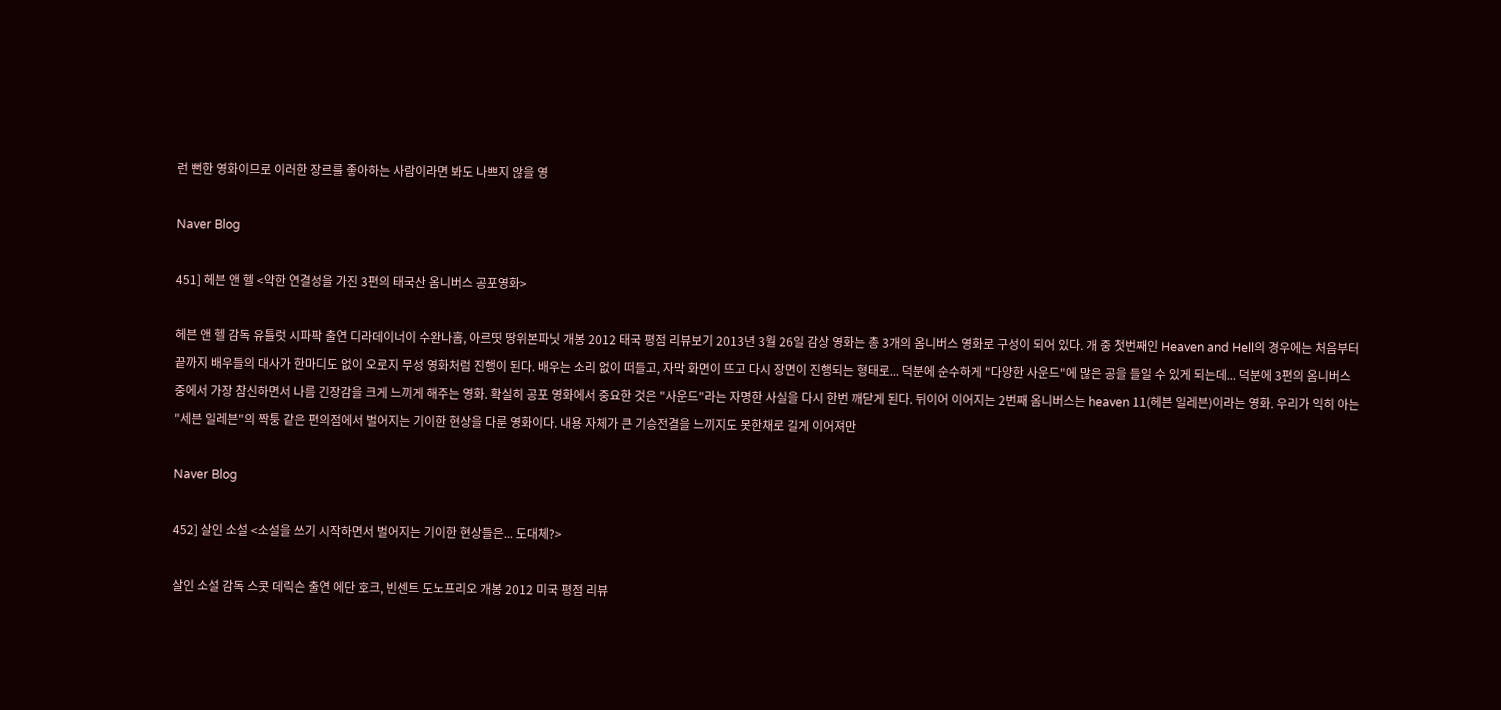런 뻔한 영화이므로 이러한 장르를 좋아하는 사람이라면 봐도 나쁘지 않을 영

Naver Blog

451] 헤븐 앤 헬 <약한 연결성을 가진 3편의 태국산 옴니버스 공포영화>

헤븐 앤 헬 감독 유틀럿 시파팍 출연 디라데이너이 수완나홈, 아르띳 땅위본파닛 개봉 2012 태국 평점 리뷰보기 2013년 3월 26일 감상 영화는 총 3개의 옴니버스 영화로 구성이 되어 있다. 개 중 첫번째인 Heaven and Hell의 경우에는 처음부터 끝까지 배우들의 대사가 한마디도 없이 오로지 무성 영화처럼 진행이 된다. 배우는 소리 없이 떠들고, 자막 화면이 뜨고 다시 장면이 진행되는 형태로... 덕분에 순수하게 "다양한 사운드"에 많은 공을 들일 수 있게 되는데... 덕분에 3편의 옴니버스 중에서 가장 참신하면서 나름 긴장감을 크게 느끼게 해주는 영화. 확실히 공포 영화에서 중요한 것은 "사운드"라는 자명한 사실을 다시 한번 깨닫게 된다. 뒤이어 이어지는 2번째 옴니버스는 heaven 11(헤븐 일레븐)이라는 영화. 우리가 익히 아는 "세븐 일레븐"의 짝퉁 같은 편의점에서 벌어지는 기이한 현상을 다룬 영화이다. 내용 자체가 큰 기승전결을 느끼지도 못한채로 길게 이어져만

Naver Blog

452] 살인 소설 <소설을 쓰기 시작하면서 벌어지는 기이한 현상들은... 도대체?>

살인 소설 감독 스콧 데릭슨 출연 에단 호크, 빈센트 도노프리오 개봉 2012 미국 평점 리뷰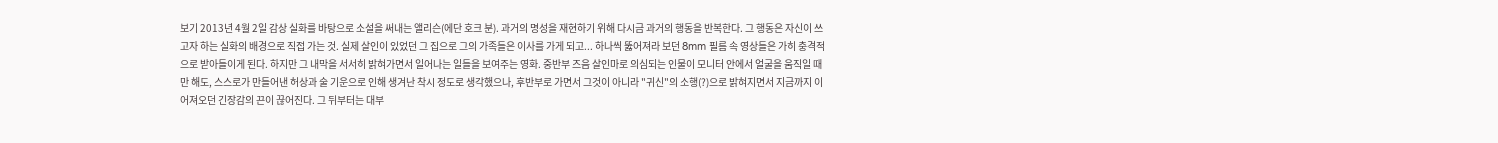보기 2013년 4월 2일 감상 실화를 바탕으로 소설을 써내는 앨리슨(에단 호크 분). 과거의 명성을 재현하기 위해 다시금 과거의 행동을 반복한다. 그 행동은 자신이 쓰고자 하는 실화의 배경으로 직접 가는 것. 실제 살인이 있었던 그 집으로 그의 가족들은 이사를 가게 되고... 하나씩 뚫어져라 보던 8mm 필름 속 영상들은 가히 충격적으로 받아들이게 된다. 하지만 그 내막을 서서히 밝혀가면서 일어나는 일들을 보여주는 영화. 중반부 즈음 살인마로 의심되는 인물이 모니터 안에서 얼굴을 움직일 때만 해도, 스스로가 만들어낸 허상과 술 기운으로 인해 생겨난 착시 정도로 생각했으나, 후반부로 가면서 그것이 아니라 "귀신"의 소행(?)으로 밝혀지면서 지금까지 이어져오던 긴장감의 끈이 끊어진다. 그 뒤부터는 대부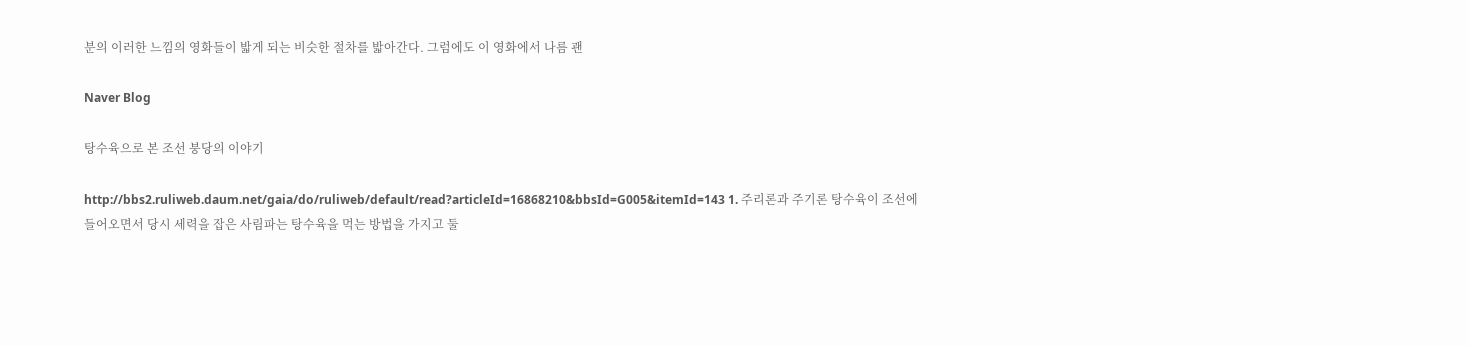분의 이러한 느낌의 영화들이 밟게 되는 비슷한 절차를 밟아간다. 그럼에도 이 영화에서 나름 괜

Naver Blog

탕수육으로 본 조선 붕당의 이야기

http://bbs2.ruliweb.daum.net/gaia/do/ruliweb/default/read?articleId=16868210&bbsId=G005&itemId=143 1. 주리론과 주기론 탕수육이 조선에 들어오면서 당시 세력을 잡은 사림파는 탕수육을 먹는 방법을 가지고 둘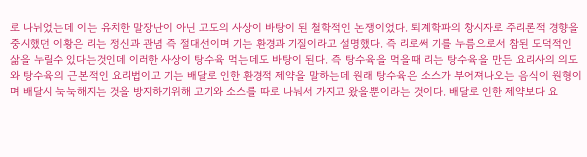로 나뉘었는데 이는 유치한 말장난이 아닌 고도의 사상이 바탕이 된 철학적인 논쟁이었다. 퇴계학파의 창시자로 주리론적 경향을 중시했던 이황은 리는 정신과 관념 즉 절대선이며 기는 환경과 기질이라고 설명했다. 즉 리로써 기를 누름으로서 참된 도덕적인 삶을 누릴수 있다는것인데 이러한 사상이 탕수육 먹는데도 바탕이 된다. 즉 탕수육을 먹을때 리는 탕수육을 만든 요리사의 의도와 탕수육의 근본적인 요리법이고 기는 배달로 인한 환경적 제약을 말하는데 원래 탕수육은 소스가 부어져나오는 음식이 원형이며 배달시 눅눅해지는 것을 방지하기위해 고기와 소스를 따로 나눠서 가지고 왔을뿐이라는 것이다. 배달로 인한 제약보다 요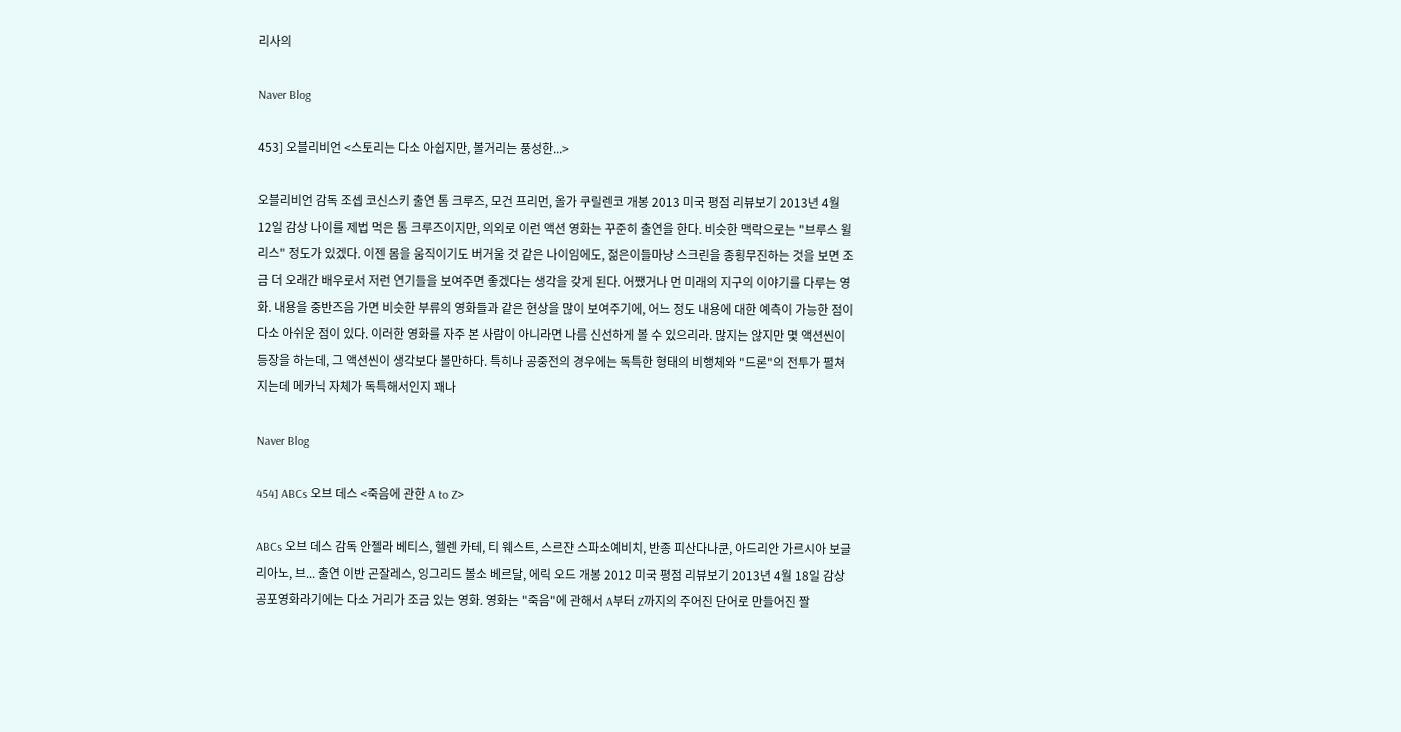리사의

Naver Blog

453] 오블리비언 <스토리는 다소 아쉽지만, 볼거리는 풍성한...>

오블리비언 감독 조셉 코신스키 출연 톰 크루즈, 모건 프리먼, 올가 쿠릴렌코 개봉 2013 미국 평점 리뷰보기 2013년 4월 12일 감상 나이를 제법 먹은 톰 크루즈이지만, 의외로 이런 액션 영화는 꾸준히 출연을 한다. 비슷한 맥락으로는 "브루스 윌리스" 정도가 있겠다. 이젠 몸을 움직이기도 버거울 것 같은 나이임에도, 젊은이들마냥 스크린을 종횡무진하는 것을 보면 조금 더 오래간 배우로서 저런 연기들을 보여주면 좋겠다는 생각을 갖게 된다. 어쨌거나 먼 미래의 지구의 이야기를 다루는 영화. 내용을 중반즈음 가면 비슷한 부류의 영화들과 같은 현상을 많이 보여주기에, 어느 정도 내용에 대한 예측이 가능한 점이 다소 아쉬운 점이 있다. 이러한 영화를 자주 본 사람이 아니라면 나름 신선하게 볼 수 있으리라. 많지는 않지만 몇 액션씬이 등장을 하는데, 그 액션씬이 생각보다 볼만하다. 특히나 공중전의 경우에는 독특한 형태의 비행체와 "드론"의 전투가 펼쳐지는데 메카닉 자체가 독특해서인지 꽤나

Naver Blog

454] ABCs 오브 데스 <죽음에 관한 A to Z>

ABCs 오브 데스 감독 안젤라 베티스, 헬렌 카테, 티 웨스트, 스르쟌 스파소예비치, 반종 피산다나쿤, 아드리안 가르시아 보글리아노, 브... 출연 이반 곤잘레스, 잉그리드 볼소 베르달, 에릭 오드 개봉 2012 미국 평점 리뷰보기 2013년 4월 18일 감상 공포영화라기에는 다소 거리가 조금 있는 영화. 영화는 "죽음"에 관해서 A부터 Z까지의 주어진 단어로 만들어진 짤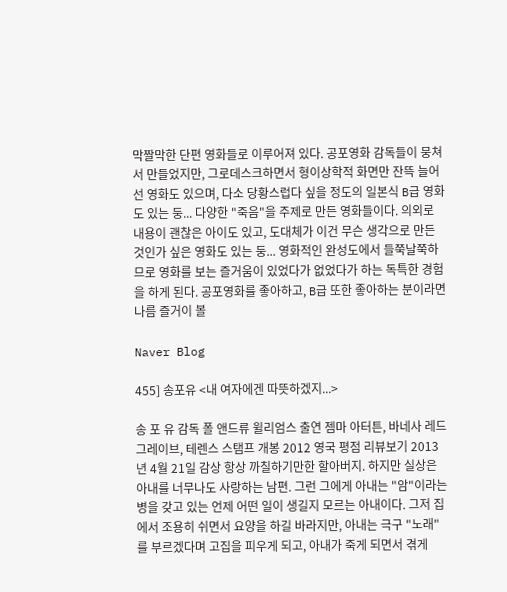막짤막한 단편 영화들로 이루어져 있다. 공포영화 감독들이 뭉쳐서 만들었지만, 그로데스크하면서 형이상학적 화면만 잔뜩 늘어선 영화도 있으며, 다소 당황스럽다 싶을 정도의 일본식 B급 영화도 있는 둥... 다양한 "죽음"을 주제로 만든 영화들이다. 의외로 내용이 괜찮은 아이도 있고, 도대체가 이건 무슨 생각으로 만든 것인가 싶은 영화도 있는 둥... 영화적인 완성도에서 들쭉날쭉하므로 영화를 보는 즐거움이 있었다가 없었다가 하는 독특한 경험을 하게 된다. 공포영화를 좋아하고, B급 또한 좋아하는 분이라면 나름 즐거이 볼

Naver Blog

455] 송포유 <내 여자에겐 따뜻하겠지...>

송 포 유 감독 폴 앤드류 윌리엄스 출연 젬마 아터튼, 바네사 레드그레이브, 테렌스 스탬프 개봉 2012 영국 평점 리뷰보기 2013년 4월 21일 감상 항상 까칠하기만한 할아버지. 하지만 실상은 아내를 너무나도 사랑하는 남편. 그런 그에게 아내는 "암"이라는 병을 갖고 있는 언제 어떤 일이 생길지 모르는 아내이다. 그저 집에서 조용히 쉬면서 요양을 하길 바라지만, 아내는 극구 "노래"를 부르겠다며 고집을 피우게 되고, 아내가 죽게 되면서 겪게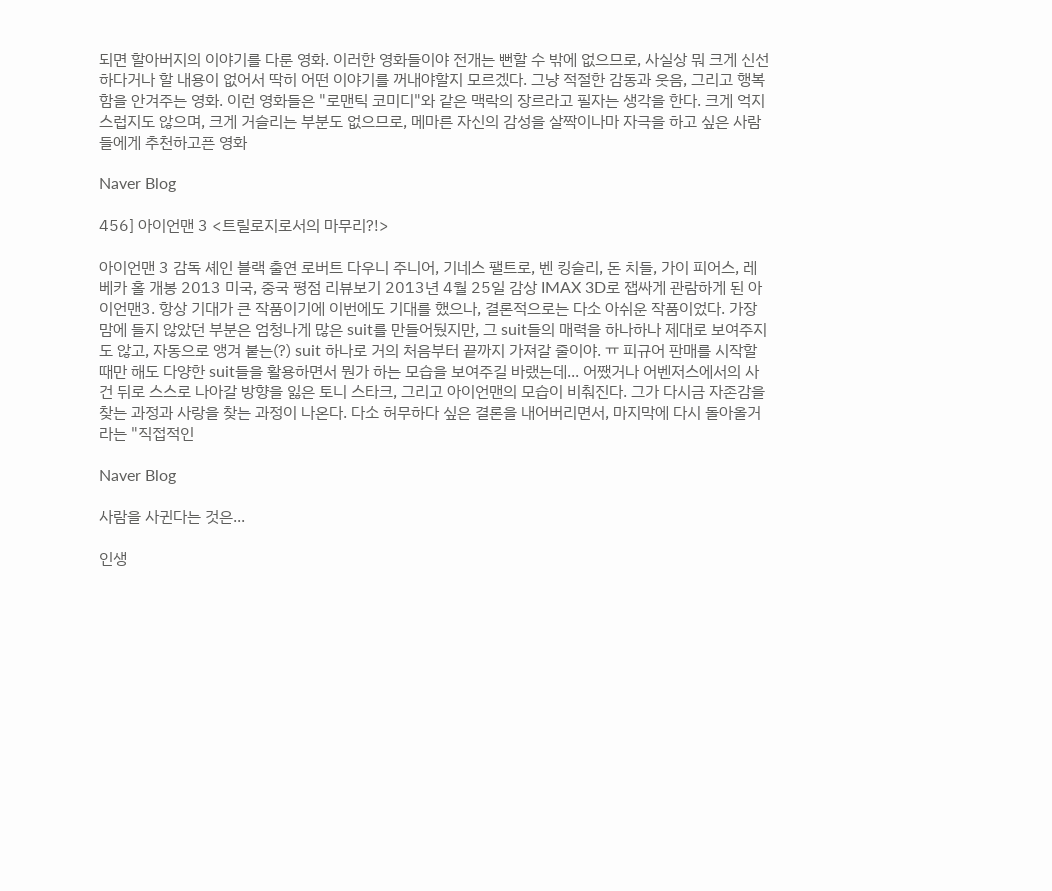되면 할아버지의 이야기를 다룬 영화. 이러한 영화들이야 전개는 뻔할 수 밖에 없으므로, 사실상 뭐 크게 신선하다거나 할 내용이 없어서 딱히 어떤 이야기를 꺼내야할지 모르겠다. 그냥 적절한 감동과 웃음, 그리고 행복함을 안겨주는 영화. 이런 영화들은 "로맨틱 코미디"와 같은 맥락의 장르라고 필자는 생각을 한다. 크게 억지스럽지도 않으며, 크게 거슬리는 부분도 없으므로, 메마른 자신의 감성을 살짝이나마 자극을 하고 싶은 사람들에게 추천하고픈 영화

Naver Blog

456] 아이언맨 3 <트릴로지로서의 마무리?!>

아이언맨 3 감독 셰인 블랙 출연 로버트 다우니 주니어, 기네스 팰트로, 벤 킹슬리, 돈 치들, 가이 피어스, 레베카 홀 개봉 2013 미국, 중국 평점 리뷰보기 2013년 4월 25일 감상 IMAX 3D로 잽싸게 관람하게 된 아이언맨3. 항상 기대가 큰 작품이기에 이번에도 기대를 했으나, 결론적으로는 다소 아쉬운 작품이었다. 가장 맘에 들지 않았던 부분은 엄청나게 많은 suit를 만들어뒀지만, 그 suit들의 매력을 하나하나 제대로 보여주지도 않고, 자동으로 앵겨 붙는(?) suit 하나로 거의 처음부터 끝까지 가져갈 줄이야. ㅠ 피규어 판매를 시작할 때만 해도 다양한 suit들을 활용하면서 뭔가 하는 모습을 보여주길 바랬는데... 어쨌거나 어벤저스에서의 사건 뒤로 스스로 나아갈 방향을 잃은 토니 스타크, 그리고 아이언맨의 모습이 비춰진다. 그가 다시금 자존감을 찾는 과정과 사랑을 찾는 과정이 나온다. 다소 허무하다 싶은 결론을 내어버리면서, 마지막에 다시 돌아올거라는 "직접적인

Naver Blog

사람을 사귄다는 것은...

인생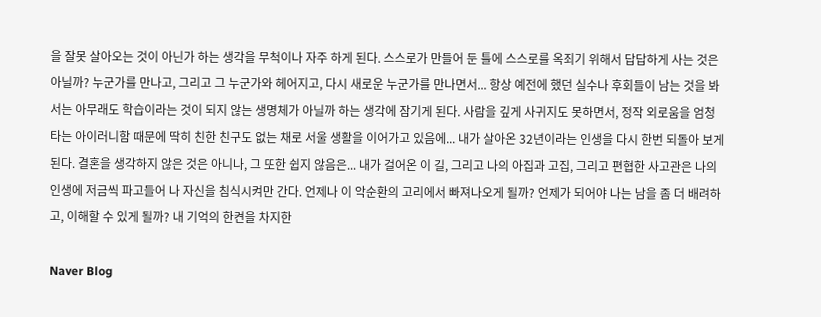을 잘못 살아오는 것이 아닌가 하는 생각을 무척이나 자주 하게 된다. 스스로가 만들어 둔 틀에 스스로를 옥죄기 위해서 답답하게 사는 것은 아닐까? 누군가를 만나고, 그리고 그 누군가와 헤어지고, 다시 새로운 누군가를 만나면서... 항상 예전에 했던 실수나 후회들이 남는 것을 봐서는 아무래도 학습이라는 것이 되지 않는 생명체가 아닐까 하는 생각에 잠기게 된다. 사람을 깊게 사귀지도 못하면서, 정작 외로움을 엄청 타는 아이러니함 때문에 딱히 친한 친구도 없는 채로 서울 생활을 이어가고 있음에... 내가 살아온 32년이라는 인생을 다시 한번 되돌아 보게 된다. 결혼을 생각하지 않은 것은 아니나, 그 또한 쉽지 않음은... 내가 걸어온 이 길, 그리고 나의 아집과 고집, 그리고 편협한 사고관은 나의 인생에 저금씩 파고들어 나 자신을 침식시켜만 간다. 언제나 이 악순환의 고리에서 빠져나오게 될까? 언제가 되어야 나는 남을 좀 더 배려하고, 이해할 수 있게 될까? 내 기억의 한켠을 차지한

Naver Blog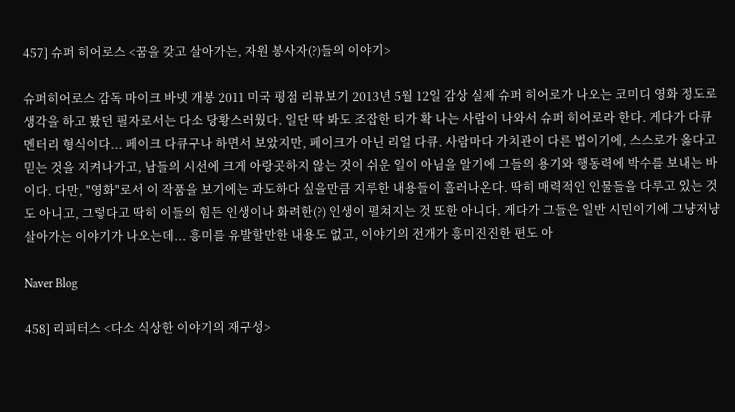457] 슈퍼 히어로스 <꿈을 갖고 살아가는, 자원 봉사자(?)들의 이야기>

슈퍼히어로스 감독 마이크 바넷 개봉 2011 미국 평점 리뷰보기 2013년 5월 12일 감상 실제 슈퍼 히어로가 나오는 코미디 영화 정도로 생각을 하고 봤던 필자로서는 다소 당황스러웠다. 일단 딱 봐도 조잡한 티가 확 나는 사람이 나와서 슈퍼 히어로라 한다. 게다가 다큐멘터리 형식이다... 페이크 다큐구나 하면서 보았지만, 페이크가 아닌 리얼 다큐. 사람마다 가치관이 다른 법이기에, 스스로가 옳다고 믿는 것을 지켜나가고, 남들의 시선에 크게 아랑곳하지 않는 것이 쉬운 일이 아님을 알기에 그들의 용기와 행동력에 박수를 보내는 바이다. 다만, "영화"로서 이 작품을 보기에는 과도하다 싶을만큼 지루한 내용들이 흘러나온다. 딱히 매력적인 인물들을 다루고 있는 것도 아니고, 그렇다고 딱히 이들의 힘든 인생이나 화려한(?) 인생이 펼쳐지는 것 또한 아니다. 게다가 그들은 일반 시민이기에 그냥저냥 살아가는 이야기가 나오는데... 흥미를 유발할만한 내용도 없고, 이야기의 전개가 흥미진진한 편도 아

Naver Blog

458] 리피터스 <다소 식상한 이야기의 재구성>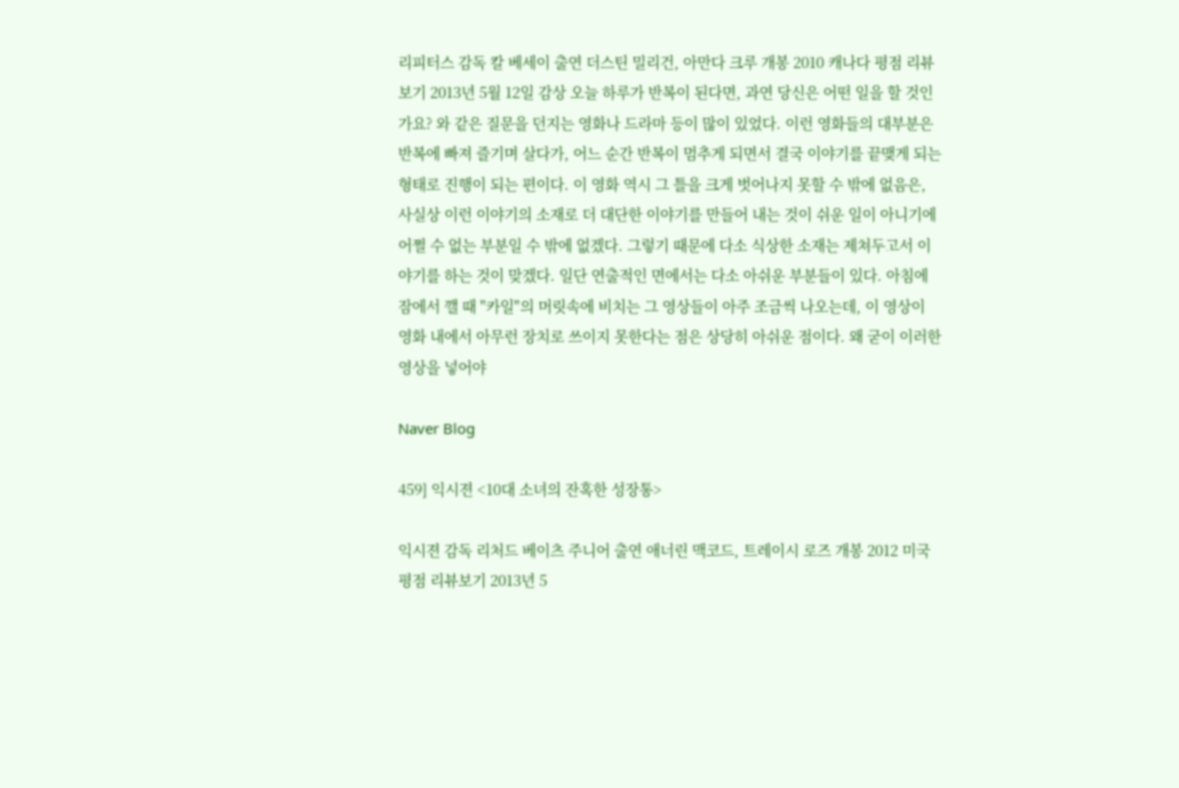리피터스 감독 칼 베세이 출연 더스틴 밀리건, 아만다 크루 개봉 2010 캐나다 평점 리뷰보기 2013년 5월 12일 감상 오늘 하루가 반복이 된다면, 과연 당신은 어떤 일을 할 것인가요? 와 같은 질문을 던지는 영화나 드라마 등이 많이 있었다. 이런 영화들의 대부분은 반복에 빠져 즐기며 살다가, 어느 순간 반복이 멈추게 되면서 결국 이야기를 끝맺게 되는 형태로 진행이 되는 편이다. 이 영화 역시 그 틀을 크게 벗어나지 못할 수 밖에 없음은, 사실상 이런 이야기의 소재로 더 대단한 이야기를 만들어 내는 것이 쉬운 일이 아니기에 어쩔 수 없는 부분일 수 밖에 없겠다. 그렇기 때문에 다소 식상한 소재는 제쳐두고서 이야기를 하는 것이 맞겠다. 일단 연출적인 면에서는 다소 아쉬운 부분들이 있다. 아침에 잠에서 깰 때 "카일"의 머릿속에 비치는 그 영상들이 아주 조금씩 나오는데, 이 영상이 영화 내에서 아무런 장치로 쓰이지 못한다는 점은 상당히 아쉬운 점이다. 왜 굳이 이러한 영상을 넣어야

Naver Blog

459] 익시젼 <10대 소녀의 잔혹한 성장통>

익시젼 감독 리처드 베이츠 주니어 출연 애너린 맥코드, 트레이시 로즈 개봉 2012 미국 평점 리뷰보기 2013년 5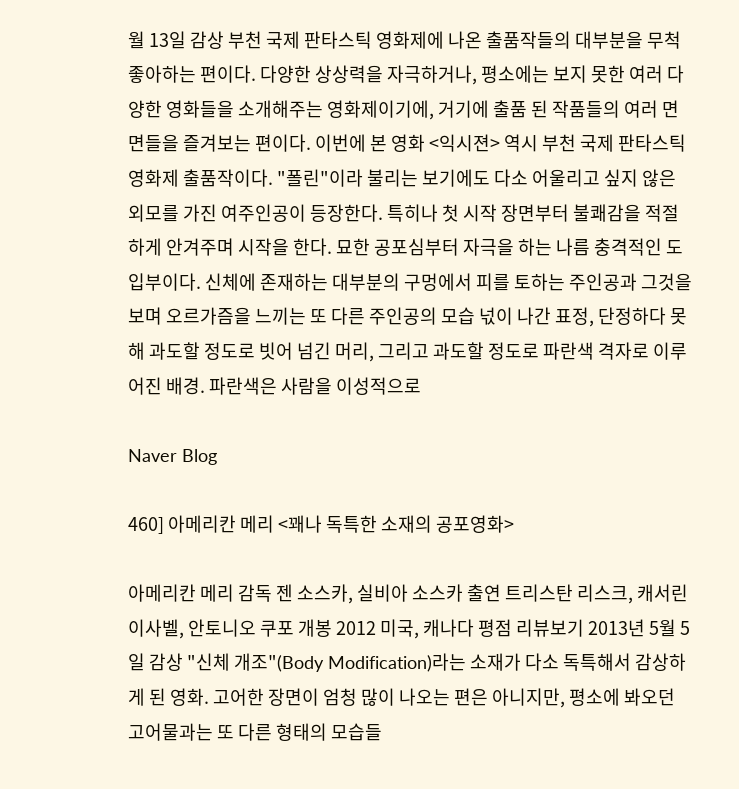월 13일 감상 부천 국제 판타스틱 영화제에 나온 출품작들의 대부분을 무척 좋아하는 편이다. 다양한 상상력을 자극하거나, 평소에는 보지 못한 여러 다양한 영화들을 소개해주는 영화제이기에, 거기에 출품 된 작품들의 여러 면면들을 즐겨보는 편이다. 이번에 본 영화 <익시젼> 역시 부천 국제 판타스틱 영화제 출품작이다. "폴린"이라 불리는 보기에도 다소 어울리고 싶지 않은 외모를 가진 여주인공이 등장한다. 특히나 첫 시작 장면부터 불쾌감을 적절하게 안겨주며 시작을 한다. 묘한 공포심부터 자극을 하는 나름 충격적인 도입부이다. 신체에 존재하는 대부분의 구멍에서 피를 토하는 주인공과 그것을 보며 오르가즘을 느끼는 또 다른 주인공의 모습 넋이 나간 표정, 단정하다 못해 과도할 정도로 빗어 넘긴 머리, 그리고 과도할 정도로 파란색 격자로 이루어진 배경. 파란색은 사람을 이성적으로

Naver Blog

460] 아메리칸 메리 <꽤나 독특한 소재의 공포영화>

아메리칸 메리 감독 젠 소스카, 실비아 소스카 출연 트리스탄 리스크, 캐서린 이사벨, 안토니오 쿠포 개봉 2012 미국, 캐나다 평점 리뷰보기 2013년 5월 5일 감상 "신체 개조"(Body Modification)라는 소재가 다소 독특해서 감상하게 된 영화. 고어한 장면이 엄청 많이 나오는 편은 아니지만, 평소에 봐오던 고어물과는 또 다른 형태의 모습들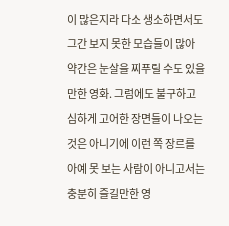이 많은지라 다소 생소하면서도 그간 보지 못한 모습들이 많아 약간은 눈살을 찌푸릴 수도 있을만한 영화. 그럼에도 불구하고 심하게 고어한 장면들이 나오는 것은 아니기에 이런 쪽 장르를 아예 못 보는 사람이 아니고서는 충분히 즐길만한 영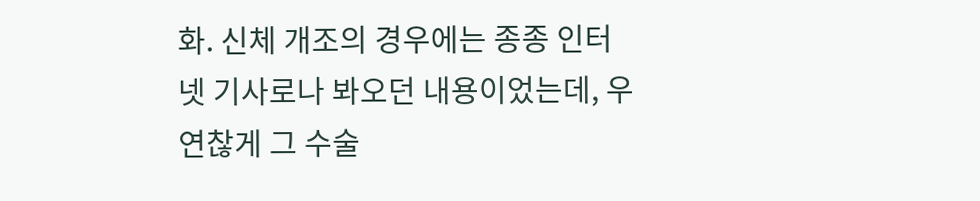화. 신체 개조의 경우에는 종종 인터넷 기사로나 봐오던 내용이었는데, 우연찮게 그 수술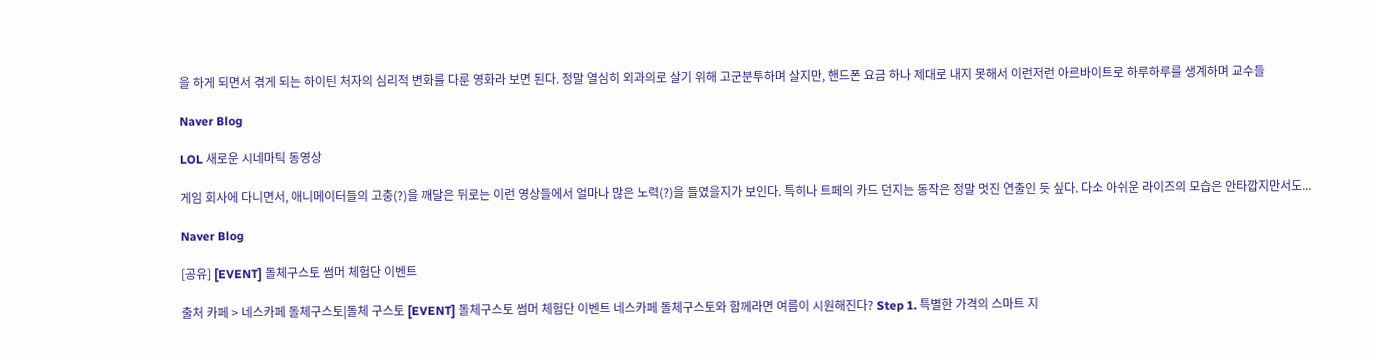을 하게 되면서 겪게 되는 하이틴 처자의 심리적 변화를 다룬 영화라 보면 된다. 정말 열심히 외과의로 살기 위해 고군분투하며 살지만, 핸드폰 요금 하나 제대로 내지 못해서 이런저런 아르바이트로 하루하루를 생계하며 교수들

Naver Blog

LOL 새로운 시네마틱 동영상

게임 회사에 다니면서, 애니메이터들의 고충(?)을 깨달은 뒤로는 이런 영상들에서 얼마나 많은 노력(?)을 들였을지가 보인다. 특히나 트페의 카드 던지는 동작은 정말 멋진 연출인 듯 싶다. 다소 아쉬운 라이즈의 모습은 안타깝지만서도...

Naver Blog

[공유] [EVENT] 돌체구스토 썸머 체험단 이벤트

출처 카페 > 네스카페 돌체구스토|돌체 구스토 [EVENT] 돌체구스토 썸머 체험단 이벤트 네스카페 돌체구스토와 함께라면 여름이 시원해진다? Step 1. 특별한 가격의 스마트 지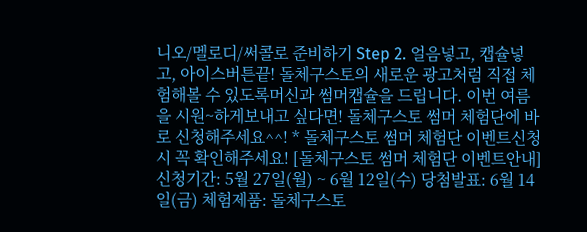니오/멜로디/써콜로 준비하기 Step 2. 얼음넣고, 캡슐넣고, 아이스버튼끝! 돌체구스토의 새로운 광고처럼 직접 체험해볼 수 있도록머신과 썸머캡슐을 드립니다. 이번 여름을 시원~하게보내고 싶다면! 돌체구스토 썸머 체험단에 바로 신청해주세요^^! * 돌체구스토 썸머 체험단 이벤트신청시 꼭 확인해주세요! [돌체구스토 썸머 체험단 이벤트안내] 신청기간: 5월 27일(월) ~ 6월 12일(수) 당첨발표: 6월 14일(금) 체험제품: 돌체구스토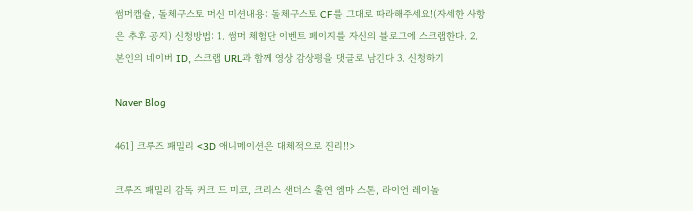썸머캡슐, 돌체구스토 머신 미션내용: 돌체구스토 CF를 그대로 따라해주세요!(자세한 사항은 추후 공지) 신청방법: 1. 썸머 체험단 이벤트 페이지를 자신의 블로그에 스크랩한다. 2. 본인의 네이버 ID, 스크랩 URL과 함께 영상 감상평을 댓글로 남긴다 3. 신청하기

Naver Blog

461] 크루즈 패밀리 <3D 애니메이션은 대체적으로 진리!!>

크루즈 패밀리 감독 커크 드 미코, 크리스 샌더스 출연 엠마 스톤, 라이언 레이놀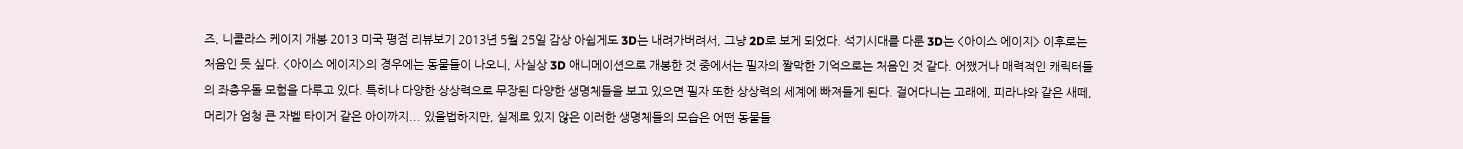즈, 니콜라스 케이지 개봉 2013 미국 평점 리뷰보기 2013년 5월 25일 감상 아쉽게도 3D는 내려가버려서, 그냥 2D로 보게 되었다. 석기시대를 다룬 3D는 <아이스 에이지> 이후로는 처음인 듯 싶다. <아이스 에이지>의 경우에는 동물들이 나오니, 사실상 3D 애니메이션으로 개봉한 것 중에서는 필자의 짤막한 기억으로는 처음인 것 같다. 어쨌거나 매력적인 캐릭터들의 좌충우돌 모험을 다루고 있다. 특히나 다양한 상상력으로 무장된 다양한 생명체들을 보고 있으면 필자 또한 상상력의 세계에 빠져들게 된다. 걸어다니는 고래에, 피라냐와 같은 새떼, 머리가 엄청 큰 자벨 타이거 같은 아이까지... 있을법하지만, 실제로 있지 않은 이러한 생명체들의 모습은 어떤 동물들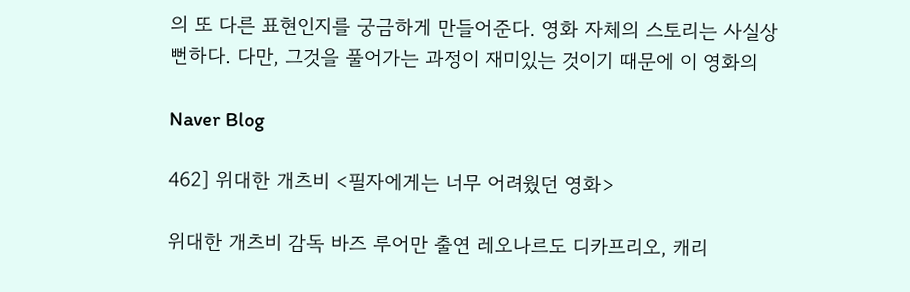의 또 다른 표현인지를 궁금하게 만들어준다. 영화 자체의 스토리는 사실상 뻔하다. 다만, 그것을 풀어가는 과정이 재미있는 것이기 때문에 이 영화의

Naver Blog

462] 위대한 개츠비 <필자에게는 너무 어려웠던 영화>

위대한 개츠비 감독 바즈 루어만 출연 레오나르도 디카프리오, 캐리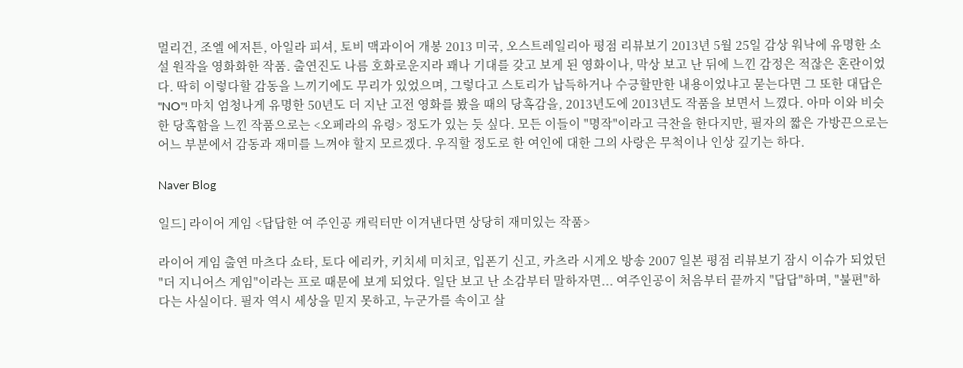멀리건, 조엘 에저튼, 아일라 피셔, 토비 맥과이어 개봉 2013 미국, 오스트레일리아 평점 리뷰보기 2013년 5월 25일 감상 워낙에 유명한 소설 원작을 영화화한 작품. 출연진도 나름 호화로운지라 꽤나 기대를 갖고 보게 된 영화이나, 막상 보고 난 뒤에 느낀 감정은 적잖은 혼란이었다. 딱히 이렇다할 감동을 느끼기에도 무리가 있었으며, 그렇다고 스토리가 납득하거나 수긍할만한 내용이었냐고 묻는다면 그 또한 대답은 "NO"! 마치 엄청나게 유명한 50년도 더 지난 고전 영화를 봤을 때의 당혹감을, 2013년도에 2013년도 작품을 보면서 느꼈다. 아마 이와 비슷한 당혹함을 느낀 작품으로는 <오페라의 유령> 정도가 있는 듯 싶다. 모든 이들이 "명작"이라고 극찬을 한다지만, 필자의 짧은 가방끈으로는 어느 부분에서 감동과 재미를 느껴야 할지 모르겠다. 우직할 정도로 한 여인에 대한 그의 사랑은 무척이나 인상 깊기는 하다.

Naver Blog

일드] 라이어 게임 <답답한 여 주인공 캐릭터만 이겨낸다면 상당히 재미있는 작품>

라이어 게임 출연 마츠다 쇼타, 토다 에리카, 키치세 미치코, 입폰기 신고, 카츠라 시게오 방송 2007 일본 평점 리뷰보기 잠시 이슈가 되었던 "더 지니어스 게임"이라는 프로 때문에 보게 되었다. 일단 보고 난 소감부터 말하자면... 여주인공이 처음부터 끝까지 "답답"하며, "불편"하다는 사실이다. 필자 역시 세상을 믿지 못하고, 누군가를 속이고 살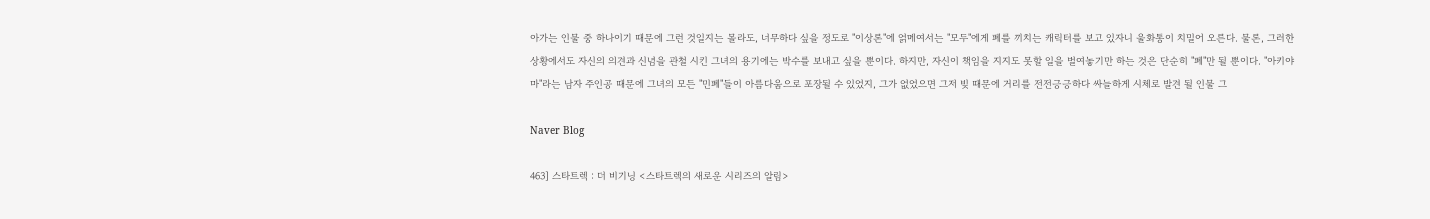아가는 인물 중 하나이기 때문에 그런 것일지는 몰라도, 너무하다 싶을 정도로 "이상론"에 얽메여서는 "모두"에게 폐를 끼치는 캐릭터를 보고 있자니 울화통이 치밀어 오른다. 물론, 그러한 상황에서도 자신의 의견과 신념을 관철 시킨 그녀의 용기에는 박수를 보내고 싶을 뿐이다. 하지만, 자신이 책임을 지지도 못할 일을 벌여놓기만 하는 것은 단순히 "폐"만 될 뿐이다. "아키야마"라는 남자 주인공 때문에 그녀의 모든 "민폐"들이 아름다움으로 포장될 수 있었지, 그가 없었으면 그저 빚 때문에 거리를 전전긍긍하다 싸늘하게 시체로 발견 될 인물 그

Naver Blog

463] 스타트렉 : 더 비기닝 <스타트렉의 새로운 시리즈의 알림>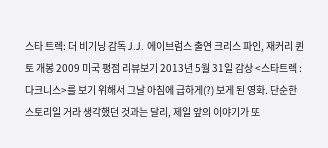스타 트렉: 더 비기닝 감독 J.J. 에이브럼스 출연 크리스 파인, 재커리 퀸토 개봉 2009 미국 평점 리뷰보기 2013년 5월 31일 감상 <스타트렉 : 다크니스>를 보기 위해서 그날 아침에 급하게(?) 보게 된 영화. 단순한 스토리일 거라 생각했던 것과는 달리, 제일 앞의 이야기가 또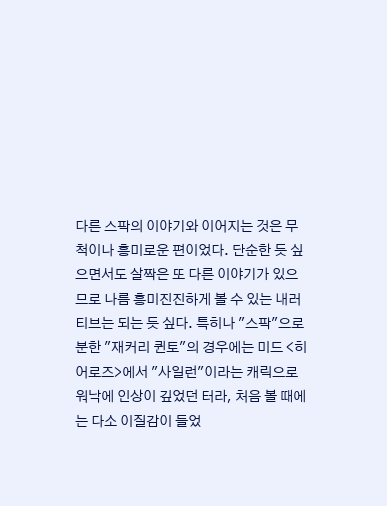다른 스팍의 이야기와 이어지는 것은 무척이나 흥미로운 편이었다. 단순한 듯 싶으면서도 살짝은 또 다른 이야기가 있으므로 나름 흥미진진하게 볼 수 있는 내러티브는 되는 듯 싶다. 특히나 "스팍"으로 분한 "재커리 퀸토"의 경우에는 미드 <히어로즈>에서 "사일런"이라는 캐릭으로 워낙에 인상이 깊었던 터라, 처음 볼 때에는 다소 이질감이 들었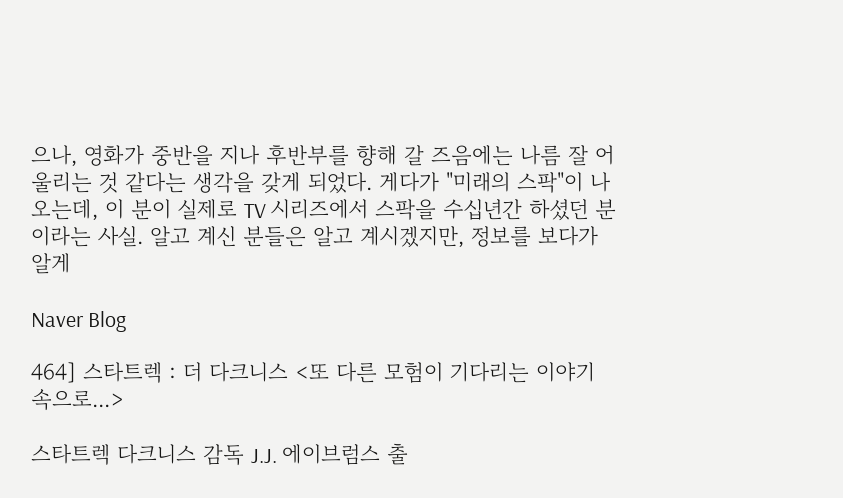으나, 영화가 중반을 지나 후반부를 향해 갈 즈음에는 나름 잘 어울리는 것 같다는 생각을 갖게 되었다. 게다가 "미래의 스팍"이 나오는데, 이 분이 실제로 TV 시리즈에서 스팍을 수십년간 하셨던 분이라는 사실. 알고 계신 분들은 알고 계시겠지만, 정보를 보다가 알게

Naver Blog

464] 스타트렉 : 더 다크니스 <또 다른 모험이 기다리는 이야기 속으로...>

스타트렉 다크니스 감독 J.J. 에이브럼스 출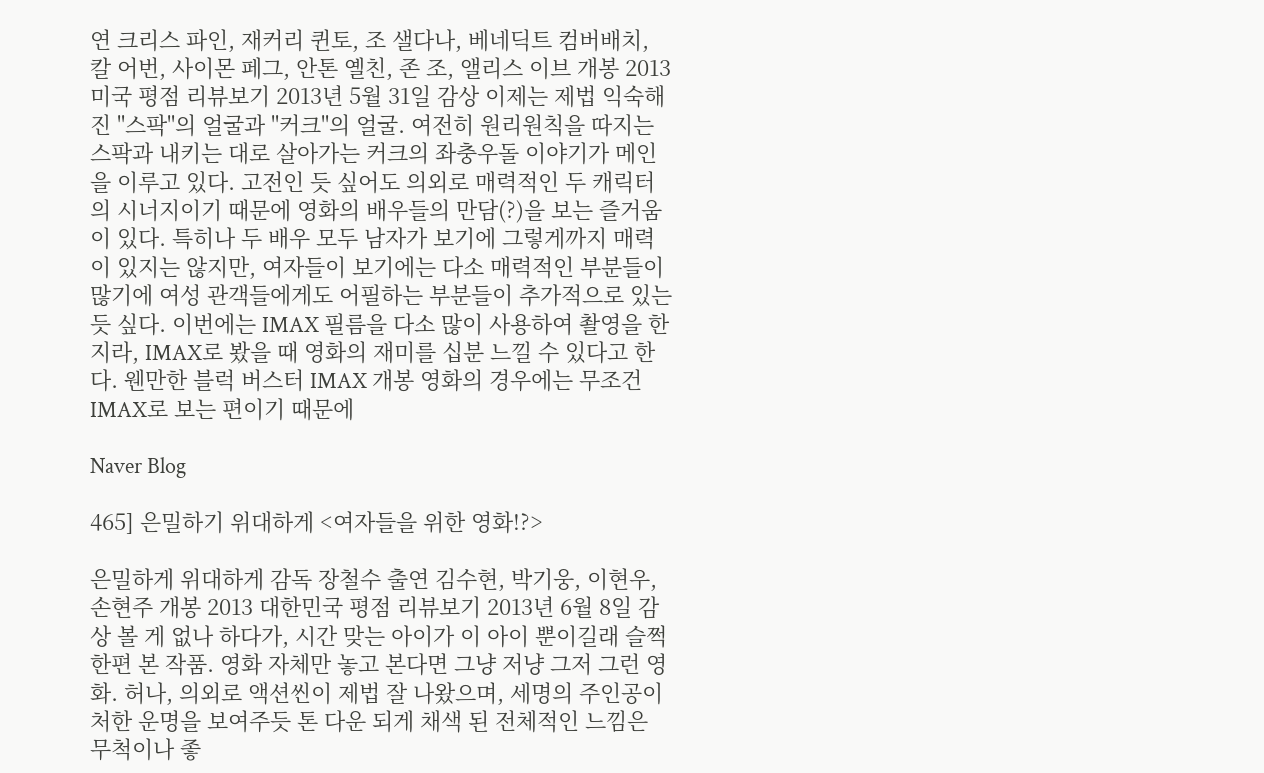연 크리스 파인, 재커리 퀸토, 조 샐다나, 베네딕트 컴버배치, 칼 어번, 사이몬 페그, 안톤 옐친, 존 조, 앨리스 이브 개봉 2013 미국 평점 리뷰보기 2013년 5월 31일 감상 이제는 제법 익숙해진 "스팍"의 얼굴과 "커크"의 얼굴. 여전히 원리원칙을 따지는 스팍과 내키는 대로 살아가는 커크의 좌충우돌 이야기가 메인을 이루고 있다. 고전인 듯 싶어도 의외로 매력적인 두 캐릭터의 시너지이기 때문에 영화의 배우들의 만담(?)을 보는 즐거움이 있다. 특히나 두 배우 모두 남자가 보기에 그렇게까지 매력이 있지는 않지만, 여자들이 보기에는 다소 매력적인 부분들이 많기에 여성 관객들에게도 어필하는 부분들이 추가적으로 있는 듯 싶다. 이번에는 IMAX 필름을 다소 많이 사용하여 촬영을 한지라, IMAX로 봤을 때 영화의 재미를 십분 느낄 수 있다고 한다. 웬만한 블럭 버스터 IMAX 개봉 영화의 경우에는 무조건 IMAX로 보는 편이기 때문에

Naver Blog

465] 은밀하기 위대하게 <여자들을 위한 영화!?>

은밀하게 위대하게 감독 장철수 출연 김수현, 박기웅, 이현우, 손현주 개봉 2013 대한민국 평점 리뷰보기 2013년 6월 8일 감상 볼 게 없나 하다가, 시간 맞는 아이가 이 아이 뿐이길래 슬쩍 한편 본 작품. 영화 자체만 놓고 본다면 그냥 저냥 그저 그런 영화. 허나, 의외로 액션씬이 제법 잘 나왔으며, 세명의 주인공이 처한 운명을 보여주듯 톤 다운 되게 채색 된 전체적인 느낌은 무척이나 좋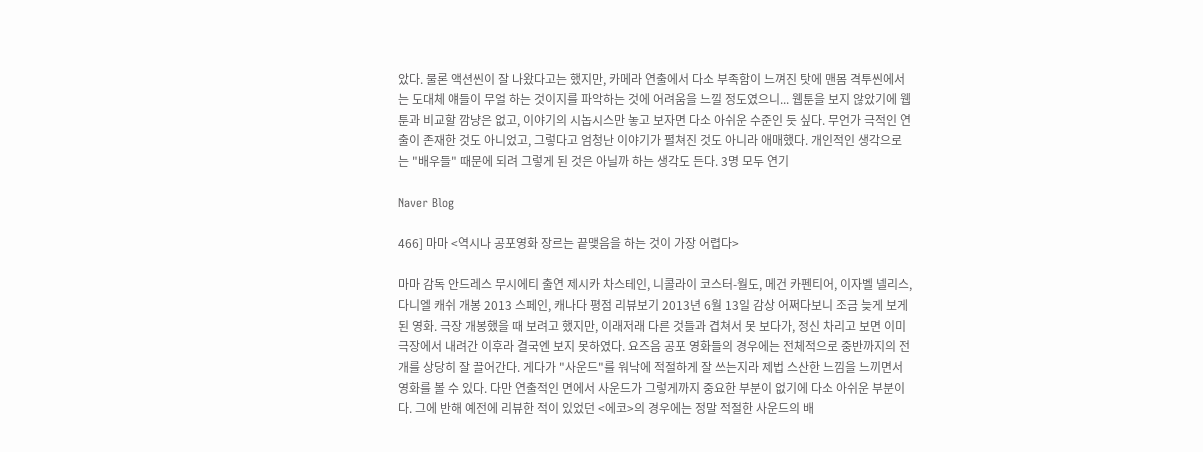았다. 물론 액션씬이 잘 나왔다고는 했지만, 카메라 연출에서 다소 부족함이 느껴진 탓에 맨몸 격투씬에서는 도대체 얘들이 무얼 하는 것이지를 파악하는 것에 어려움을 느낄 정도였으니... 웹툰을 보지 않았기에 웹툰과 비교할 깜냥은 없고, 이야기의 시놉시스만 놓고 보자면 다소 아쉬운 수준인 듯 싶다. 무언가 극적인 연출이 존재한 것도 아니었고, 그렇다고 엄청난 이야기가 펼쳐진 것도 아니라 애매했다. 개인적인 생각으로는 "배우들" 때문에 되려 그렇게 된 것은 아닐까 하는 생각도 든다. 3명 모두 연기

Naver Blog

466] 마마 <역시나 공포영화 장르는 끝맺음을 하는 것이 가장 어렵다>

마마 감독 안드레스 무시에티 출연 제시카 차스테인, 니콜라이 코스터-월도, 메건 카펜티어, 이자벨 넬리스, 다니엘 캐쉬 개봉 2013 스페인, 캐나다 평점 리뷰보기 2013년 6월 13일 감상 어쩌다보니 조금 늦게 보게 된 영화. 극장 개봉했을 때 보려고 했지만, 이래저래 다른 것들과 겹쳐서 못 보다가, 정신 차리고 보면 이미 극장에서 내려간 이후라 결국엔 보지 못하였다. 요즈음 공포 영화들의 경우에는 전체적으로 중반까지의 전개를 상당히 잘 끌어간다. 게다가 "사운드"를 워낙에 적절하게 잘 쓰는지라 제법 스산한 느낌을 느끼면서 영화를 볼 수 있다. 다만 연출적인 면에서 사운드가 그렇게까지 중요한 부분이 없기에 다소 아쉬운 부분이다. 그에 반해 예전에 리뷰한 적이 있었던 <에코>의 경우에는 정말 적절한 사운드의 배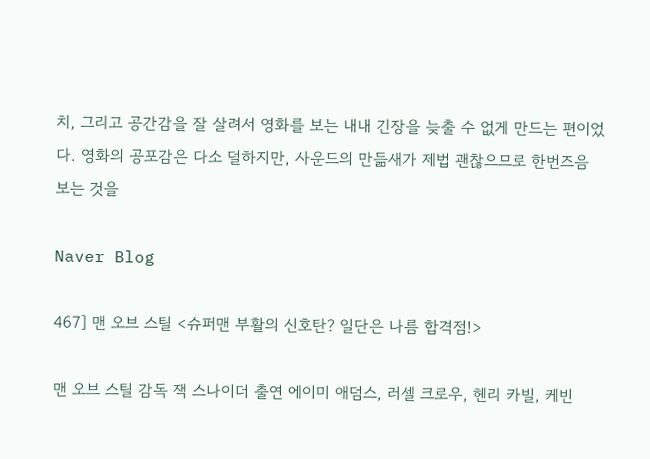치, 그리고 공간감을 잘 살려서 영화를 보는 내내 긴장을 늦출 수 없게 만드는 편이었다. 영화의 공포감은 다소 덜하지만, 사운드의 만듦새가 제법 괜찮으므로 한번즈음 보는 것을

Naver Blog

467] 맨 오브 스틸 <슈퍼맨 부활의 신호탄? 일단은 나름 합격점!>

맨 오브 스틸 감독 잭 스나이더 출연 에이미 애덤스, 러셀 크로우, 헨리 카빌, 케빈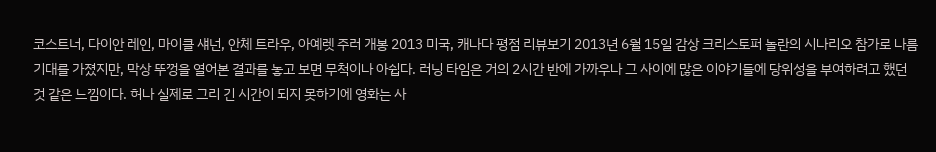코스트너, 다이안 레인, 마이클 섀넌, 안체 트라우, 아예렛 주러 개봉 2013 미국, 캐나다 평점 리뷰보기 2013년 6월 15일 감상 크리스토퍼 놀란의 시나리오 참가로 나름 기대를 가졌지만, 막상 뚜껑을 열어본 결과를 놓고 보면 무척이나 아쉽다. 러닝 타임은 거의 2시간 반에 가까우나 그 사이에 많은 이야기들에 당위성을 부여하려고 했던 것 같은 느낌이다. 허나 실제로 그리 긴 시간이 되지 못하기에 영화는 사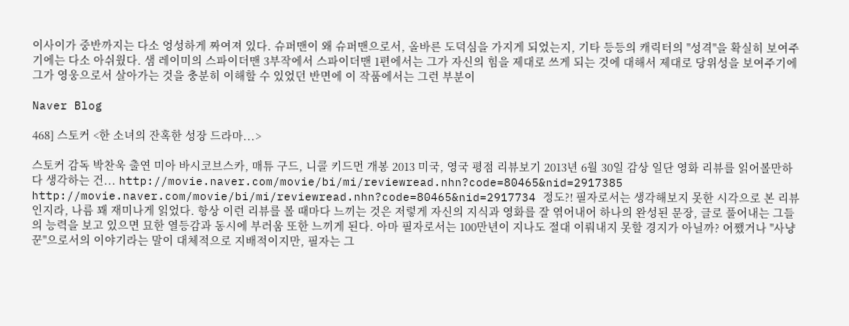이사이가 중반까지는 다소 엉성하게 짜여져 있다. 슈퍼맨이 왜 슈퍼맨으로서, 올바른 도덕심을 가지게 되었는지, 기타 등등의 캐릭터의 "성격"을 확실히 보여주기에는 다소 아쉬웠다. 샘 레이미의 스파이더맨 3부작에서 스파이더맨 1편에서는 그가 자신의 힘을 제대로 쓰게 되는 것에 대해서 제대로 당위성을 보여주기에 그가 영웅으로서 살아가는 것을 충분히 이해할 수 있었던 반면에 이 작품에서는 그런 부분이

Naver Blog

468] 스토커 <한 소녀의 잔혹한 성장 드라마...>

스토커 감독 박찬욱 출연 미아 바시코브스카, 매튜 구드, 니콜 키드먼 개봉 2013 미국, 영국 평점 리뷰보기 2013년 6월 30일 감상 일단 영화 리뷰를 읽어볼만하다 생각하는 건... http://movie.naver.com/movie/bi/mi/reviewread.nhn?code=80465&nid=2917385 http://movie.naver.com/movie/bi/mi/reviewread.nhn?code=80465&nid=2917734 정도?! 필자로서는 생각해보지 못한 시각으로 본 리뷰인지라, 나름 꽤 재미나게 읽었다. 항상 이런 리뷰를 볼 때마다 느끼는 것은 저렇게 자신의 지식과 영화를 잘 엮어내어 하나의 완성된 문장, 글로 풀어내는 그들의 능력을 보고 있으면 묘한 열등감과 동시에 부러움 또한 느끼게 된다. 아마 필자로서는 100만년이 지나도 절대 이뤄내지 못할 경지가 아닐까? 어쨌거나 "사냥꾼"으로서의 이야기라는 말이 대체적으로 지배적이지만, 필자는 그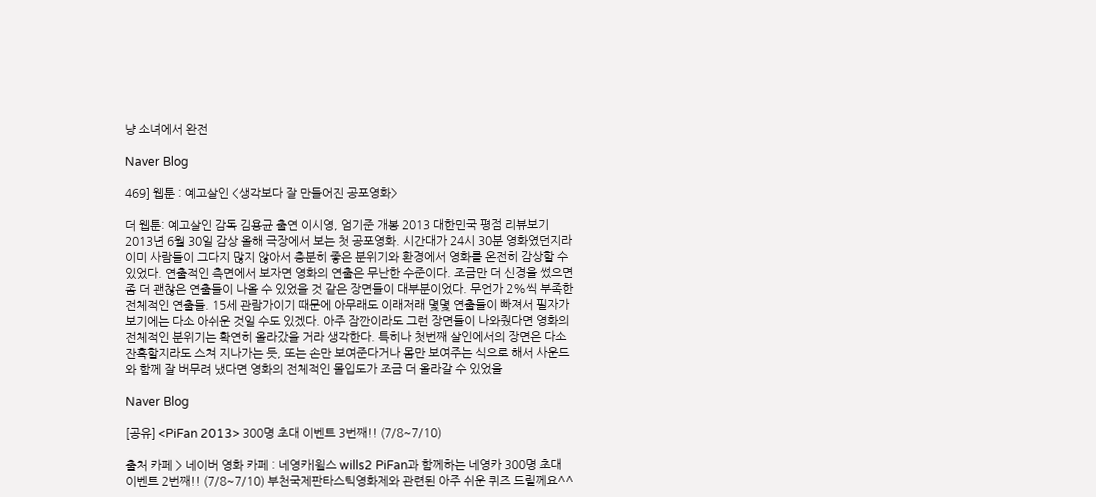냥 소녀에서 완전

Naver Blog

469] 웹툰 : 예고살인 <생각보다 잘 만들어진 공포영화>

더 웹툰: 예고살인 감독 김용균 출연 이시영, 엄기준 개봉 2013 대한민국 평점 리뷰보기 2013년 6월 30일 감상 올해 극장에서 보는 첫 공포영화. 시간대가 24시 30분 영화였던지라 이미 사람들이 그다지 많지 않아서 충분히 좋은 분위기와 환경에서 영화를 온전히 감상할 수 있었다. 연출적인 측면에서 보자면 영화의 연출은 무난한 수준이다. 조금만 더 신경을 썼으면 좀 더 괜찮은 연출들이 나올 수 있었을 것 같은 장면들이 대부분이었다. 무언가 2%씩 부족한 전체적인 연출들. 15세 관람가이기 때문에 아무래도 이래저래 몇몇 연출들이 빠져서 필자가 보기에는 다소 아쉬운 것일 수도 있겠다. 아주 잠깐이라도 그런 장면들이 나와줬다면 영화의 전체적인 분위기는 확연히 올라갔을 거라 생각한다. 특히나 첫번째 살인에서의 장면은 다소 잔혹할지라도 스쳐 지나가는 듯, 또는 손만 보여준다거나 몸만 보여주는 식으로 해서 사운드와 함께 잘 버무려 냈다면 영화의 전체적인 몰입도가 조금 더 올라갈 수 있었을

Naver Blog

[공유] <PiFan 2013> 300명 초대 이벤트 3번째!! (7/8~7/10)

출처 카페 > 네이버 영화 카페 : 네영카|윌스 wills2 PiFan과 함께하는 네영카 300명 초대 이벤트 2번째!! (7/8~7/10) 부천국제판타스틱영화제와 관련된 아주 쉬운 퀴즈 드릴께요^^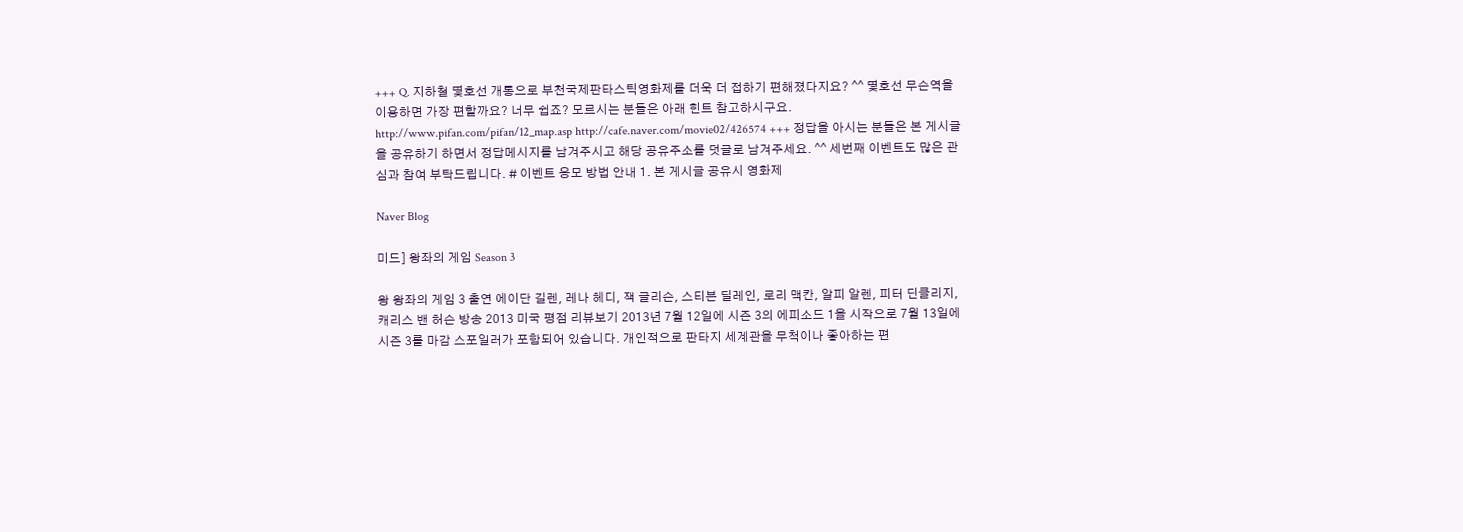+++ Q. 지하철 몇호선 개통으로 부천국제판타스틱영화제를 더욱 더 접하기 편해졌다지요? ^^ 몇호선 무슨역을 이용하면 가장 편할까요? 너무 쉽죠? 모르시는 분들은 아래 힌트 참고하시구요. http://www.pifan.com/pifan/12_map.asp http://cafe.naver.com/movie02/426574 +++ 정답을 아시는 분들은 본 게시글을 공유하기 하면서 정답메시지를 남겨주시고 해당 공유주소를 덧글로 남겨주세요. ^^ 세번째 이벤트도 많은 관심과 참여 부탁드립니다. # 이벤트 응모 방법 안내 1. 본 게시글 공유시 영화제

Naver Blog

미드] 왕좌의 게임 Season 3

왕 왕좌의 게임 3 출연 에이단 길렌, 레나 헤디, 잭 글리슨, 스티븐 딜레인, 로리 맥칸, 알피 알렌, 피터 딘클리지, 캐리스 밴 허슨 방송 2013 미국 평점 리뷰보기 2013년 7월 12일에 시즌 3의 에피소드 1을 시작으로 7월 13일에 시즌 3를 마감 스포일러가 포함되어 있습니다. 개인적으로 판타지 세계관을 무척이나 좋아하는 편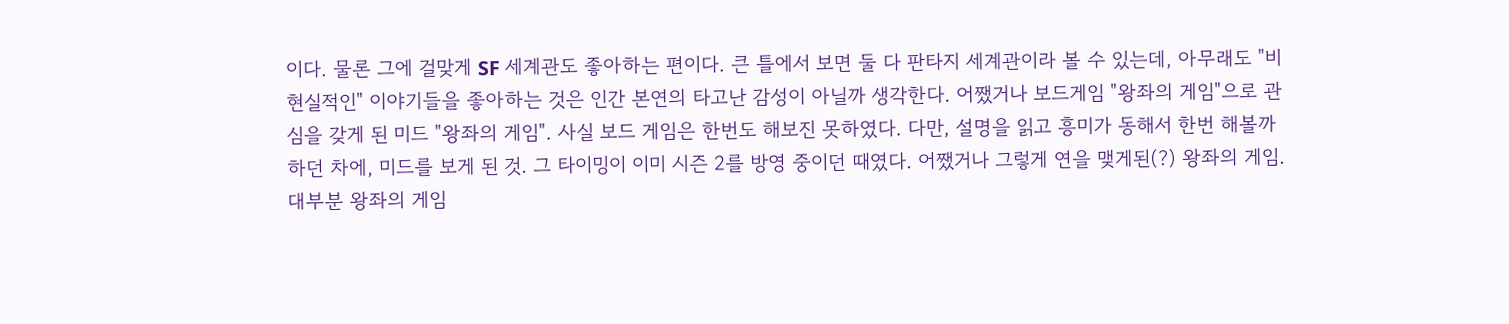이다. 물론 그에 걸맞게 SF 세계관도 좋아하는 편이다. 큰 틀에서 보면 둘 다 판타지 세계관이라 볼 수 있는데, 아무래도 "비현실적인" 이야기들을 좋아하는 것은 인간 본연의 타고난 감성이 아닐까 생각한다. 어쨌거나 보드게임 "왕좌의 게임"으로 관심을 갖게 된 미드 "왕좌의 게임". 사실 보드 게임은 한번도 해보진 못하였다. 다만, 설명을 읽고 흥미가 동해서 한번 해볼까 하던 차에, 미드를 보게 된 것. 그 타이밍이 이미 시즌 2를 방영 중이던 때였다. 어쨌거나 그렇게 연을 맺게된(?) 왕좌의 게임. 대부분 왕좌의 게임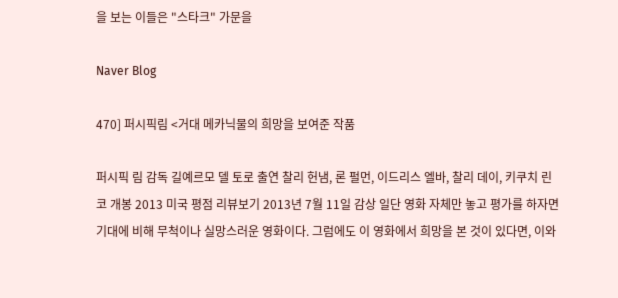을 보는 이들은 "스타크" 가문을

Naver Blog

470] 퍼시픽림 <거대 메카닉물의 희망을 보여준 작품

퍼시픽 림 감독 길예르모 델 토로 출연 찰리 헌냄, 론 펄먼, 이드리스 엘바, 찰리 데이, 키쿠치 린코 개봉 2013 미국 평점 리뷰보기 2013년 7월 11일 감상 일단 영화 자체만 놓고 평가를 하자면 기대에 비해 무척이나 실망스러운 영화이다. 그럼에도 이 영화에서 희망을 본 것이 있다면, 이와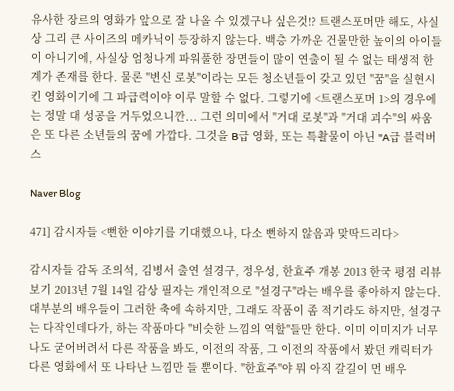유사한 장르의 영화가 앞으로 잘 나올 수 있겠구나 싶은것!? 트랜스포머만 해도, 사실상 그리 큰 사이즈의 메카닉이 등장하지 않는다. 백층 가까운 건물만한 높이의 아이들이 아니기에, 사실상 엄청나게 파워풀한 장면들이 많이 연출이 될 수 없는 태생적 한계가 존재를 한다. 물론 "변신 로봇"이라는 모든 청소년들이 갖고 있던 "꿈"을 실현시킨 영화이기에 그 파급력이야 이루 말할 수 없다. 그렇기에 <트랜스포머 1>의 경우에는 정말 대 성공을 거두었으니깐... 그런 의미에서 "거대 로봇"과 "거대 괴수"의 싸움은 또 다른 소년들의 꿈에 가깝다. 그것을 B급 영화, 또는 특촬물이 아닌 "A급 블럭버스

Naver Blog

471] 감시자들 <뻔한 이야기를 기대했으나, 다소 뻔하지 않음과 맞딱드리다>

감시자들 감독 조의석, 김병서 출연 설경구, 정우성, 한효주 개봉 2013 한국 평점 리뷰보기 2013년 7월 14일 감상 필자는 개인적으로 "설경구"라는 배우를 좋아하지 않는다. 대부분의 배우들이 그러한 축에 속하지만, 그래도 작품이 좀 적기라도 하지만, 설경구는 다작인데다가, 하는 작품마다 "비슷한 느낌의 역할"들만 한다. 이미 이미지가 너무나도 굳어버려서 다른 작품을 봐도, 이전의 작품, 그 이전의 작품에서 봤던 캐릭터가 다른 영화에서 또 나타난 느낌만 들 뿐이다. "한효주"야 뭐 아직 갈길이 먼 배우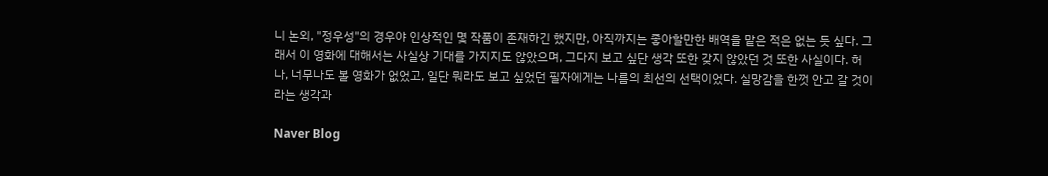니 논외, "정우성"의 경우야 인상적인 몇 작품이 존재하긴 했지만, 아직까지는 좋아할만한 배역을 맡은 적은 없는 듯 싶다. 그래서 이 영화에 대해서는 사실상 기대를 가지지도 않았으며, 그다지 보고 싶단 생각 또한 갖지 않았던 것 또한 사실이다. 허나, 너무나도 볼 영화가 없었고, 일단 뭐라도 보고 싶었던 필자에게는 나름의 최선의 선택이었다. 실망감을 한껏 안고 갈 것이라는 생각과

Naver Blog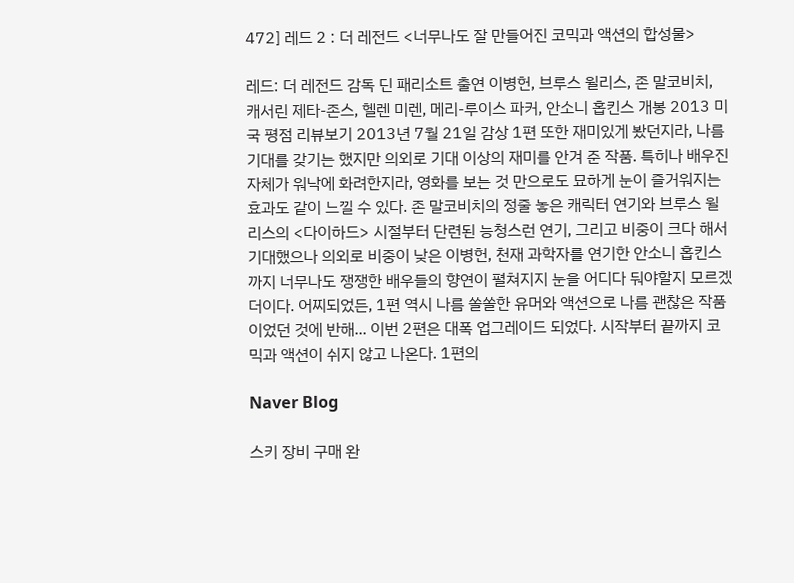472] 레드 2 : 더 레전드 <너무나도 잘 만들어진 코믹과 액션의 합성물>

레드: 더 레전드 감독 딘 패리소트 출연 이병헌, 브루스 윌리스, 존 말코비치, 캐서린 제타-존스, 헬렌 미렌, 메리-루이스 파커, 안소니 홉킨스 개봉 2013 미국 평점 리뷰보기 2013년 7월 21일 감상 1편 또한 재미있게 봤던지라, 나름 기대를 갖기는 했지만 의외로 기대 이상의 재미를 안겨 준 작품. 특히나 배우진 자체가 워낙에 화려한지라, 영화를 보는 것 만으로도 묘하게 눈이 즐거워지는 효과도 같이 느낄 수 있다. 존 말코비치의 정줄 놓은 캐릭터 연기와 브루스 윌리스의 <다이하드> 시절부터 단련된 능청스런 연기, 그리고 비중이 크다 해서 기대했으나 의외로 비중이 낮은 이병헌, 천재 과학자를 연기한 안소니 홉킨스까지 너무나도 쟁쟁한 배우들의 향연이 펼쳐지지 눈을 어디다 둬야할지 모르겠더이다. 어찌되었든, 1편 역시 나름 쏠쏠한 유머와 액션으로 나름 괜찮은 작품이었던 것에 반해... 이번 2편은 대폭 업그레이드 되었다. 시작부터 끝까지 코믹과 액션이 쉬지 않고 나온다. 1편의

Naver Blog

스키 장비 구매 완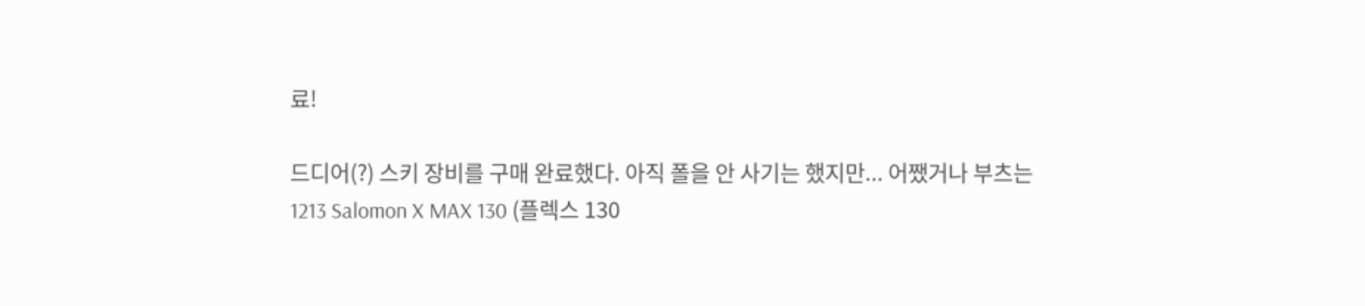료!

드디어(?) 스키 장비를 구매 완료했다. 아직 폴을 안 사기는 했지만... 어쨌거나 부츠는 1213 Salomon X MAX 130 (플렉스 130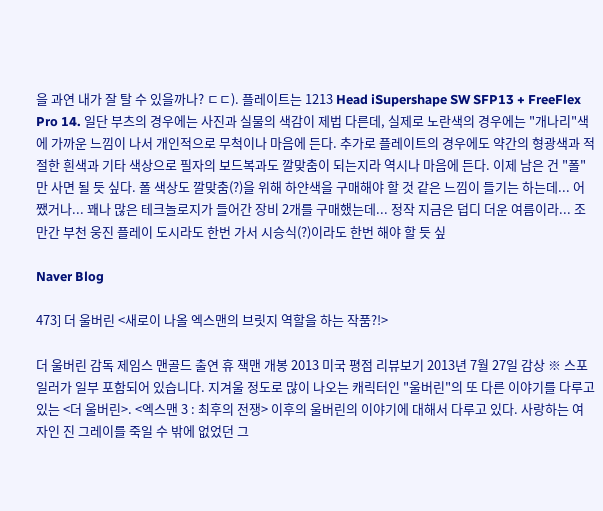을 과연 내가 잘 탈 수 있을까나? ㄷㄷ). 플레이트는 1213 Head iSupershape SW SFP13 + FreeFlex Pro 14. 일단 부츠의 경우에는 사진과 실물의 색감이 제법 다른데, 실제로 노란색의 경우에는 "개나리"색에 가까운 느낌이 나서 개인적으로 무척이나 마음에 든다. 추가로 플레이트의 경우에도 약간의 형광색과 적절한 흰색과 기타 색상으로 필자의 보드복과도 깔맞춤이 되는지라 역시나 마음에 든다. 이제 남은 건 "폴"만 사면 될 듯 싶다. 폴 색상도 깔맞춤(?)을 위해 하얀색을 구매해야 할 것 같은 느낌이 들기는 하는데... 어쨌거나... 꽤나 많은 테크놀로지가 들어간 장비 2개를 구매했는데... 정작 지금은 덥디 더운 여름이라... 조만간 부천 웅진 플레이 도시라도 한번 가서 시승식(?)이라도 한번 해야 할 듯 싶

Naver Blog

473] 더 울버린 <새로이 나올 엑스맨의 브릿지 역할을 하는 작품?!>

더 울버린 감독 제임스 맨골드 출연 휴 잭맨 개봉 2013 미국 평점 리뷰보기 2013년 7월 27일 감상 ※ 스포일러가 일부 포함되어 있습니다. 지겨울 정도로 많이 나오는 캐릭터인 "울버린"의 또 다른 이야기를 다루고 있는 <더 울버린>. <엑스맨 3 : 최후의 전쟁> 이후의 울버린의 이야기에 대해서 다루고 있다. 사랑하는 여자인 진 그레이를 죽일 수 밖에 없었던 그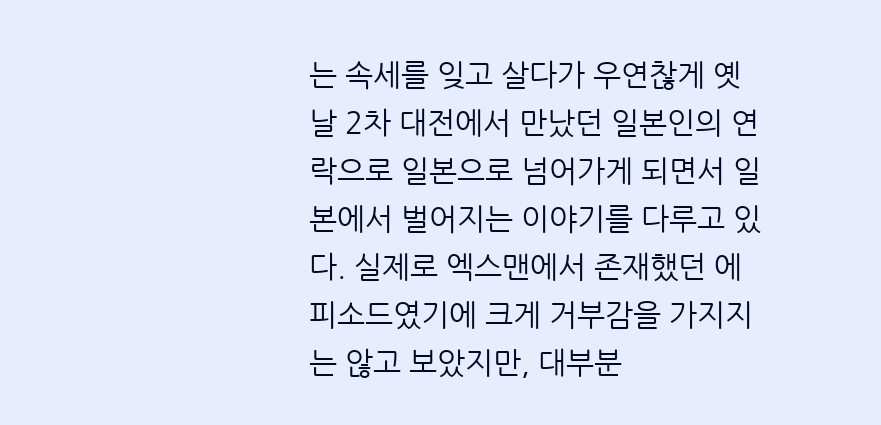는 속세를 잊고 살다가 우연찮게 옛날 2차 대전에서 만났던 일본인의 연락으로 일본으로 넘어가게 되면서 일본에서 벌어지는 이야기를 다루고 있다. 실제로 엑스맨에서 존재했던 에피소드였기에 크게 거부감을 가지지는 않고 보았지만, 대부분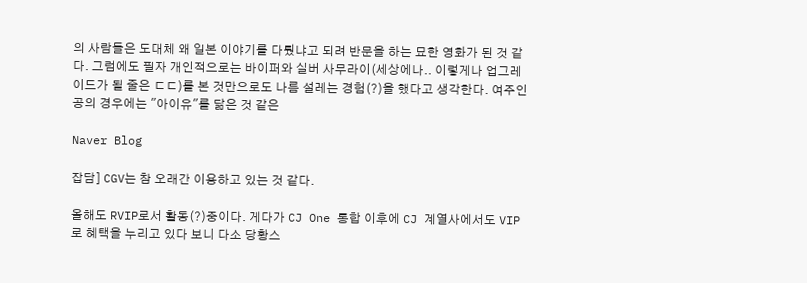의 사람들은 도대체 왜 일본 이야기를 다뤘냐고 되려 반문을 하는 묘한 영화가 된 것 같다. 그럼에도 필자 개인적으로는 바이퍼와 실버 사무라이(세상에나.. 이렇게나 업그레이드가 될 줄은 ㄷㄷ)를 본 것만으로도 나름 설레는 경험(?)을 했다고 생각한다. 여주인공의 경우에는 "아이유"를 닮은 것 같은

Naver Blog

잡담] CGV는 참 오래간 이용하고 있는 것 같다.

올해도 RVIP로서 활동(?)중이다. 게다가 CJ One 통합 이후에 CJ 계열사에서도 VIP로 혜택을 누리고 있다 보니 다소 당황스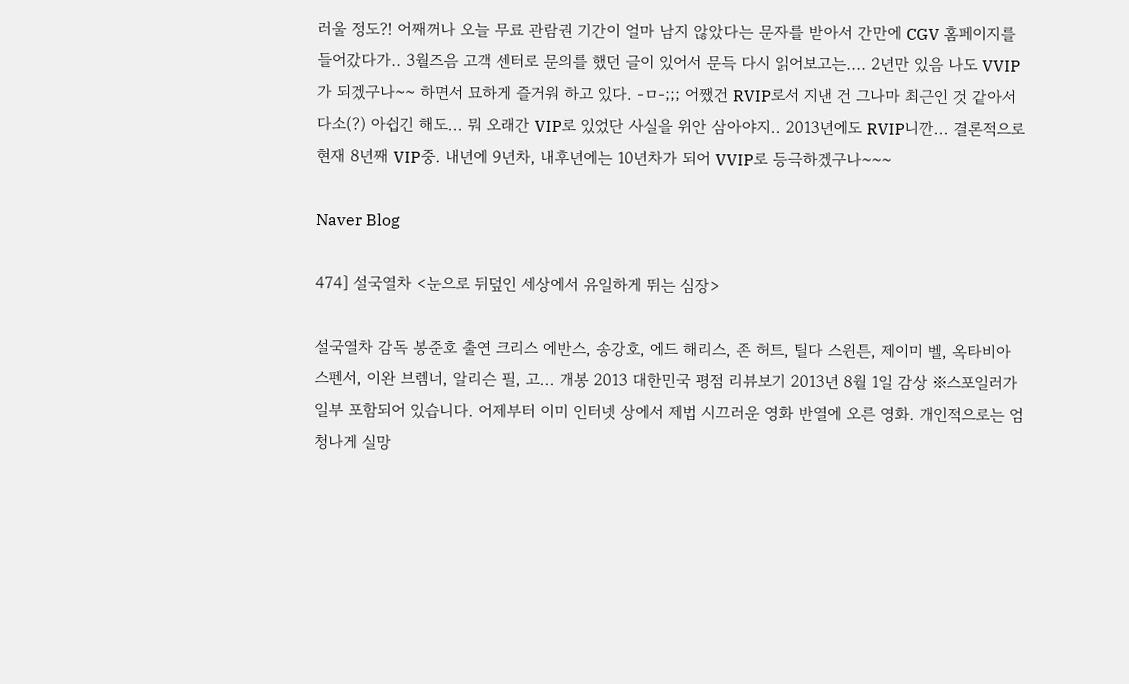러울 정도?! 어째꺼나 오늘 무료 관람권 기간이 얼마 남지 않았다는 문자를 받아서 간만에 CGV 홈페이지를 들어갔다가.. 3월즈음 고객 센터로 문의를 했던 글이 있어서 문득 다시 읽어보고는.... 2년만 있음 나도 VVIP가 되겠구나~~ 하면서 묘하게 즐거워 하고 있다. -ㅁ-;;; 어쨌건 RVIP로서 지낸 건 그나마 최근인 것 같아서 다소(?) 아쉽긴 해도... 뭐 오래간 VIP로 있었단 사실을 위안 삼아야지.. 2013년에도 RVIP니깐... 결론적으로 현재 8년째 VIP중. 내년에 9년차, 내후년에는 10년차가 되어 VVIP로 등극하겠구나~~~

Naver Blog

474] 설국열차 <눈으로 뒤덮인 세상에서 유일하게 뛰는 심장>

설국열차 감독 봉준호 출연 크리스 에반스, 송강호, 에드 해리스, 존 허트, 틸다 스윈튼, 제이미 벨, 옥타비아 스펜서, 이완 브렘너, 알리슨 필, 고... 개봉 2013 대한민국 평점 리뷰보기 2013년 8월 1일 감상 ※스포일러가 일부 포함되어 있습니다. 어제부터 이미 인터넷 상에서 제법 시끄러운 영화 반열에 오른 영화. 개인적으로는 엄청나게 실망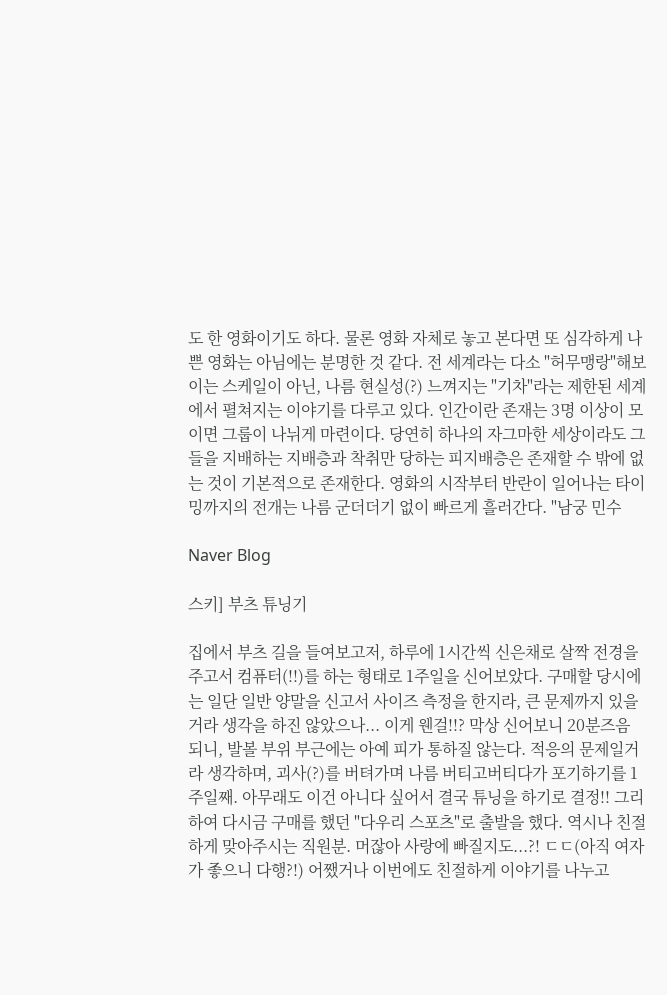도 한 영화이기도 하다. 물론 영화 자체로 놓고 본다면 또 심각하게 나쁜 영화는 아님에는 분명한 것 같다. 전 세계라는 다소 "허무맹랑"해보이는 스케일이 아닌, 나름 현실성(?) 느껴지는 "기차"라는 제한된 세계에서 펼쳐지는 이야기를 다루고 있다. 인간이란 존재는 3명 이상이 모이면 그룹이 나뉘게 마련이다. 당연히 하나의 자그마한 세상이라도 그들을 지배하는 지배층과 착취만 당하는 피지배층은 존재할 수 밖에 없는 것이 기본적으로 존재한다. 영화의 시작부터 반란이 일어나는 타이밍까지의 전개는 나름 군더더기 없이 빠르게 흘러간다. "남궁 민수

Naver Blog

스키] 부츠 튜닝기

집에서 부츠 길을 들여보고저, 하루에 1시간씩 신은채로 살짝 전경을 주고서 컴퓨터(!!)를 하는 형태로 1주일을 신어보았다. 구매할 당시에는 일단 일반 양말을 신고서 사이즈 측정을 한지라, 큰 문제까지 있을거라 생각을 하진 않았으나... 이게 웬걸!!? 막상 신어보니 20분즈음 되니, 발볼 부위 부근에는 아예 피가 통하질 않는다. 적응의 문제일거라 생각하며, 괴사(?)를 버텨가며 나름 버티고버티다가 포기하기를 1주일째. 아무래도 이건 아니다 싶어서 결국 튜닝을 하기로 결정!! 그리하여 다시금 구매를 했던 "다우리 스포츠"로 출발을 했다. 역시나 친절하게 맞아주시는 직원분. 머잖아 사랑에 빠질지도...?! ㄷㄷ(아직 여자가 좋으니 다행?!) 어쨌거나 이번에도 친절하게 이야기를 나누고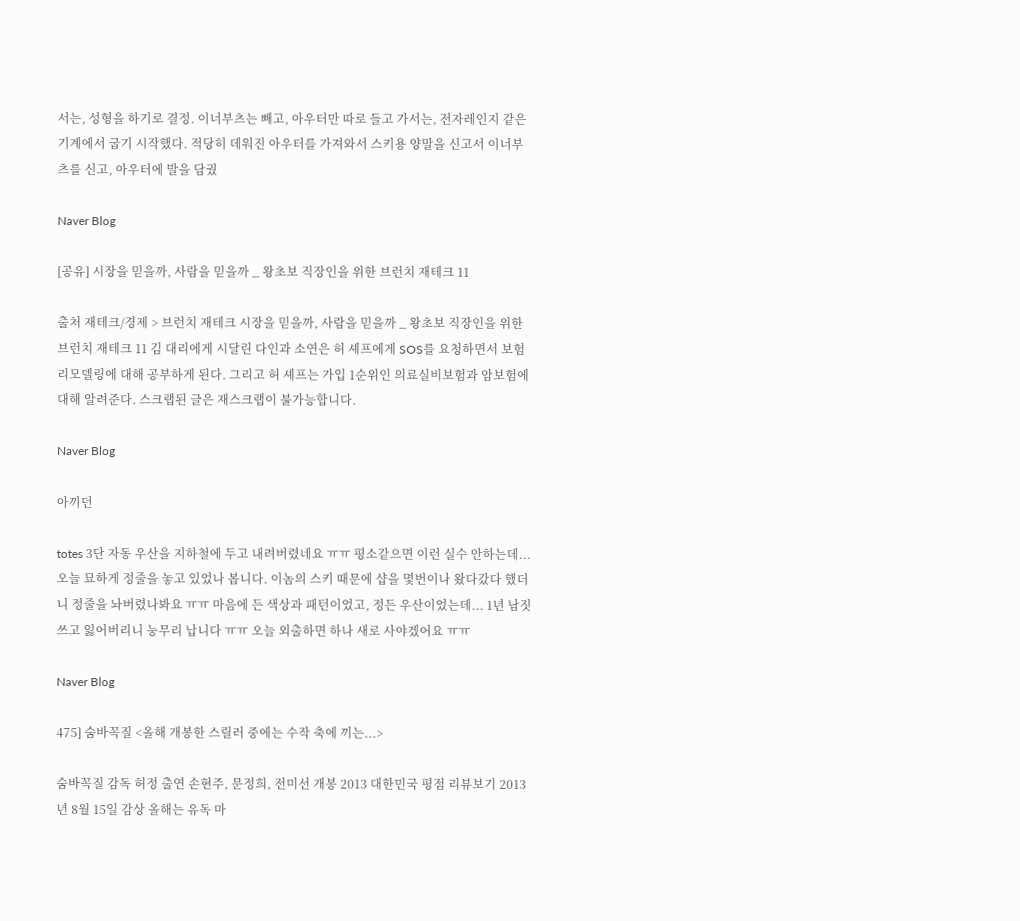서는, 성형을 하기로 결정. 이너부츠는 빼고, 아우터만 따로 들고 가서는, 전자레인지 같은 기계에서 굽기 시작했다. 적당히 데워진 아우터를 가져와서 스키용 양말을 신고서 이너부츠를 신고, 아우터에 발을 담궜

Naver Blog

[공유] 시장을 믿을까, 사람을 믿을까 _ 왕초보 직장인을 위한 브런치 재테크 11

출처 재테크/경제 > 브런치 재테크 시장을 믿을까, 사람을 믿을까 _ 왕초보 직장인을 위한 브런치 재테크 11 김 대리에게 시달린 다인과 소연은 허 셰프에게 SOS를 요청하면서 보험 리모델링에 대해 공부하게 된다. 그리고 허 셰프는 가입 1순위인 의료실비보험과 암보험에 대해 알려준다. 스크랩된 글은 재스크랩이 불가능합니다.

Naver Blog

아끼던

totes 3단 자동 우산을 지하철에 두고 내려버렸네요 ㅠㅠ 평소같으면 이런 실수 안하는데... 오늘 묘하게 정줄을 놓고 있었나 봅니다. 이놈의 스키 때문에 샵을 몇번이나 왔다갔다 했더니 정줄을 놔버렸나봐요 ㅠㅠ 마음에 든 색상과 패턴이었고, 정든 우산이었는데... 1년 남짓 쓰고 잃어버리니 눙무리 납니다 ㅠㅠ 오늘 외출하면 하나 새로 사야겠어요 ㅠㅠ

Naver Blog

475] 숨바꼭질 <올해 개봉한 스릴러 중에는 수작 축에 끼는...>

숨바꼭질 감독 허정 출연 손현주, 문정희, 전미선 개봉 2013 대한민국 평점 리뷰보기 2013년 8월 15일 감상 올해는 유독 마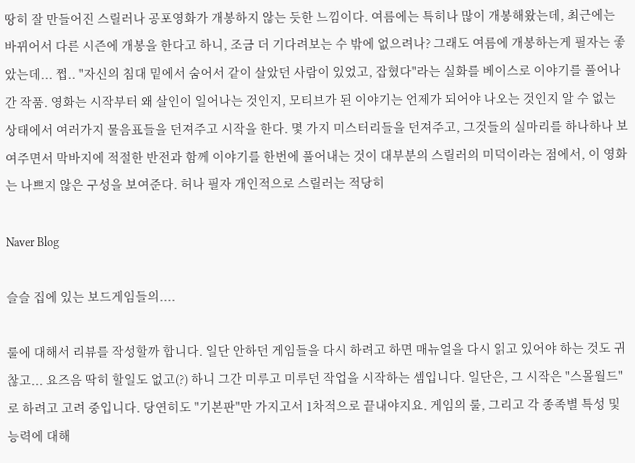땅히 잘 만들어진 스릴러나 공포영화가 개봉하지 않는 듯한 느낌이다. 여름에는 특히나 많이 개봉해왔는데, 최근에는 바뀌어서 다른 시즌에 개봉을 한다고 하니, 조금 더 기다려보는 수 밖에 없으려나? 그래도 여름에 개봉하는게 필자는 좋았는데... 쩝.. "자신의 침대 밑에서 숨어서 같이 살았던 사람이 있었고, 잡혔다"라는 실화를 베이스로 이야기를 풀어나간 작품. 영화는 시작부터 왜 살인이 일어나는 것인지, 모티브가 된 이야기는 언제가 되어야 나오는 것인지 알 수 없는 상태에서 여러가지 물음표들을 던져주고 시작을 한다. 몇 가지 미스터리들을 던져주고, 그것들의 실마리를 하나하나 보여주면서 막바지에 적절한 반전과 함께 이야기를 한번에 풀어내는 것이 대부분의 스릴러의 미덕이라는 점에서, 이 영화는 나쁘지 않은 구성을 보여준다. 허나 필자 개인적으로 스릴러는 적당히

Naver Blog

슬슬 집에 있는 보드게임들의....

룰에 대해서 리뷰를 작성할까 합니다. 일단 안하던 게임들을 다시 하려고 하면 매뉴얼을 다시 읽고 있어야 하는 것도 귀찮고... 요즈음 딱히 할일도 없고(?) 하니 그간 미루고 미루던 작업을 시작하는 셈입니다. 일단은, 그 시작은 "스몰월드"로 하려고 고려 중입니다. 당연히도 "기본판"만 가지고서 1차적으로 끝내야지요. 게임의 룰, 그리고 각 종족별 특성 및 능력에 대해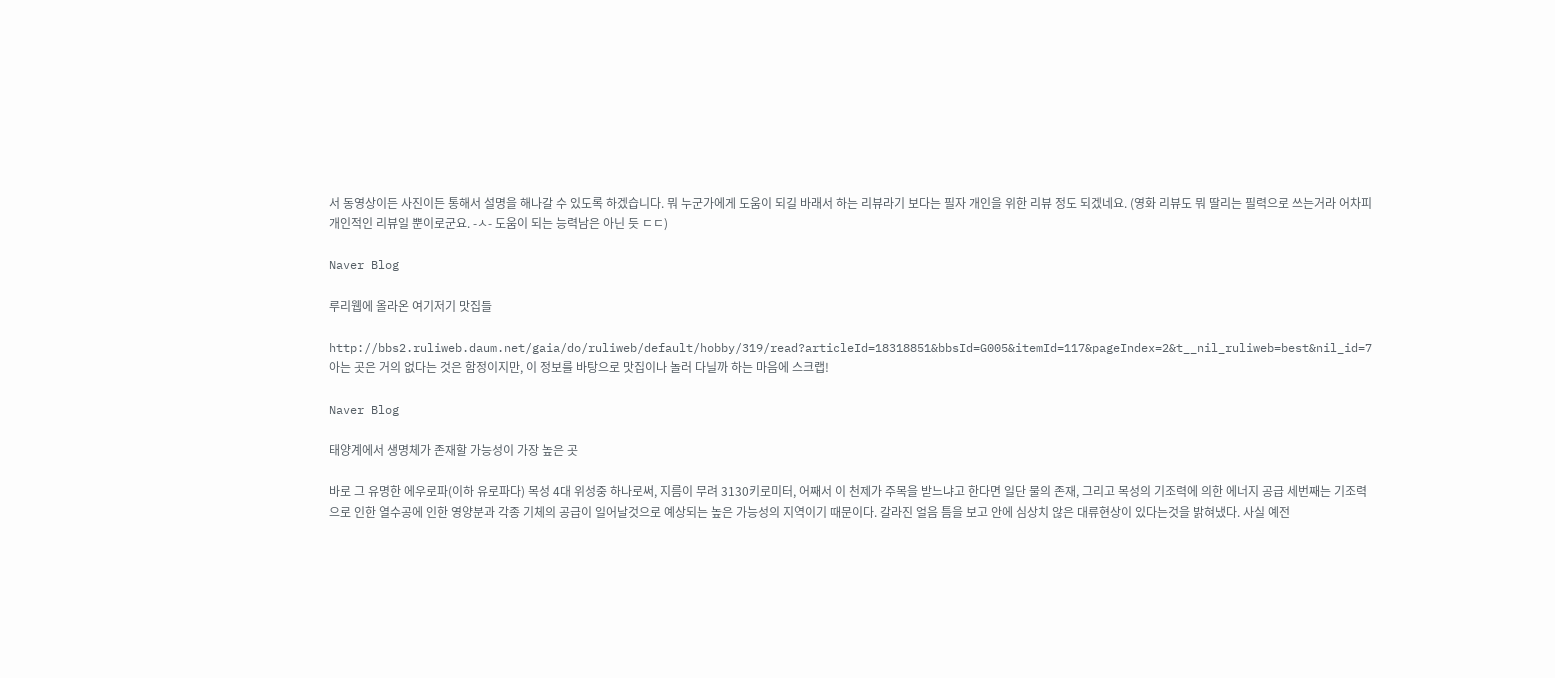서 동영상이든 사진이든 통해서 설명을 해나갈 수 있도록 하겠습니다. 뭐 누군가에게 도움이 되길 바래서 하는 리뷰라기 보다는 필자 개인을 위한 리뷰 정도 되겠네요. (영화 리뷰도 뭐 딸리는 필력으로 쓰는거라 어차피 개인적인 리뷰일 뿐이로군요. -ㅅ- 도움이 되는 능력남은 아닌 듯 ㄷㄷ)

Naver Blog

루리웹에 올라온 여기저기 맛집들

http://bbs2.ruliweb.daum.net/gaia/do/ruliweb/default/hobby/319/read?articleId=18318851&bbsId=G005&itemId=117&pageIndex=2&t__nil_ruliweb=best&nil_id=7 아는 곳은 거의 없다는 것은 함정이지만, 이 정보를 바탕으로 맛집이나 놀러 다닐까 하는 마음에 스크랩!

Naver Blog

태양계에서 생명체가 존재할 가능성이 가장 높은 곳

바로 그 유명한 에우로파(이하 유로파다) 목성 4대 위성중 하나로써, 지름이 무려 3130키로미터, 어째서 이 천제가 주목을 받느냐고 한다면 일단 물의 존재, 그리고 목성의 기조력에 의한 에너지 공급 세번째는 기조력으로 인한 열수공에 인한 영양분과 각종 기체의 공급이 일어날것으로 예상되는 높은 가능성의 지역이기 때문이다. 갈라진 얼음 틈을 보고 안에 심상치 않은 대류현상이 있다는것을 밝혀냈다. 사실 예전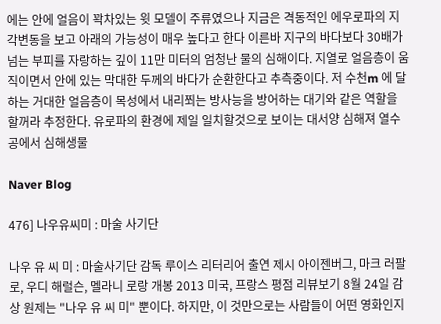에는 안에 얼음이 꽉차있는 윗 모델이 주류였으나 지금은 격동적인 에우로파의 지각변동을 보고 아래의 가능성이 매우 높다고 한다 이른바 지구의 바다보다 30배가 넘는 부피를 자랑하는 깊이 11만 미터의 엄청난 물의 심해이다. 지열로 얼음층이 움직이면서 안에 있는 막대한 두께의 바다가 순환한다고 추측중이다. 저 수천m 에 달하는 거대한 얼음층이 목성에서 내리쬐는 방사능을 방어하는 대기와 같은 역할을 할꺼라 추정한다. 유로파의 환경에 제일 일치할것으로 보이는 대서양 심해져 열수공에서 심해생물

Naver Blog

476] 나우유씨미 : 마술 사기단

나우 유 씨 미 : 마술사기단 감독 루이스 리터리어 출연 제시 아이젠버그, 마크 러팔로, 우디 해럴슨, 멜라니 로랑 개봉 2013 미국, 프랑스 평점 리뷰보기 8월 24일 감상 원제는 "나우 유 씨 미" 뿐이다. 하지만, 이 것만으로는 사람들이 어떤 영화인지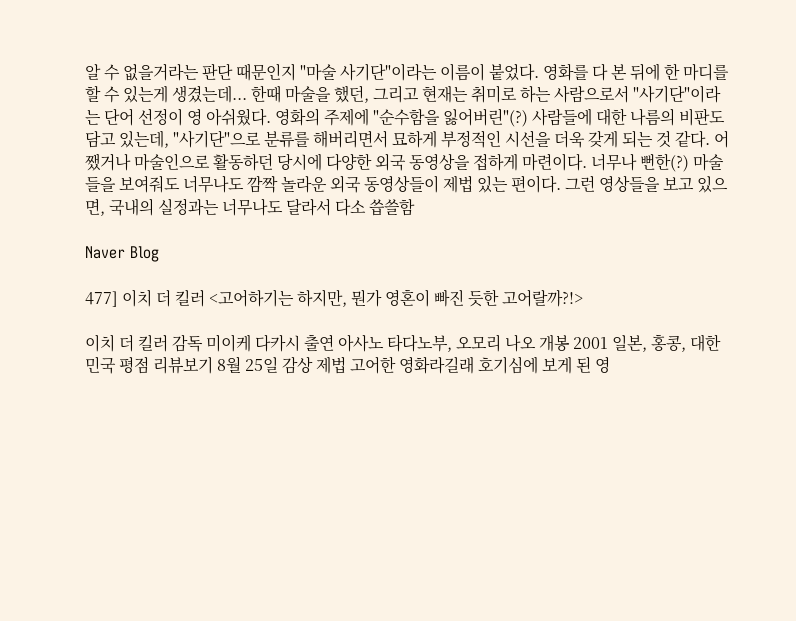알 수 없을거라는 판단 때문인지 "마술 사기단"이라는 이름이 붙었다. 영화를 다 본 뒤에 한 마디를 할 수 있는게 생겼는데... 한때 마술을 했던, 그리고 현재는 취미로 하는 사람으로서 "사기단"이라는 단어 선정이 영 아쉬웠다. 영화의 주제에 "순수함을 잃어버린"(?) 사람들에 대한 나름의 비판도 담고 있는데, "사기단"으로 분류를 해버리면서 묘하게 부정적인 시선을 더욱 갖게 되는 것 같다. 어쨌거나 마술인으로 활동하던 당시에 다양한 외국 동영상을 접하게 마련이다. 너무나 뻔한(?) 마술들을 보여줘도 너무나도 깜짝 놀라운 외국 동영상들이 제법 있는 편이다. 그런 영상들을 보고 있으면, 국내의 실정과는 너무나도 달라서 다소 씁쓸함

Naver Blog

477] 이치 더 킬러 <고어하기는 하지만, 뭔가 영혼이 빠진 듯한 고어랄까?!>

이치 더 킬러 감독 미이케 다카시 출연 아사노 타다노부, 오모리 나오 개봉 2001 일본, 홍콩, 대한민국 평점 리뷰보기 8월 25일 감상 제법 고어한 영화라길래 호기심에 보게 된 영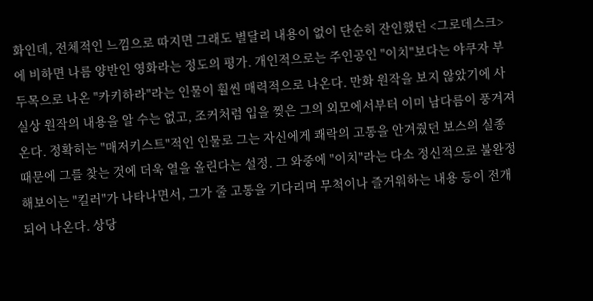화인데, 전체적인 느낌으로 따지면 그래도 별달리 내용이 없이 단순히 잔인했던 <그로데스크>에 비하면 나름 양반인 영화라는 정도의 평가. 개인적으로는 주인공인 "이치"보다는 야쿠자 부두목으로 나온 "카키하라"라는 인물이 훨씬 매력적으로 나온다. 만화 원작을 보지 않았기에 사실상 원작의 내용을 알 수는 없고, 조커처럼 입을 찢은 그의 외모에서부터 이미 남다름이 풍겨져 온다. 정확히는 "매저키스트"적인 인물로 그는 자신에게 쾌락의 고통을 안겨줬던 보스의 실종 때문에 그를 찾는 것에 더욱 열을 올린다는 설정. 그 와중에 "이치"라는 다소 정신적으로 불완정해보이는 "킬러"가 나타나면서, 그가 줄 고통을 기다리며 무척이나 즐거워하는 내용 등이 전개되어 나온다. 상당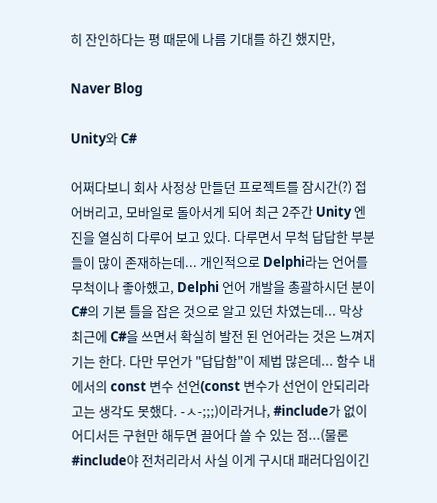히 잔인하다는 평 때문에 나름 기대를 하긴 했지만,

Naver Blog

Unity와 C#

어쩌다보니 회사 사정상 만들던 프로젝트를 잠시간(?) 접어버리고, 모바일로 돌아서게 되어 최근 2주간 Unity 엔진을 열심히 다루어 보고 있다. 다루면서 무척 답답한 부분들이 많이 존재하는데... 개인적으로 Delphi라는 언어를 무척이나 좋아했고, Delphi 언어 개발을 총괄하시던 분이 C#의 기본 틀을 잡은 것으로 알고 있던 차였는데... 막상 최근에 C#을 쓰면서 확실히 발전 된 언어라는 것은 느껴지기는 한다. 다만 무언가 "답답함"이 제법 많은데... 함수 내에서의 const 변수 선언(const 변수가 선언이 안되리라고는 생각도 못했다. -ㅅ-;;;)이라거나, #include가 없이 어디서든 구현만 해두면 끌어다 쓸 수 있는 점...(물론 #include야 전처리라서 사실 이게 구시대 패러다임이긴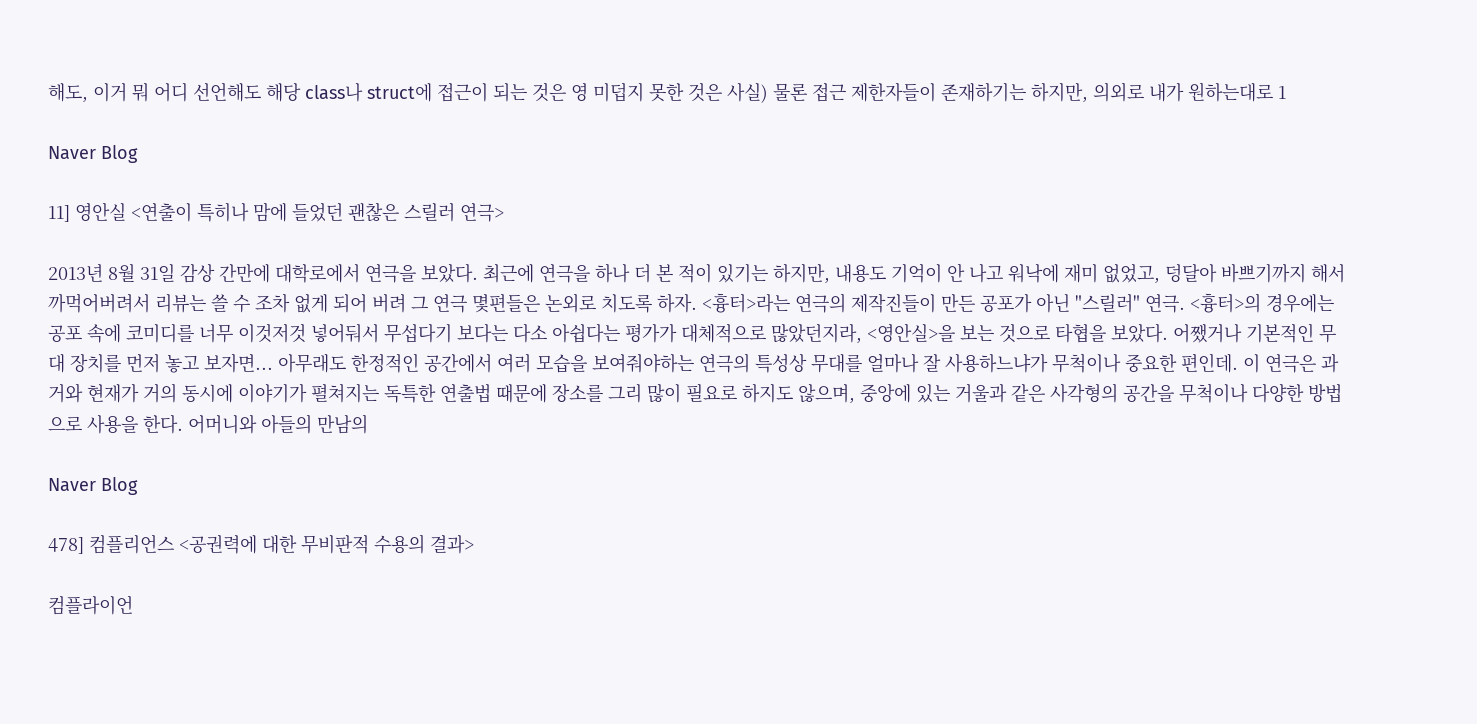해도, 이거 뭐 어디 선언해도 해당 class나 struct에 접근이 되는 것은 영 미덥지 못한 것은 사실) 물론 접근 제한자들이 존재하기는 하지만, 의외로 내가 원하는대로 1

Naver Blog

11] 영안실 <연출이 특히나 맘에 들었던 괜찮은 스릴러 연극>

2013년 8월 31일 감상 간만에 대학로에서 연극을 보았다. 최근에 연극을 하나 더 본 적이 있기는 하지만, 내용도 기억이 안 나고 워낙에 재미 없었고, 덩달아 바쁘기까지 해서 까먹어버려서 리뷰는 쓸 수 조차 없게 되어 버려 그 연극 몇편들은 논외로 치도록 하자. <흉터>라는 연극의 제작진들이 만든 공포가 아닌 "스릴러" 연극. <흉터>의 경우에는 공포 속에 코미디를 너무 이것저것 넣어둬서 무섭다기 보다는 다소 아쉽다는 평가가 대체적으로 많았던지라, <영안실>을 보는 것으로 타협을 보았다. 어쨌거나 기본적인 무대 장치를 먼저 놓고 보자면... 아무래도 한정적인 공간에서 여러 모습을 보여줘야하는 연극의 특성상 무대를 얼마나 잘 사용하느냐가 무척이나 중요한 편인데. 이 연극은 과거와 현재가 거의 동시에 이야기가 펼쳐지는 독특한 연출법 때문에 장소를 그리 많이 필요로 하지도 않으며, 중앙에 있는 거울과 같은 사각형의 공간을 무척이나 다양한 방법으로 사용을 한다. 어머니와 아들의 만남의

Naver Blog

478] 컴플리언스 <공권력에 대한 무비판적 수용의 결과>

컴플라이언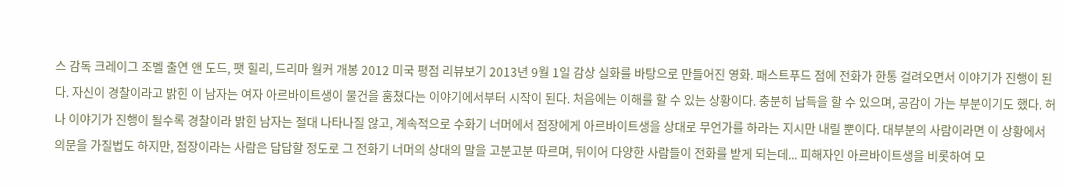스 감독 크레이그 조벨 출연 앤 도드, 팻 힐리, 드리마 월커 개봉 2012 미국 평점 리뷰보기 2013년 9월 1일 감상 실화를 바탕으로 만들어진 영화. 패스트푸드 점에 전화가 한통 걸려오면서 이야기가 진행이 된다. 자신이 경찰이라고 밝힌 이 남자는 여자 아르바이트생이 물건을 훔쳤다는 이야기에서부터 시작이 된다. 처음에는 이해를 할 수 있는 상황이다. 충분히 납득을 할 수 있으며, 공감이 가는 부분이기도 했다. 허나 이야기가 진행이 될수록 경찰이라 밝힌 남자는 절대 나타나질 않고, 계속적으로 수화기 너머에서 점장에게 아르바이트생을 상대로 무언가를 하라는 지시만 내릴 뿐이다. 대부분의 사람이라면 이 상황에서 의문을 가질법도 하지만, 점장이라는 사람은 답답할 정도로 그 전화기 너머의 상대의 말을 고분고분 따르며, 뒤이어 다양한 사람들이 전화를 받게 되는데... 피해자인 아르바이트생을 비롯하여 모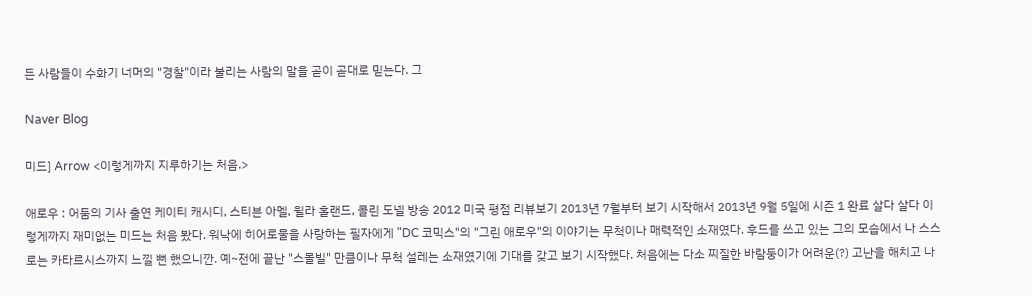든 사람들이 수화기 너머의 "경찰"이라 불리는 사람의 말을 곧이 곧대로 믿는다. 그

Naver Blog

미드] Arrow <이렇게까지 지루하기는 처음.>

애로우 : 어둠의 기사 출연 케이티 캐시디, 스티븐 아멜, 윌라 홀랜드, 콜린 도넬 방송 2012 미국 평점 리뷰보기 2013년 7월부터 보기 시작해서 2013년 9월 5일에 시즌 1 완료 살다 살다 이렇게까지 재미없는 미드는 처음 봤다. 워낙에 히어로물을 사랑하는 필자에게 "DC 코믹스"의 "그린 애로우"의 이야기는 무척이나 매력적인 소재였다. 후드를 쓰고 있는 그의 모습에서 나 스스로는 카타르시스까지 느낄 뻔 했으니깐. 예~전에 끝난 "스몰빌" 만큼이나 무척 설레는 소재였기에 기대를 갖고 보기 시작했다. 처음에는 다소 찌질한 바람둥이가 어려운(?) 고난을 해치고 나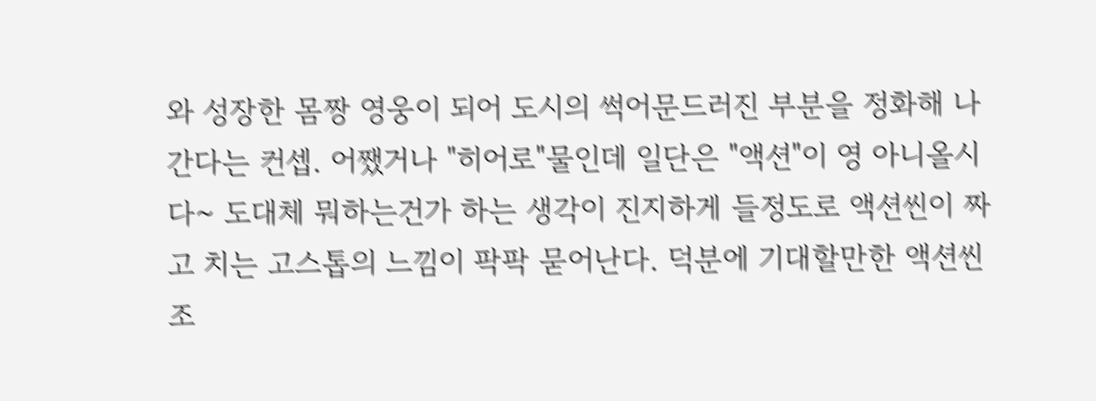와 성장한 몸짱 영웅이 되어 도시의 썩어문드러진 부분을 정화해 나간다는 컨셉. 어쨌거나 "히어로"물인데 일단은 "액션"이 영 아니올시다~ 도대체 뭐하는건가 하는 생각이 진지하게 들정도로 액션씬이 짜고 치는 고스톱의 느낌이 팍팍 묻어난다. 덕분에 기대할만한 액션씬 조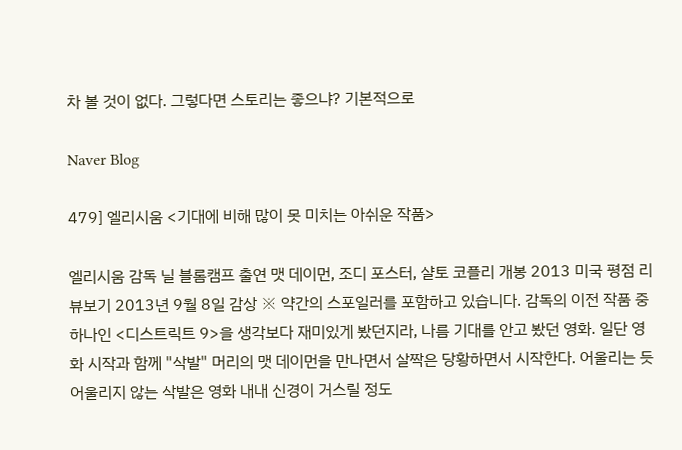차 볼 것이 없다. 그렇다면 스토리는 좋으냐? 기본적으로

Naver Blog

479] 엘리시움 <기대에 비해 많이 못 미치는 아쉬운 작품>

엘리시움 감독 닐 블롬캠프 출연 맷 데이먼, 조디 포스터, 샬토 코플리 개봉 2013 미국 평점 리뷰보기 2013년 9월 8일 감상 ※ 약간의 스포일러를 포함하고 있습니다. 감독의 이전 작품 중 하나인 <디스트릭트 9>을 생각보다 재미있게 봤던지라, 나름 기대를 안고 봤던 영화. 일단 영화 시작과 함께 "삭발" 머리의 맷 데이먼을 만나면서 살짝은 당황하면서 시작한다. 어울리는 듯 어울리지 않는 삭발은 영화 내내 신경이 거스릴 정도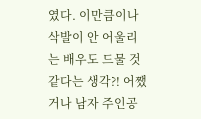였다. 이만큼이나 삭발이 안 어울리는 배우도 드물 것 같다는 생각?! 어쨌거나 남자 주인공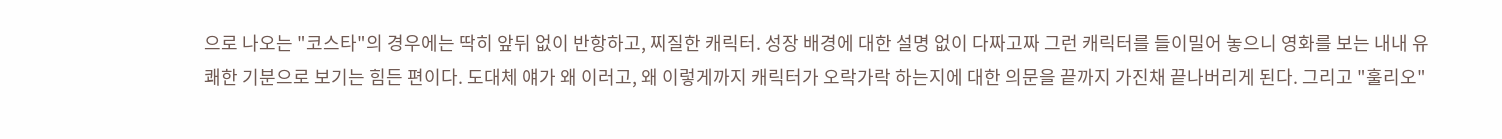으로 나오는 "코스타"의 경우에는 딱히 앞뒤 없이 반항하고, 찌질한 캐릭터. 성장 배경에 대한 설명 없이 다짜고짜 그런 캐릭터를 들이밀어 놓으니 영화를 보는 내내 유쾌한 기분으로 보기는 힘든 편이다. 도대체 얘가 왜 이러고, 왜 이렇게까지 캐릭터가 오락가락 하는지에 대한 의문을 끝까지 가진채 끝나버리게 된다. 그리고 "훌리오"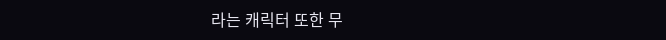라는 캐릭터 또한 무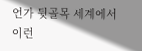언가 뒷골목 세계에서 이런